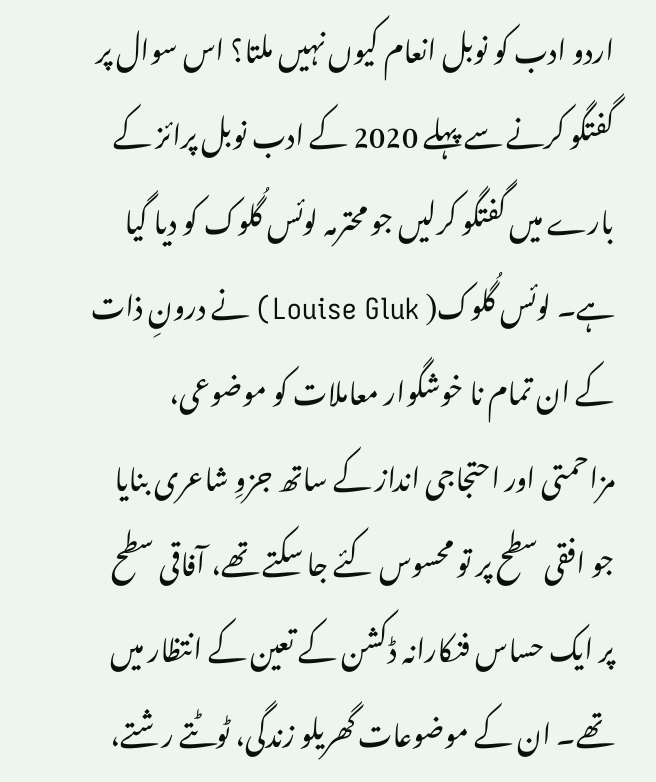اردو ادب کو نوبل انعام کیوں نہیں ملتا؟ اس سوال پر گفتگو کرنے سے پہلے 2020 کے ادب نوبل پرائز کے بارے میں گفتگو کرلیں جو محترمہ لوئس گُلوک کو دیا گیا ہے۔ لوئس گُلوک( Louise Gluk) نے درونِ ذات کے ان تمام نا خوشگوار معاملات کو موضوعی، مزاحمتی اور احتجاجی انداز کے ساتھ جزوِ شاعری بنایا جو افقی سطح پر تو محسوس کئے جا سکتے تھے، آفاقی سطح پر ایک حساس فنکارانہ ڈکشن کے تعین کے انتظار میں تھے۔ ان کے موضوعات گھریلو زندگی، ٹوٹتے رشتے،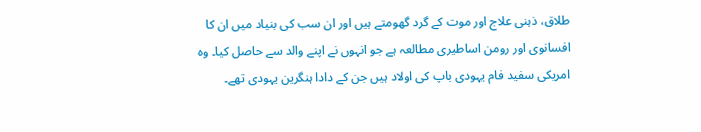طلاق، ذہنی علاج اور موت کے گرد گھومتے ہیں اور ان سب کی بنیاد میں ان کا افسانوی اور رومن اساطیری مطالعہ ہے جو انہوں نے اپنے والد سے حاصل کیا۔ وہ امریکی سفید فام یہودی باپ کی اولاد ہیں جن کے دادا ہنگرین یہودی تھے۔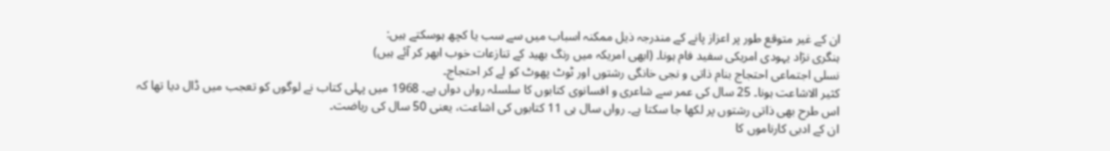ان کے غیر متوقع طور پر اعزاز پانے کے مندرجہ ذیل ممکنہ اسباب میں سے سب یا کچھ ہوسکتے ہیں:
ہنگری نژاد یہودی امریکی سفید فام ہونا۔ (ابھی امریکہ میں رنگ بھید کے تنازعات خوب ابھر کر آئے ہیں)
نسلی اجتماعی احتجاج بنام ذاتی و نجی خانگی رشتوں اور ٹوٹ پھوٹ کو لے کر احتجاج۔
کثیر الاشاعت ہونا۔ 25 سال کی عمر سے شاعری و افسانوی کتابوں کا سلسلہ رواں دواں ہے۔ 1968 میں پہلی کتاب نے لوگوں کو تعجب میں ڈال دیا تھا کہ اس طرح بھی ذاتی رشتوں پر لکھا جا سکتا ہے۔ رواں سال ہی 11 کتابوں کی اشاعت، یعنی 50 سال کی ریاضت۔
ان کے ادبی کارناموں کا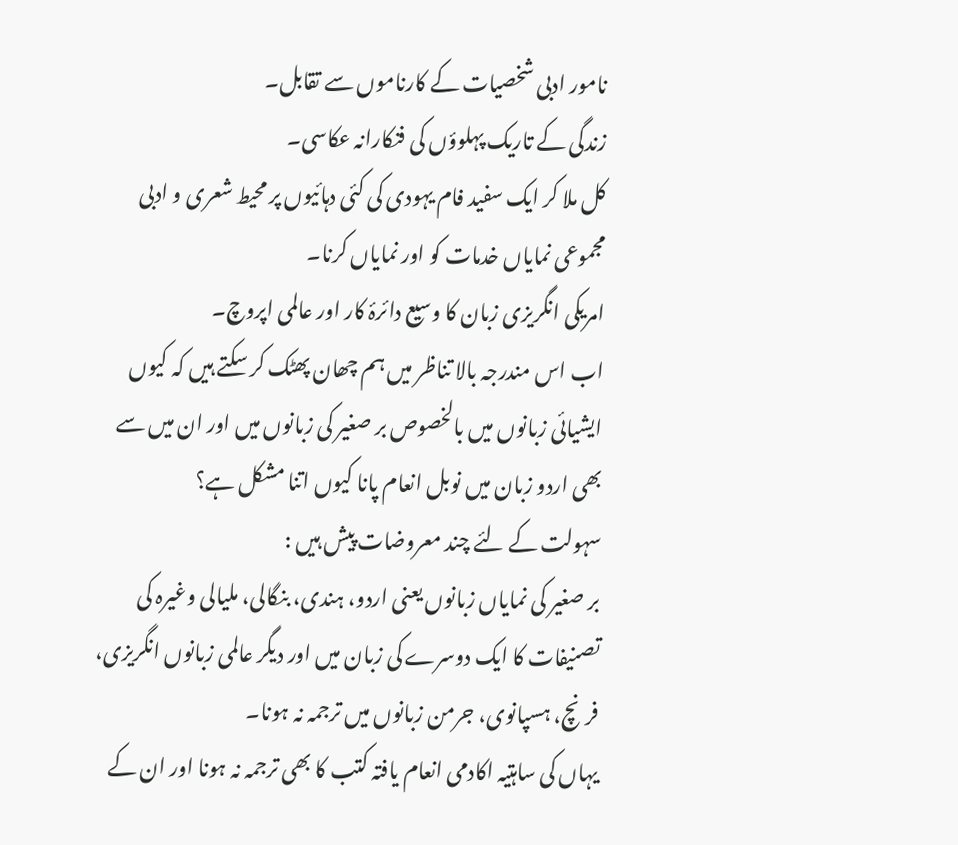نامور ادبی شخصیات کے کارناموں سے تقابل۔
زندگی کے تاریک پہلوؤں کی فنکارانہ عکاسی۔
کل ملا کر ایک سفید فام یہودی کی کئی دہائیوں پر محیط شعری و ادبی مجموعی نمایاں خدمات کو اور نمایاں کرنا۔
امریکی انگریزی زبان کا وسیع دائرۂ کار اور عالمی اپروچ۔
اب اس مندرجہ بالا تناظر میں ہم چھان پھٹک کر سکتے ہیں کہ کیوں ایشیائی زبانوں میں بالخصوص بر صغیر کی زبانوں میں اور ان میں سے بھی اردو زبان میں نوبل انعام پانا کیوں اتنا مشکل ہے؟
سہولت کے لئے چند معروضات پیش ہیں :
بر صغیر کی نمایاں زبانوں یعنی اردو، ہندی، بنگالی، ملیالی وغیرہ کی تصنیفات کا ایک دوسرے کی زبان میں اور دیگر عالمی زبانوں انگریزی، فرنچ، ہسپانوی، جرمن زبانوں میں ترجمہ نہ ہونا۔
یہاں کی ساہتیہ اکادمی انعام یافتہ کتب کا بھی ترجمہ نہ ہونا اور ان کے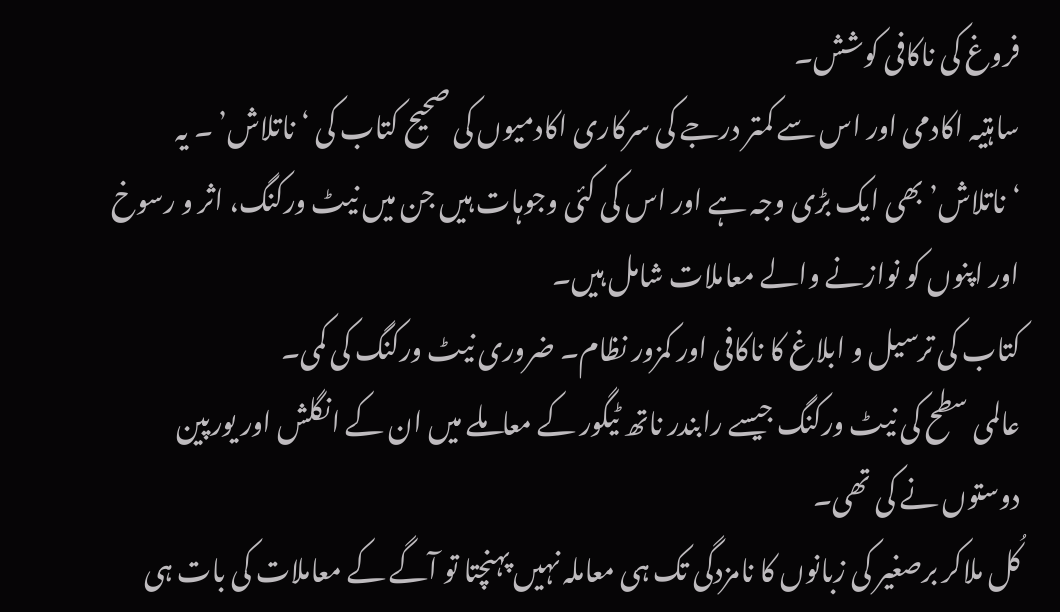فروغ کی ناکافی کوشش۔
ساہتیہ اکادمی اور اس سے کمتر درجے کی سرکاری اکادمیوں کی صحیح کتاب کی ‘ناتلاش’ ۔ یہ ‘ناتلاش’ بھی ایک بڑی وجہ ہے اور اس کی کئی وجوہات ہیں جن میں نیٹ ورکنگ، اثر و رسوخ اور اپنوں کو نوازنے والے معاملات شامل ہیں۔
کتاب کی ترسیل و ابلاغ کا ناکافی اور کمزور نظام۔ ضروری نیٹ ورکنگ کی کمی۔
عالمی سطح کی نیٹ ورکنگ جیسے رابندر ناتھ ٹیگور کے معاملے میں ان کے انگلش اور یورپین دوستوں نے کی تھی۔
کُل ملاکر برصغیر کی زبانوں کا نامزدگی تک ہی معاملہ نہیں پہنچتا تو آگے کے معاملات کی بات ہی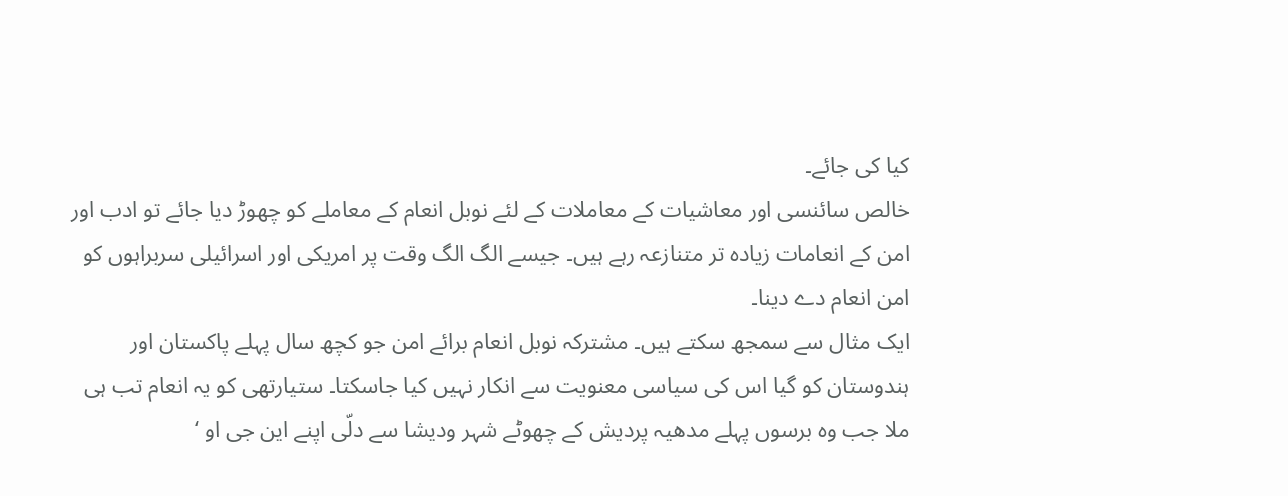کیا کی جائے۔
خالص سائنسی اور معاشیات کے معاملات کے لئے نوبل انعام کے معاملے کو چھوڑ دیا جائے تو ادب اور امن کے انعامات زیادہ تر متنازعہ رہے ہیں۔ جیسے الگ الگ وقت پر امریکی اور اسرائیلی سربراہوں کو امن انعام دے دینا۔
ایک مثال سے سمجھ سکتے ہیں۔ مشترکہ نوبل انعام برائے امن جو کچھ سال پہلے پاکستان اور ہندوستان کو گیا اس کی سیاسی معنویت سے انکار نہیں کیا جاسکتا۔ ستیارتھی کو یہ انعام تب ہی ملا جب وہ برسوں پہلے مدھیہ پردیش کے چھوٹے شہر ودیشا سے دلّی اپنے این جی او ‘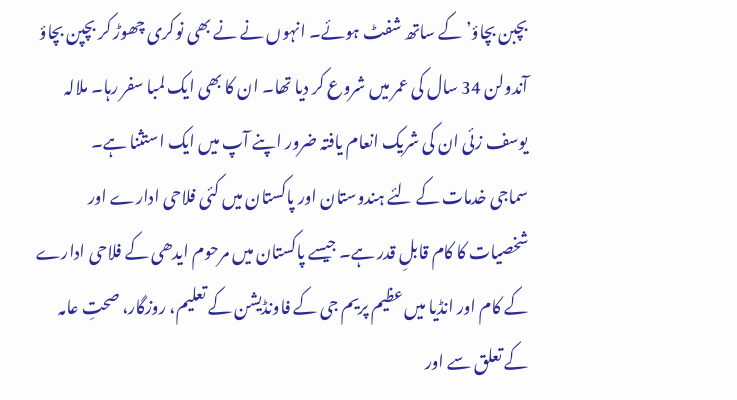بچبن بچاؤ’ کے ساتھ شفٹ ہوئے۔ انہوں نے نے بھی نوکری چھوڑ کر بچپن بچاؤ آندولن 34 سال کی عمر میں شروع کر دیا تھا۔ ان کا بھی ایک لمبا سفر رہا۔ ملالہ یوسف زئی ان کی شریک انعام یافتہ ضرور اپنے آپ میں ایک استثنا ہے۔
سماجی خدمات کے لئے ہندوستان اور پاکستان میں کئی فلاحی ادارے اور شخصیات کا کام قابلِ قدر ہے۔ جیسے پاکستان میں مرحوم ایدھی کے فلاحی ادارے کے کام اور انڈیا میں عظیم پریم جی کے فاونڈیشن کے تعلیم، روزگار، صحتِ عامہ کے تعلق سے اور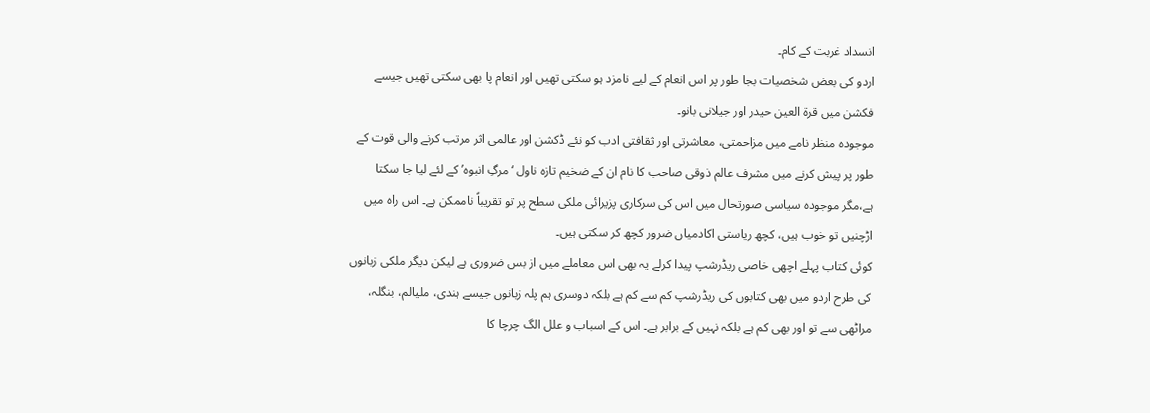انسداد غربت کے کام۔
اردو کی بعض شخصیات بجا طور پر اس انعام کے لیے نامزد ہو سکتی تھیں اور انعام پا بھی سکتی تھیں جیسے فکشن میں قرۃ العین حیدر اور جیلانی بانو۔
موجودہ منظر نامے میں مزاحمتی، معاشرتی اور ثقافتی ادب کو نئے ڈکشن اور عالمی اثر مرتب کرنے والی قوت کے طور پر پیش کرنے میں مشرف عالم ذوقی صاحب کا نام ان کے ضخیم تازہ ناول ‘مرگِ انبوہ’ کے لئے لیا جا سکتا ہے،مگر موجودہ سیاسی صورتحال میں اس کی سرکاری پزیرائی ملکی سطح پر تو تقریباً ناممکن ہے۔ اس راہ میں اڑچنیں تو خوب ہیں، کچھ ریاستی اکادمیاں ضرور کچھ کر سکتی ہیں۔
کوئی کتاب پہلے اچھی خاصی ریڈرشپ پیدا کرلے یہ بھی اس معاملے میں از بس ضروری ہے لیکن دیگر ملکی زبانوں کی طرح اردو میں بھی کتابوں کی ریڈرشپ کم سے کم ہے بلکہ دوسری ہم پلہ زبانوں جیسے ہندی، ملیالم، بنگلہ، مراٹھی سے تو اور بھی کم ہے بلکہ نہیں کے برابر ہے۔ اس کے اسباب و علل الگ چرچا کا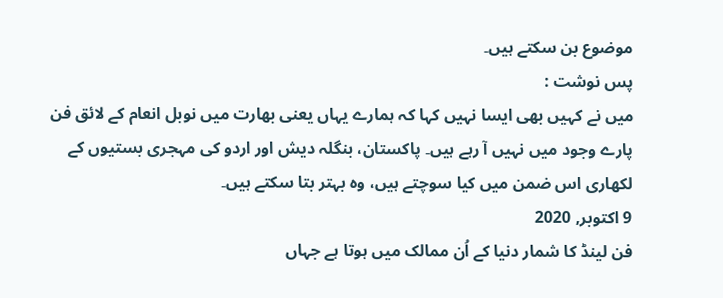موضوع بن سکتے ہیں۔
پس نوشت :
میں نے کہیں بھی ایسا نہیں کہا کہ ہمارے یہاں یعنی بھارت میں نوبل انعام کے لائق فن پارے وجود میں نہیں آ رہے ہیں۔ پاکستان، بنگلہ دیش اور اردو کی مہجری بستیوں کے لکھاری اس ضمن میں کیا سوچتے ہیں، وہ بہتر بتا سکتے ہیں۔
9 اکتوبر, 2020
فن لینڈ کا شمار دنیا کے اُن ممالک میں ہوتا ہے جہاں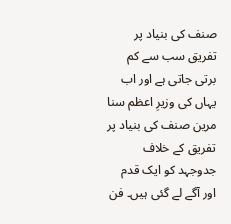صنف کی بنیاد پر تفریق سب سے کم برتی جاتی ہے اور اب یہاں کی وزیرِ اعظم سنا مرین صنف کی بنیاد پر تفریق کے خلاف جدوجہد کو ایک قدم اور آگے لے گئی ہیں۔ فن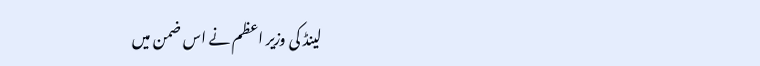لینڈ کی وزیر اعظم نے اس ضمن میں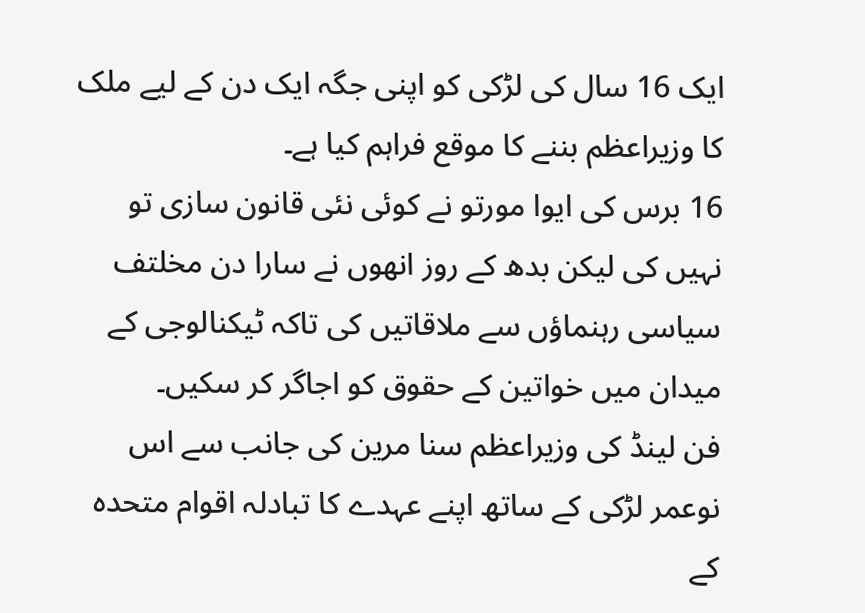ایک 16 سال کی لڑکی کو اپنی جگہ ایک دن کے لیے ملک کا وزیراعظم بننے کا موقع فراہم کیا ہے۔
16 برس کی ایوا مورتو نے کوئی نئی قانون سازی تو نہیں کی لیکن بدھ کے روز انھوں نے سارا دن مخلتف سیاسی رہنماؤں سے ملاقاتیں کی تاکہ ٹیکنالوجی کے میدان میں خواتین کے حقوق کو اجاگر کر سکیں۔
فن لینڈ کی وزیراعظم سنا مرین کی جانب سے اس نوعمر لڑکی کے ساتھ اپنے عہدے کا تبادلہ اقوام متحدہ کے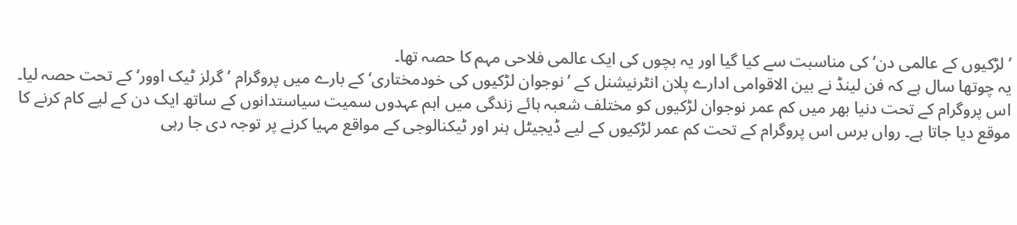’لڑکیوں کے عالمی دن‘ کی مناسبت سے کیا گیا اور یہ بچوں کی ایک عالمی فلاحی مہم کا حصہ تھا۔
یہ چوتھا سال ہے کہ فن لینڈ نے بین الاقوامی ادارے پلان انٹرنیشنل کے ’نوجوان لڑکیوں کی خودمختاری‘ کے بارے میں پروگرام ’گرلز ٹیک اوور‘ کے تحت حصہ لیا۔
اس پروگرام کے تحت دنیا بھر میں کم عمر نوجوان لڑکیوں کو مختلف شعبہ ہائے زندگی میں اہم عہدوں سمیت سیاستدانوں کے ساتھ ایک دن کے لیے کام کرنے کا موقع دیا جاتا ہے۔ رواں برس اس پروگرام کے تحت کم عمر لڑکیوں کے لیے ڈیجیٹل ہنر اور ٹیکنالوجی کے مواقع مہیا کرنے پر توجہ دی جا رہی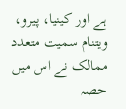ہے اور کینیا، پیرو، ویتنام سمیت متعدد ممالک نے اس میں حصہ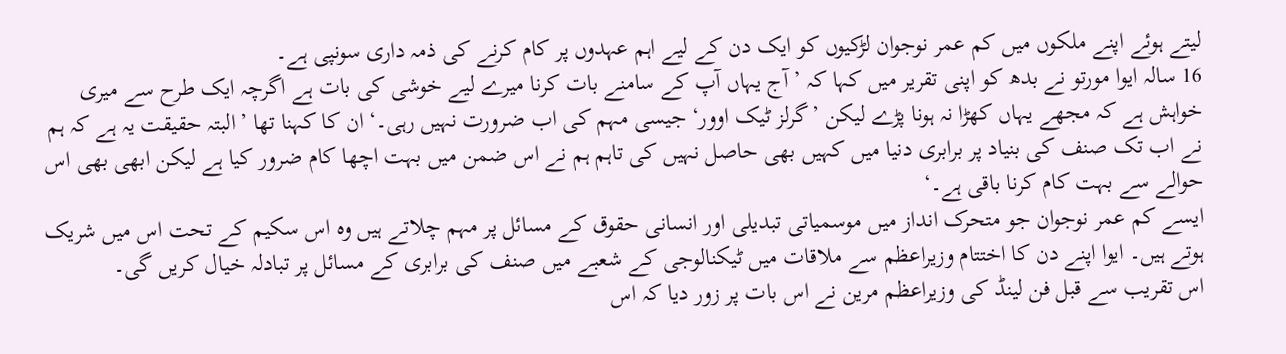لیتے ہوئے اپنے ملکوں میں کم عمر نوجوان لڑکیوں کو ایک دن کے لیے اہم عہدوں پر کام کرنے کی ذمہ داری سونپی ہے۔
16 سالہ ایوا مورتو نے بدھ کو اپنی تقریر میں کہا کہ ’آج یہاں آپ کے سامنے بات کرنا میرے لیے خوشی کی بات ہے اگرچہ ایک طرح سے میری خواہش ہے کہ مجھے یہاں کھڑا نہ ہونا پڑے لیکن ’گرلز ٹیک اوور‘ جیسی مہم کی اب ضرورت نہیں رہی۔‘ ان کا کہنا تھا ’البتہ حقیقت یہ ہے کہ ہم نے اب تک صنف کی بنیاد پر برابری دنیا میں کہیں بھی حاصل نہیں کی تاہم ہم نے اس ضمن میں بہت اچھا کام ضرور کیا ہے لیکن ابھی بھی اس حوالے سے بہت کام کرنا باقی ہے۔‘
ایسے کم عمر نوجوان جو متحرک انداز میں موسمیاتی تبدیلی اور انسانی حقوق کے مسائل پر مہم چلاتے ہیں وہ اس سکیم کے تحت اس میں شریک ہوتے ہیں۔ ایوا اپنے دن کا اختتام وزیراعظم سے ملاقات میں ٹیکنالوجی کے شعبے میں صنف کی برابری کے مسائل پر تبادلہ خیال کریں گی۔
اس تقریب سے قبل فن لینڈ کی وزیراعظم مرین نے اس بات پر زور دیا کہ اس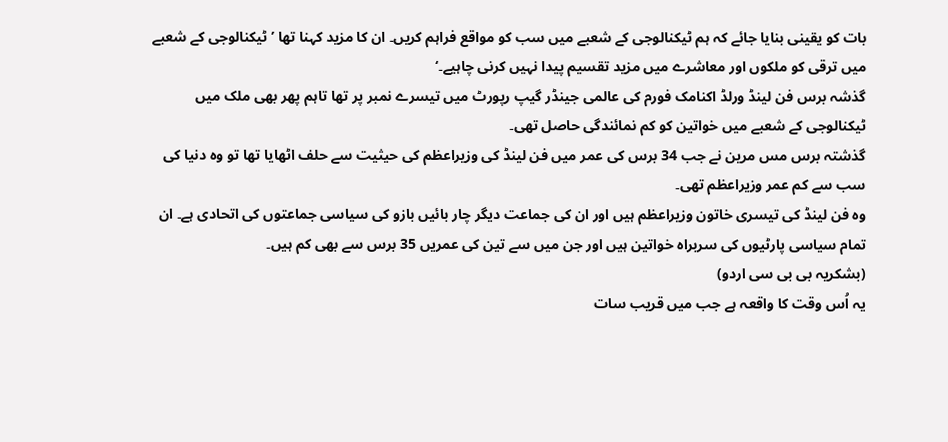بات کو یقینی بنایا جائے کہ ہم ٹیکنالوجی کے شعبے میں سب کو مواقع فراہم کریں۔ ان کا مزید کہنا تھا ’ٹیکنالوجی کے شعبے میں ترقی کو ملکوں اور معاشرے میں مزید تقسیم پیدا نہیں کرنی چاہیے۔‘
گذشہ برس فن لینڈ ورلڈ اکنامک فورم کی عالمی جینڈر گیپ رپورٹ میں تیسرے نمبر پر تھا تاہم پھر بھی ملک میں ٹیکنالوجی کے شعبے میں خواتین کو کم نمائندگی حاصل تھی۔
گذشتہ برس مس مرین نے جب 34 برس کی عمر میں فن لینڈ کی وزیراعظم کی حیثیت سے حلف اٹھایا تھا تو وہ دنیا کی سب سے کم عمر وزیراعظم تھی۔
وہ فن لینڈ کی تیسری خاتون وزیراعظم ہیں اور ان کی جماعت دیگر چار بائیں بازو کی سیاسی جماعتوں کی اتحادی ہے۔ ان تمام سیاسی پارٹیوں کی سربراہ خواتین ہیں اور جن میں سے تین کی عمریں 35 برس سے بھی کم ہیں۔
(بشکریہ بی بی سی اردو)
یہ اُس وقت کا واقعہ ہے جب میں قریب سات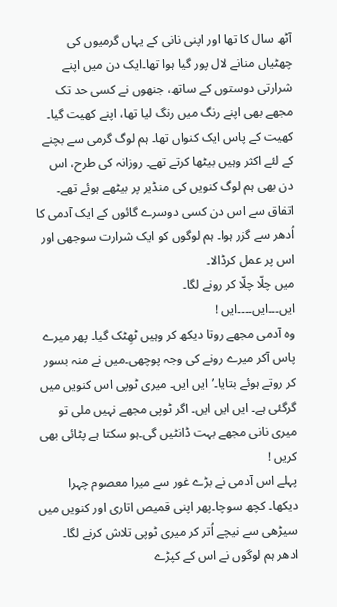آٹھ سال کا تھا اور اپنی نانی کے یہاں گرمیوں کی چھٹیاں منانے لال پور گیا ہوا تھا۔ایک دن میں اپنے شرارتی دوستوں کے ساتھ، جنھوں نے کسی حد تک مجھے بھی اپنے رنگ میں رنگ لیا تھا، اپنے کھیت گیا۔
کھیت کے پاس ایک کنواں تھا۔ ہم لوگ گرمی سے بچنے کے لئے اکثر وہیں بیٹھا کرتے تھے۔ روزانہ کی طرح، اس دن بھی ہم لوگ کنویں کی منڈیر پر بیٹھے ہوئے تھے۔ اتفاق سے اس دن کسی دوسرے گائوں کے ایک آدمی کا اُدھر سے گزر ہوا۔ ہم لوگوں کو ایک شرارت سوجھی اور اس پر عمل کرڈالا۔
میں چلّا چلّا کر رونے لگا۔
ایں۔۔۔ایں۔۔۔۔ایں !
وہ آدمی مجھے روتا دیکھ کر وہیں ٹھِٹک گیا۔ پھر میرے پاس آکر میرے رونے کی وجہ پوچھی۔میں نے منہ بسور کر روتے ہوئے بتایا۔’ایں ایں۔ میری ٹوپی اس کنویں میں گرگئی ہے۔ ایں ایں ایں۔ اگر ٹوپی مجھے نہیں ملی تو میری نانی مجھے بہت ڈانٹیں گی۔ہو سکتا ہے پٹائی بھی کریں !
پہلے اس آدمی نے بڑے غور سے میرا معصوم چہرا دیکھا۔ کچھ سوچا۔پھر اپنی قمیص اتاری اور کنویں میں سیڑھی سے نیچے اُتر کر میری ٹوپی تلاش کرنے لگا۔
ادھر ہم لوگوں نے اس کے کپڑے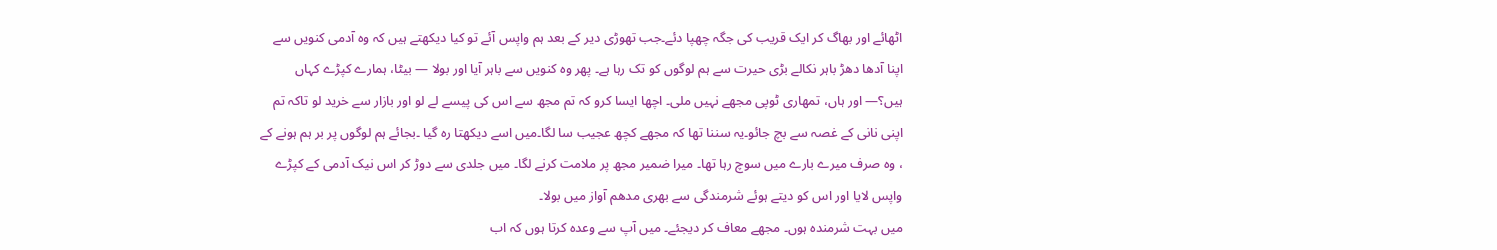اٹھائے اور بھاگ کر ایک قریب کی جگہ چھپا دئے۔جب تھوڑی دیر کے بعد ہم واپس آئے تو کیا دیکھتے ہیں کہ وہ آدمی کنویں سے اپنا آدھا دھڑ باہر نکالے بڑی حیرت سے ہم لوگوں کو تک رہا ہے۔ پھر وہ کنویں سے باہر آیا اور بولا — بیٹا، ہمارے کپڑے کہاں ہیں؟— اور ہاں، تمھاری ٹوپی مجھے نہیں ملی۔ اچھا ایسا کرو کہ تم مجھ سے اس کی پیسے لے لو اور بازار سے خرید لو تاکہ تم اپنی نانی کے غصہ سے بچ جائو۔یہ سننا تھا کہ مجھے کچھ عجیب سا لگا۔میں اسے دیکھتا رہ گیا ۔بجائے ہم لوگوں پر بر ہم ہونے کے ، وہ صرف میرے بارے میں سوچ رہا تھا۔ میرا ضمیر مجھ پر ملامت کرنے لگا۔ میں جلدی سے دوڑ کر اس نیک آدمی کے کپڑے واپس لایا اور اس کو دیتے ہوئے شرمندگی سے بھری مدھم آواز میں بولا۔
میں بہت شرمندہ ہوں۔ مجھے معاف کر دیجئے۔ میں آپ سے وعدہ کرتا ہوں کہ اب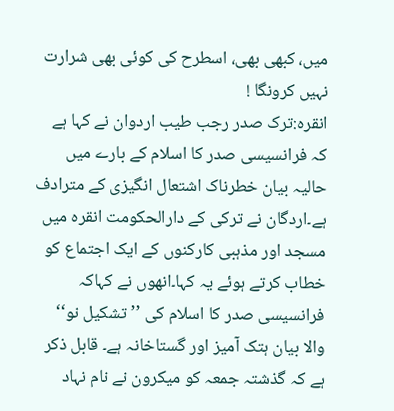میں، کبھی بھی، اسطرح کی کوئی بھی شرارت نہیں کرونگا !
انقرہ:ترک صدر رجب طیب اردوان نے کہا ہے کہ فرانسیسی صدر کا اسلام کے بارے میں حالیہ بیان خطرناک اشتعال انگیزی کے مترادف ہے۔اردگان نے ترکی کے دارالحکومت انقرہ میں مسجد اور مذہبی کارکنوں کے ایک اجتماع کو خطاب کرتے ہوئے یہ کہا۔انھوں نے کہاکہ فرانسیسی صدر کا اسلام کی ’’تشکیل نو‘‘ والا بیان ہتک آمیز اور گستاخانہ ہے۔ قابل ذکر ہے کہ گذشتہ جمعہ کو میکرون نے نام نہاد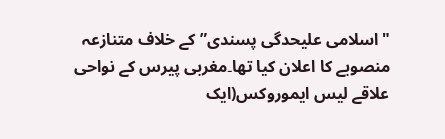"اسلامی علیحدگی پسندی” کے خلاف متنازعہ منصوبے کا اعلان کیا تھا۔مغربی پیرس کے نواحی علاقے لیس ایموروکس(ایک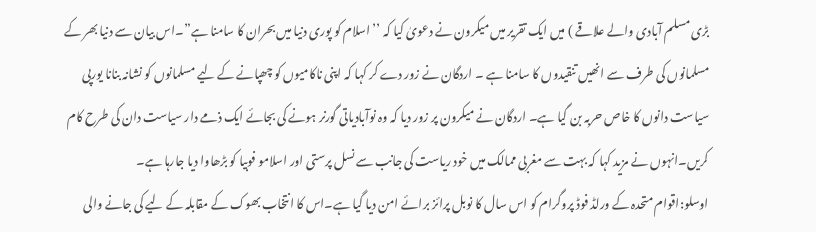بڑی مسلم آبادی والے علاقے ) میں ایک تقریر میں میکرون نے دعویٰ کیا کہ ’’اسلام کو پوری دنیا میں بحران کا سامنا ہے”۔اس بیان سے دنیا بھر کے مسلمانوں کی طرف سے انھیں تنقیدوں کا سامنا ہے ۔ اردگان نے زور دے کر کہا کہ اپنی ناکامیوں کو چھپانے کے لیے مسلمانوں کو نشانہ بنانا یورپی سیاست دانوں کا خاص حربہ بن گیا ہے۔ اردگان نے میکرون پر زور دیا کہ وہ نوآبادیاتی گورنر ہونے کی بجائے ایک ذمے دار سیاست دان کی طرح کام کریں۔انہوں نے مزید کہا کہ بہت سے مغربی ممالک میں خود ریاست کی جانب سے نسل پرستی اور اسلامو فوبیا کو بڑھاوا دیا جارہا ہے۔
اوسلو:اقوام متحدہ کے ورلڈ فوڈ پروگرام کو اس سال کا نوبل پرائز برائے امن دیا گیا ہے۔اس کا انتخاب بھوک کے مقابلہ کے لیے کی جانے والی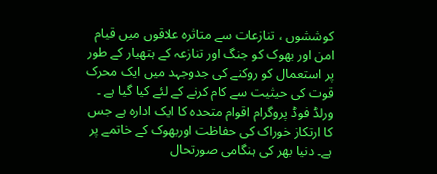کوششوں ، تنازعات سے متاثرہ علاقوں میں قیام امن اور بھوک کو جنگ اور تنازعہ کے ہتھیار کے طور پر استعمال کو روکنے کی جدوجہد میں ایک محرک قوت کی حیثیت سے کام کرنے کے لئے کیا گیا ہے ۔
ورلڈ فوڈ پروگرام اقوام متحدہ کا ایک ادارہ ہے جس کا ارتکاز خوراک کی حفاظت اوربھوک کے خاتمے پر ہے۔ دنیا بھر کی ہنگامی صورتحال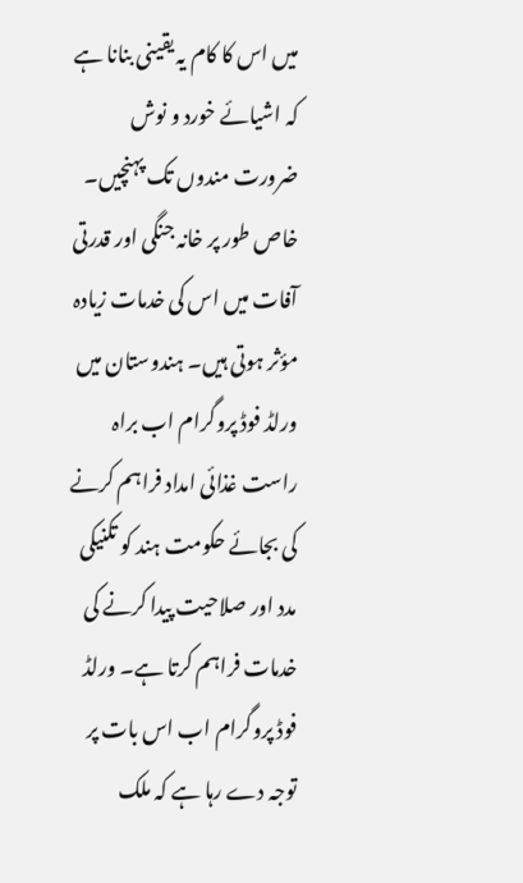میں اس کا کام یہ یقینی بنانا ہے کہ اشیائے خورد و نوش ضرورت مندوں تک پہنچیں۔ خاص طور پر خانہ جنگی اور قدرتی آفات میں اس کی خدمات زیادہ مؤثر ہوتی ہیں۔ ہندوستان میں ورلڈ فوڈ پروگرام اب براہ راست غذائی امداد فراہم کرنے کی بجائے حکومت ہند کو تکنیکی مدد اور صلاحیت پیدا کرنے کی خدمات فراہم کرتا ہے۔ ورلڈ فوڈ پروگرام اب اس بات پر توجہ دے رہا ہے کہ ملک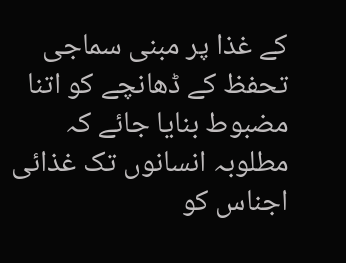کے غذا پر مبنی سماجی تحفظ کے ڈھانچے کو اتنا مضبوط بنایا جائے کہ مطلوبہ انسانوں تک غذائی اجناس کو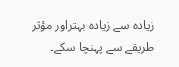زیادہ سے زیادہ بہتراور مؤثر طریقے سے پہنچا سکے۔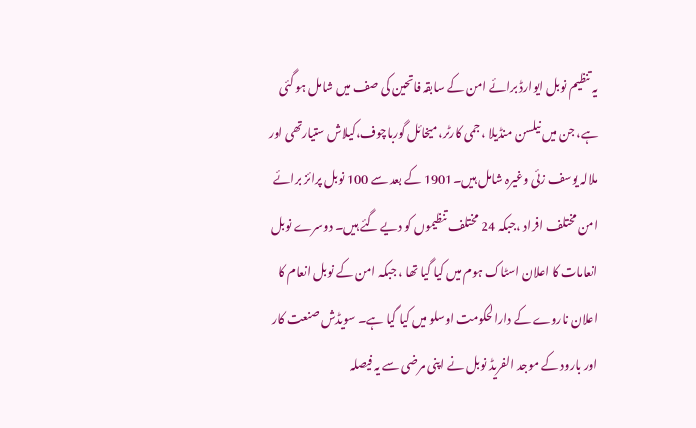یہ تنظیم نوبل ایوارڈ برائے امن کے سابقہ فاتحین کی صف میں شامل ہو گئی ہے، جن میں نیلسن منڈیلا ، جمی کارٹر، میخائل گورباچوف،کیلاش ستیارتھی اور ملالہ یوسف زئی وغیرہ شامل ہیں۔1901 کے بعد سے 100 نوبل پرائز برائے امن مختلف افراد ،جبکہ 24 مختلف تنظیموں کو دیے گئے ہیں۔ دوسرے نوبل انعامات کا اعلان اسٹاک ہوم میں کیا گیا تھا ، جبکہ امن کے نوبل انعام کا اعلان ناروے کے دارالحکومت اوسلو میں کیا گیا ہے۔ سویڈش صنعت کار اور بارود کے موجد الفریڈ نوبل نے اپنی مرضی سے یہ فیصلہ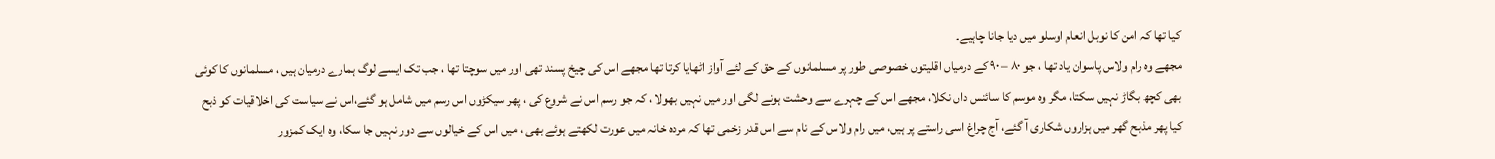کیا تھا کہ امن کا نوبل انعام اوسلو میں دیا جانا چاہیے۔
مجھے وہ رام ولاس پاسوان یاد تھا ، جو ٨٠ – ٩٠ کے درمیاں اقلیتوں خصوصی طور پر مسلمانوں کے حق کے لئے آواز اٹھایا کرتا تھا مجھے اس کی چیخ پسند تھی اور میں سوچتا تھا ، جب تک ایسے لوگ ہمارے درمیان ہیں ، مسلمانوں کا کوئی بھی کچھ بگاڑ نہیں سکتا، مگر وہ موسم کا سائنس داں نکلا، مجھے اس کے چہرے سے وحشت ہونے لگی اور میں نہیں بھولا ، کہ جو رسم اس نے شروع کی ، پھر سیکڑوں اس رسم میں شامل ہو گئے،اس نے سیاست کی اخلاقیات کو ذبح کیا پھر مذبح گھر میں ہزاروں شکاری آ گئے، آج چراغ اسی راستے پر ہیں، میں رام ولاس کے نام سے اس قدر زخمی تھا کہ مردہ خانہ میں عورت لکھتے ہوئے بھی ، میں اس کے خیالوں سے دور نہیں جا سکا، وہ ایک کمزور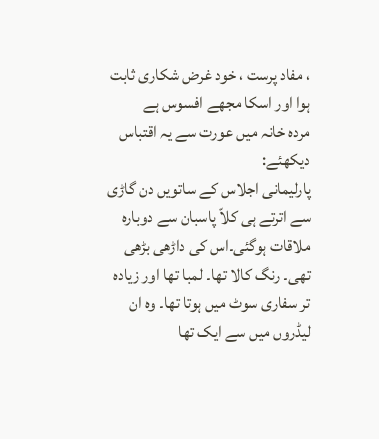، مفاد پرست ، خود غرض شکاری ثابت ہوا اور اسکا مجھے افسوس ہے
مردہ خانہ میں عورت سے یہ اقتباس دیکھئے:
پارلیمانی اجلاس کے ساتویں دن گاڑی سے اترتے ہی کلاّ پاسبان سے دوبارہ ملاقات ہوگئی۔اس کی داڑھی بڑھی تھی۔ رنگ کالا تھا۔ لمبا تھا اور زیادہ تر سفاری سوٹ میں ہوتا تھا۔ وہ ان لیڈروں میں سے ایک تھا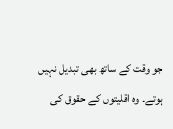جو وقت کے ساتھ بھی تبدیل نہیں ہوتے۔ وہ اقلیتوں کے حقوق کی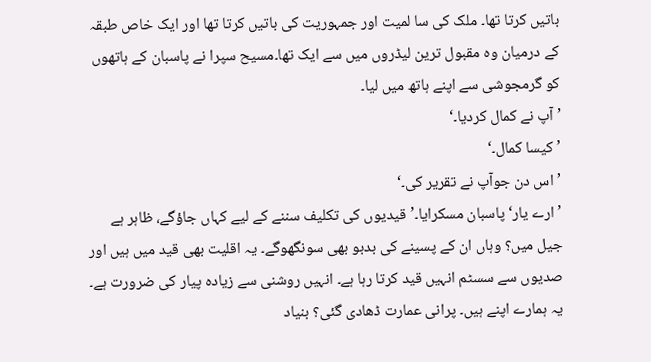باتیں کرتا تھا۔ ملک کی سا لمیت اور جمہوریت کی باتیں کرتا تھا اور ایک خاص طبقہ کے درمیان وہ مقبول ترین لیڈروں میں سے ایک تھا۔مسیح سپرا نے پاسبان کے ہاتھوں کو گرمجوشی سے اپنے ہاتھ میں لیا۔
’ آپ نے کمال کردیا۔‘
’ کیسا کمال۔‘
’ اس دن جوآپ نے تقریر کی۔‘
’ ارے یار‘ پاسبان مسکرایا۔’قیدیوں کی تکلیف سننے کے لیے کہاں جاؤگے، ظاہر ہے جیل میں؟ وہاں ان کے پسینے کی بدبو بھی سونگھوگے۔ یہ اقلیت بھی قید میں ہیں اور صدیوں سے سسٹم انہیں قید کرتا رہا ہے۔ انہیں روشنی سے زیادہ پیار کی ضرورت ہے۔ یہ ہمارے اپنے ہیں۔ پرانی عمارت ڈھادی گئی؟ بنیاد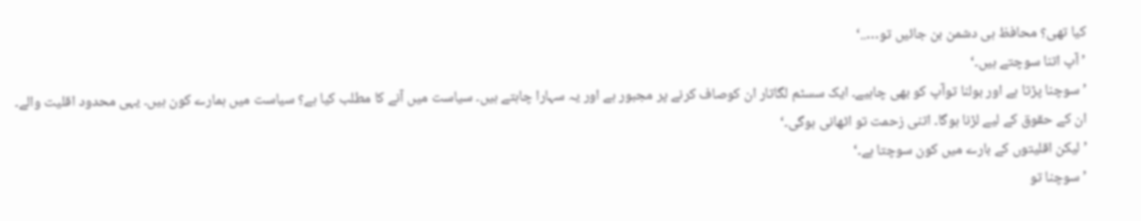کیا تھی؟ محافظ ہی دشمن بن جائیں تو…..‘
’ آپ اتنا سوچتے ہیں۔‘
’ سوچنا پڑتا ہے اور بولنا توآپ کو بھی چاہیے۔ ایک سسٹم لگاتار ان کوصاف کرنے پر مجبور ہے اور یہ سہارا چاہتے ہیں۔ سیاست میں آنے کا مطلب کیا ہے؟ سیاست میں ہمارے کون ہیں۔ یہی محدود اقلیت والے۔ ان کے حقوق کے لیے لڑنا ہوگا۔ اتنی زحمت تو اٹھانی ہوگی۔‘
’ لیکن اقلیتوں کے بارے میں کون سوچتا ہے۔‘
’ سوچنا تو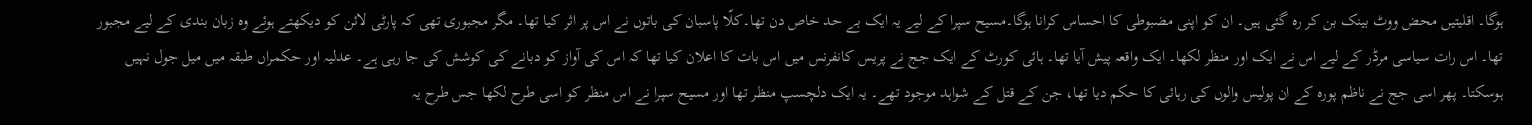ہوگا۔ اقلیتیں محض ووٹ بینک بن کر رہ گئی ہیں۔ ان کو اپنی مضبوطی کا احساس کرانا ہوگا۔مسیح سپرا کے لیے یہ ایک بے حد خاص دن تھا۔کلّا پاسبان کی باتوں نے اس پر اثر کیا تھا۔ مگر مجبوری تھی کہ پارٹی لائن کو دیکھتے ہوئے وہ زبان بندی کے لیے مجبور تھا۔ اس رات سیاسی مرڈر کے لیے اس نے ایک اور منظر لکھا۔ ایک واقعہ پیش آیا تھا۔ ہائی کورٹ کے ایک جج نے پریس کانفرنس میں اس بات کا اعلان کیا تھا کہ اس کی آواز کو دبانے کی کوشش کی جا رہی ہے۔ عدلیہ اور حکمراں طبقہ میں میل جول نہیں ہوسکتا۔ پھر اسی جج نے ناظم پورہ کے ان پولیس والوں کی رہائی کا حکم دیا تھا، جن کے قتل کے شواہد موجود تھے۔ یہ ایک دلچسپ منظر تھا اور مسیح سپرا نے اس منظر کو اسی طرح لکھا جس طرح یہ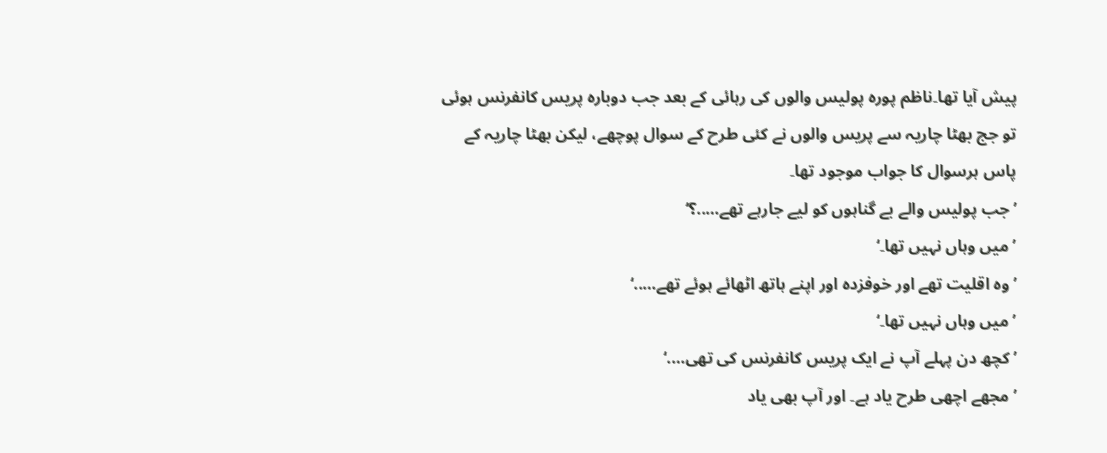پیش آیا تھا۔ناظم پورہ پولیس والوں کی رہائی کے بعد جب دوبارہ پریس کانفرنس ہوئی تو جج بھٹا چاریہ سے پریس والوں نے کئی طرح کے سوال پوچھے، لیکن بھٹا چاریہ کے پاس ہرسوال کا جواب موجود تھا۔
’ جب پولیس والے بے گناہوں کو لیے جارہے تھے…..؟‘
’ میں وہاں نہیں تھا۔‘
’ وہ اقلیت تھے اور خوفزدہ اور اپنے ہاتھ اٹھائے ہوئے تھے…..‘
’ میں وہاں نہیں تھا۔‘
’ کچھ دن پہلے آپ نے ایک پریس کانفرنس کی تھی….‘
’ مجھے اچھی طرح یاد ہے۔ اور آپ بھی یاد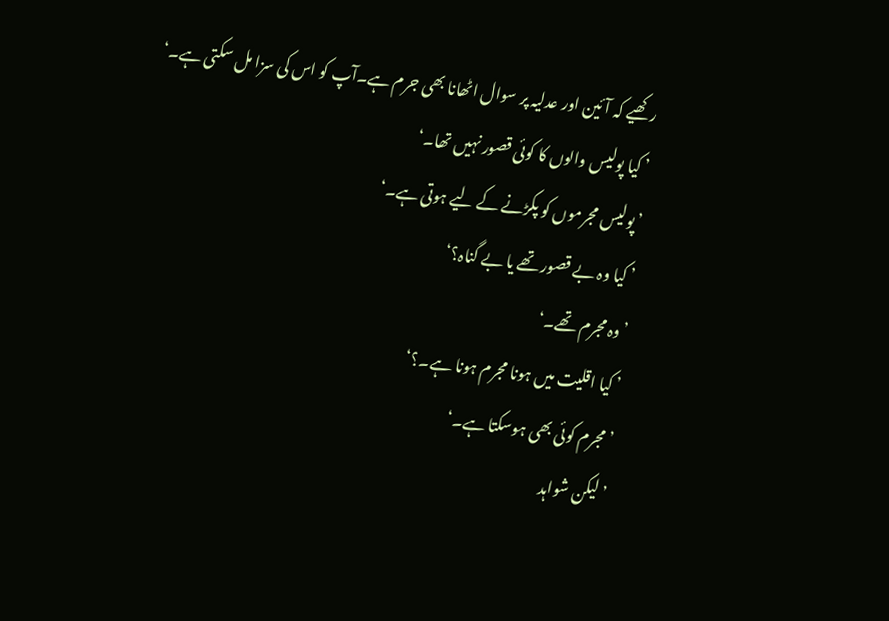رکھیے کہ آئین اور عدلیہ پر سوال اٹھانا بھی جرم ہے۔آپ کو اس کی سزا مل سکتی ہے۔‘
’ کیا پولیس والوں کا کوئی قصور نہیں تھا۔‘
’ پولیس مجرموں کو پکڑنے کے لیے ہوتی ہے۔‘
’ کیا وہ بے قصور تھے یا بے گناہ؟‘
’ وہ مجرم تھے۔‘
’ کیا اقلیت میں ہونا مجرم ہونا ہے۔؟‘
’ مجرم کوئی بھی ہوسکتا ہے۔‘
’ لیکن شواہد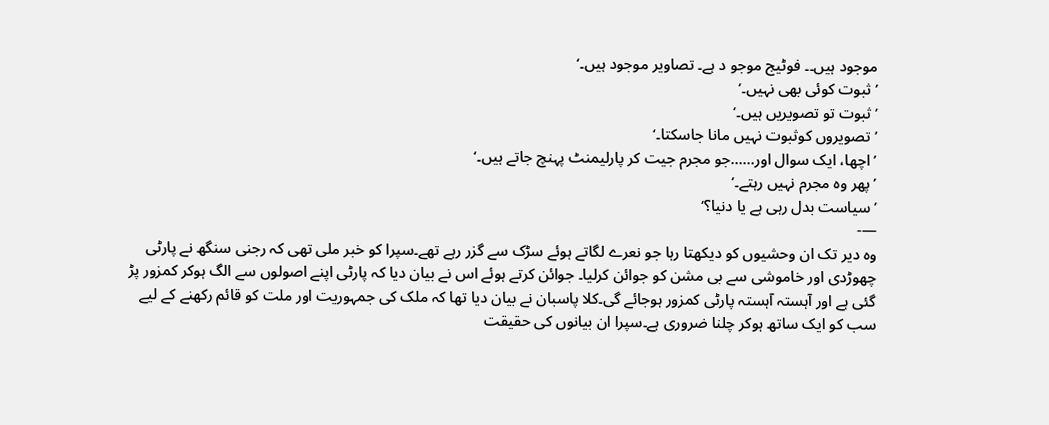موجود ہیں۔۔ فوٹیج موجو د ہے۔ تصاویر موجود ہیں۔‘
’ ثبوت کوئی بھی نہیں۔‘
’ ثبوت تو تصویریں ہیں۔‘
’ تصویروں کوثبوت نہیں مانا جاسکتا۔‘
’ اچھا، ایک سوال اور……جو مجرم جیت کر پارلیمنٹ پہنچ جاتے ہیں۔‘
’ پھر وہ مجرم نہیں رہتے۔‘
’ سیاست بدل رہی ہے یا دنیا؟‘
—-
وہ دیر تک ان وحشیوں کو دیکھتا رہا جو نعرے لگاتے ہوئے سڑک سے گزر رہے تھے۔سپرا کو خبر ملی تھی کہ رجنی سنگھ نے پارٹی چھوڑدی اور خاموشی سے بی مشن کو جوائن کرلیا۔ جوائن کرتے ہوئے اس نے بیان دیا کہ پارٹی اپنے اصولوں سے الگ ہوکر کمزور پڑ گئی ہے اور آہستہ آہستہ پارٹی کمزور ہوجائے گی۔کلا پاسبان نے بیان دیا تھا کہ ملک کی جمہوریت اور ملت کو قائم رکھنے کے لیے سب کو ایک ساتھ ہوکر چلنا ضروری ہے۔سپرا ان بیانوں کی حقیقت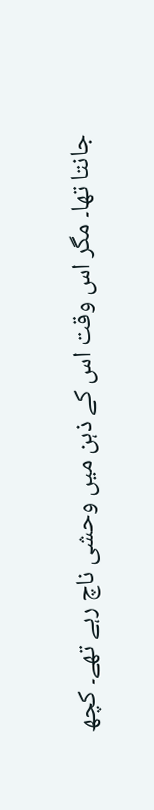جانتا تھا۔ مگر اس وقت اس کے ذہن میں وحشی ناچ رہے تھے۔ کچھ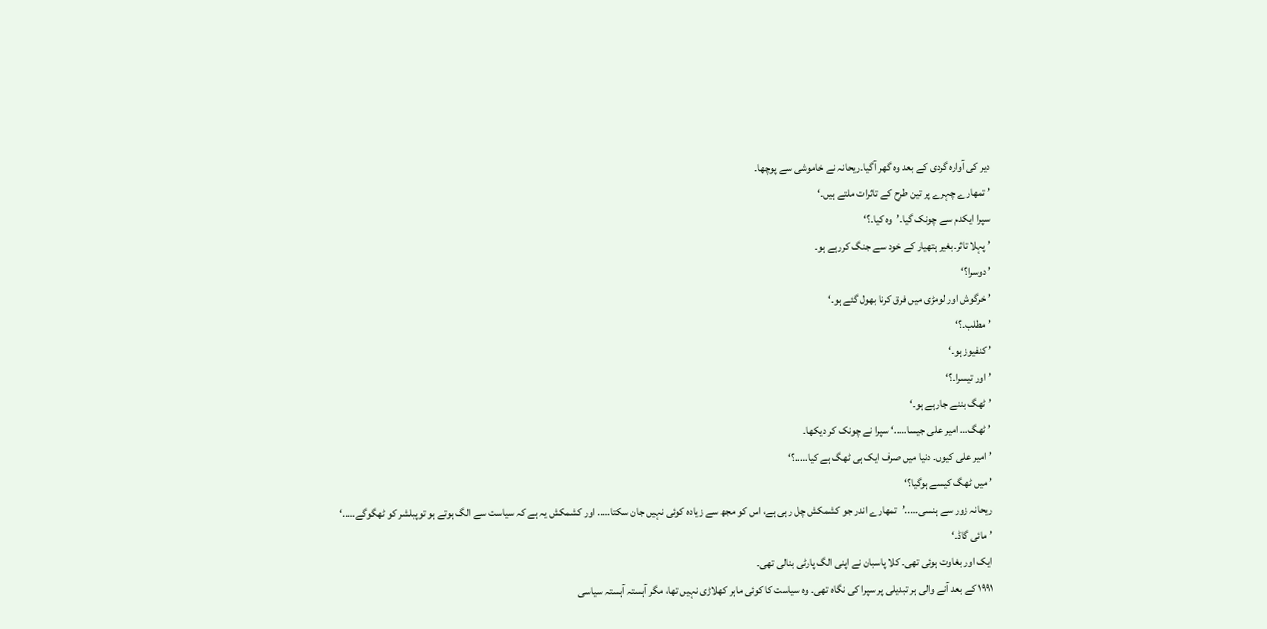دیر کی آوارہ گردی کے بعد وہ گھر آگیا۔ریحانہ نے خاموشی سے پوچھا۔
’ تمھارے چہرے پر تین طرح کے تاثرات ملتے ہیں۔‘
سپرا ایکدم سے چونک گیا۔’وہ کیا۔؟‘
’ پہلا تاثر۔بغیر ہتھیار کے خود سے جنگ کررہے ہو۔
’ دوسرا؟‘
’ خرگوش اور لومڑی میں فرق کرنا بھول گئے ہو۔‘
’ مطلب۔؟‘
’ کنفیوز ہو۔‘
’ اور تیسرا۔؟‘
’ ٹھگ بننے جارہے ہو۔‘
’ ٹھگ… امیر علی جیسا…..‘ سپرا نے چونک کر دیکھا۔
’ امیر علی کیوں۔ دنیا میں صرف ایک ہی ٹھگ ہے کیا…..؟‘
’ میں ٹھگ کیسے ہوگیا؟‘
ریحانہ زور سے ہنسی…..’تمھارے اندر جو کشمکش چل رہی ہے، اس کو مجھ سے زیادہ کوئی نہیں جان سکتا….. اور کشمکش یہ ہے کہ سیاست سے الگ ہوتے ہو توپبلشر کو ٹھگوگے…..‘
’ مائی گاڈ۔‘
ایک اور بغاوت ہوئی تھی۔ کلا پاسبان نے اپنی الگ پارٹی بنالی تھی۔
۱۹۹۱ کے بعد آنے والی ہر تبدیلی پر سپرا کی نگاہ تھی۔ وہ سیاست کا کوئی ماہر کھلاڑی نہیں تھا، مگر آہستہ آہستہ سیاسی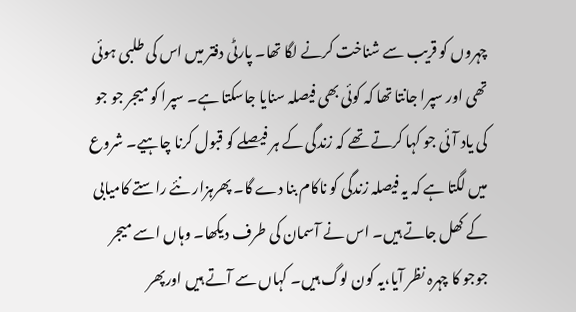چہروں کو قریب سے شناخت کرنے لگا تھا۔ پارٹی دفتر میں اس کی طلبی ہوئی تھی اور سپرا جانتا تھا کہ کوئی بھی فیصلہ سنایا جاسکتا ہے۔ سپرا کو میجر جو جو کی یاد آئی جو کہا کرتے تھے کہ زندگی کے ہر فیصلے کو قبول کرنا چاہیے۔ شروع میں لگتا ہے کہ یہ فیصلہ زندگی کو ناکام بنا دے گا۔ پھرہزار نئے راستے کامیابی کے کھل جاتے ہیں۔ اس نے آسمان کی طرف دیکھا۔ وہاں اسے میجر جوجو کا چہرہ نظر آیا،یہ کون لوگ ہیں۔ کہاں سے آتے ہیں اورپھر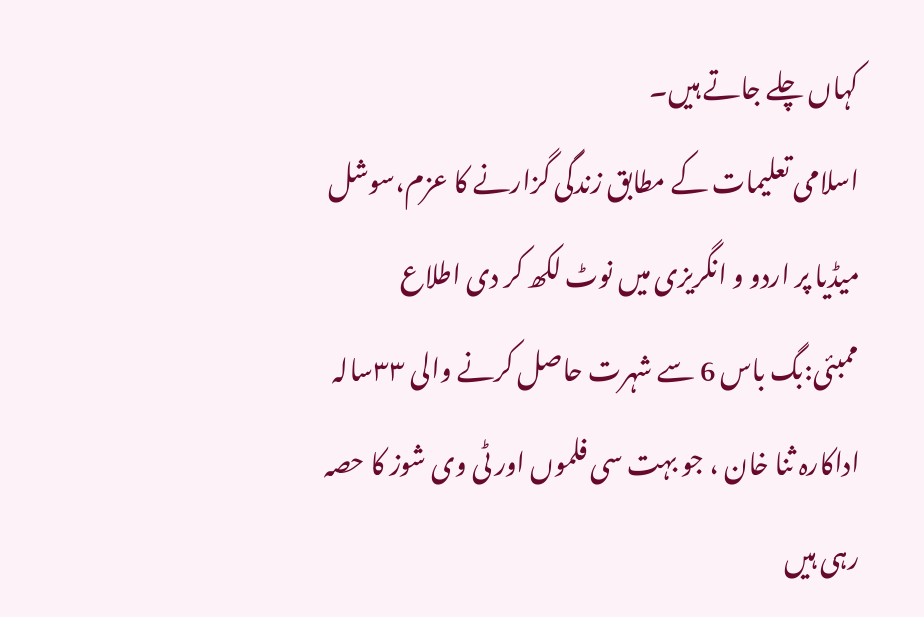کہاں چلے جاتے ہیں۔
اسلامی تعلیمات کے مطابق زندگی گزارنے کا عزم،سوشل میڈیا پر اردو و انگریزی میں نوٹ لکھ کر دی اطلاع
ممبئی:بگ باس 6 سے شہرت حاصل کرنے والی ۳۳سالہ اداکارہ ثنا خان ، جو بہت سی فلموں اور ٹی وی شوز کا حصہ رہی ہیں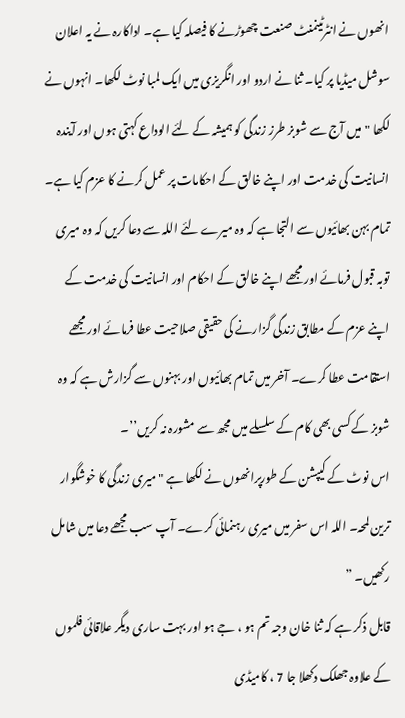انھوں نے انٹرٹینمنٹ صنعت چھوڑنے کا فیصلہ کیا ہے۔ اداکارہ نے یہ اعلان سوشل میڈیا پر کیا۔ ثنا نے اردو اور انگریزی میں ایک لمبا نوٹ لکھا۔ انہوں نے لکھا "میں آج سے شوبز طرز زندگی کو ہمیشہ کے لئے الوداع کہتی ہوں اور آیندہ انسانیت کی خدمت اور اپنے خالق کے احکامات پر عمل کرنے کا عزم کیا ہے۔ تمام بہن بھائیوں سے التجا ہے کہ وہ میرے لئے اللہ سے دعا کریں کہ وہ میری توبہ قبول فرمائے اور مجھے اپنے خالق کے احکام اور انسانیت کی خدمت کے اپنے عزم کے مطابق زندگی گزارنے کی حقیقی صلاحیت عطا فرمائے اور مجھے استقامت عطا کرے۔ آخر میں تمام بھائیوں اور بہنوں سے گزارش ہے کہ وہ شوبز کے کسی بھی کام کے سلسلے میں مجھ سے مشورہ نہ کریں’’۔
اس نوٹ کے کیپشن کے طورپرانھوں نے لکھا ہے "میری زندگی کا خوشگوار ترین لمحہ۔ اللہ اس سفر میں میری رہنمائی کرے۔ آپ سب مجھے دعا میں شامل رکھیں۔ ”
قابل ذکر ہے کہ ثنا خان وجہ تم ہو ، جے ہو اور بہت ساری دیگر علاقائی فلموں کے علاوہ جھلک دکھلا جا 7 ، کامیڈی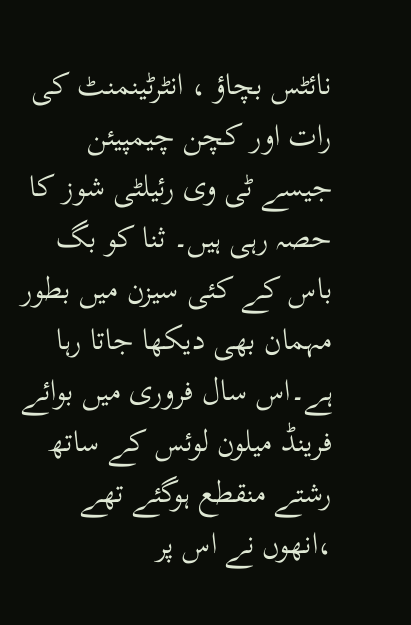نائٹس بچاؤ ، انٹرٹینمنٹ کی رات اور کچن چیمپیئن جیسے ٹی وی رئیلٹی شوز کا حصہ رہی ہیں۔ ثنا کو بگ باس کے کئی سیزن میں بطور مہمان بھی دیکھا جاتا رہا ہے۔اس سال فروری میں بوائے فرینڈ میلون لوئس کے ساتھ رشتے منقطع ہوگئے تھے ،انھوں نے اس پر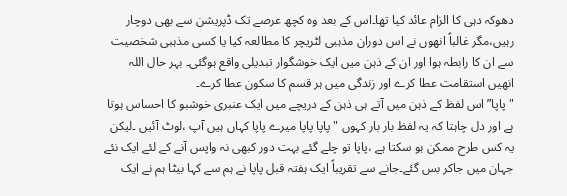دھوکہ دہی کا الزام عائد کیا تھا۔اس کے بعد وہ کچھ عرصے تک ڈپریشن سے بھی دوچار رہیں،مگر غالباً انھوں نے اس دوران مذہبی لٹریچر کا مطالعہ کیا یا کسی مذہبی شخصیت سے ان کا رابطہ ہوا اور ان کے ذہن میں ایک خوشگوار تبدیلی واقع ہوگئی۔ بہر حال اللہ انھیں استقامت عطا کرے اور زندگی میں ہر قسم کا سکون عطا کرے۔
"پاپا” اس لفظ کے ذہن میں آتے ہی ذہن کے دریچے میں ایک عنبری خوشبو کا احساس ہوتا ہے اور دل چاہتا کہ یہ لفظ بار بار کہوں "پاپا پاپا میرے پاپا کہاں ہیں آپ ،لوٹ آئیں ۔لیکن یہ کس طرح ممکن ہو سکتا ہے ،پاپا تو چلے گئے بہت دور کبھی نہ واپس آنے کے لئے ایک نئے جہان میں جاکر بس گئے۔جانے سے تقریباً ایک ہفتہ قبل پاپا نے ہم سے کہا بیٹا ہم نے ایک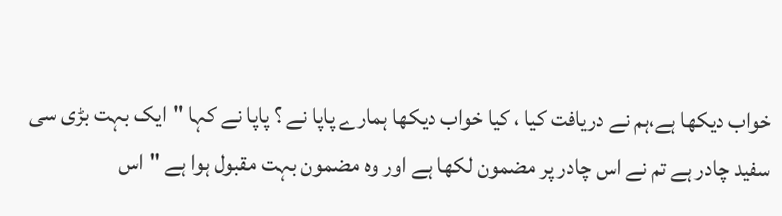خواب دیکھا ہے،ہم نے دریافت کیا ، کیا خواب دیکھا ہمارے پاپا نے ؟ پاپا نے کہا "ایک بہت بڑی سی سفید چادر ہے تم نے اس چادر پر مضمون لکھا ہے اور وہ مضمون بہت مقبول ہوا ہے "اس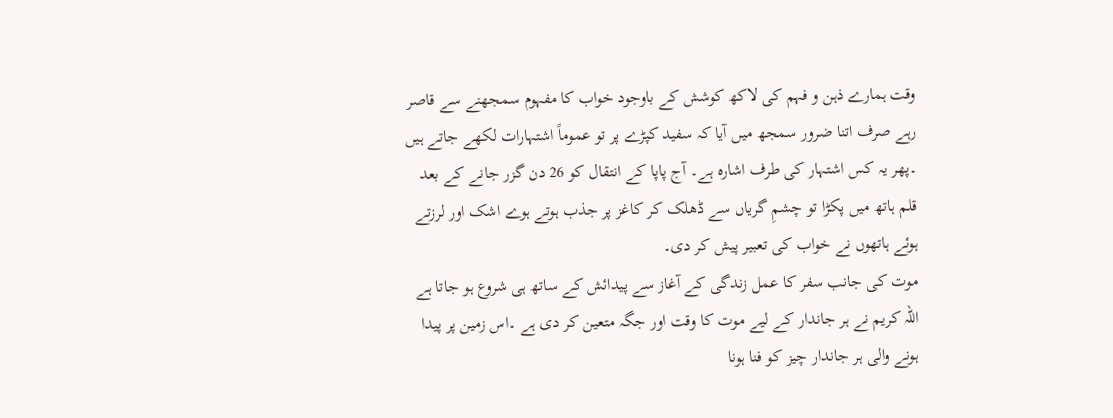وقت ہمارے ذہن و فہم کی لاکھ کوشش کے باوجود خواب کا مفہوم سمجھنے سے قاصر رہے صرف اتنا ضرور سمجھ میں آیا کہ سفید کپڑے پر تو عموماً اشتہارات لکھے جاتے ہیں ۔پھر یہ کس اشتہار کی طرف اشارہ ہے۔ آج پاپا کے انتقال کو 26 دن گزر جانے کے بعد قلم ہاتھ میں پکڑا تو چشمِ گریاں سے ڈھلک کر کاغز پر جذب ہوتے ہوے اشک اور لرزتے ہوئے ہاتھوں نے خواب کی تعبیر پیش کر دی۔
موت کی جانب سفر کا عمل زندگی کے آغاز سے پیدائش کے ساتھ ہی شروع ہو جاتا ہے اللہ کریم نے ہر جاندار کے لیے موت کا وقت اور جگہ متعین کر دی ہے ۔اس زمین پر پیدا ہونے والی ہر جاندار چیز کو فنا ہونا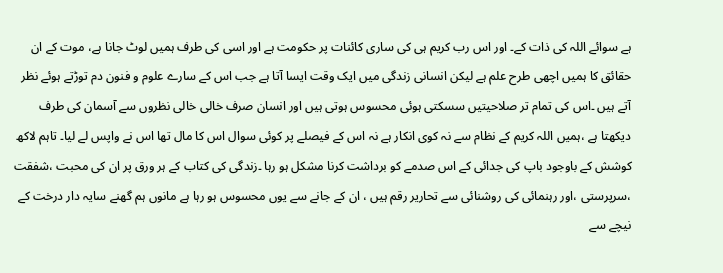ہے سوائے اللہ کی ذات کے۔ اور اس رب کریم ہی کی ساری کائنات پر حکومت ہے اور اسی کی طرف ہمیں لوٹ جانا ہے، موت کے ان حقائق کا ہمیں اچھی طرح علم ہے لیکن انسانی زندگی میں ایک وقت ایسا آتا ہے جب اس کے سارے علوم و فنون دم توڑتے ہوئے نظر آتے ہیں ۔اس کی تمام تر صلاحیتیں سسکتی ہوئی محسوس ہوتی ہیں اور انسان صرف خالی خالی نظروں سے آسمان کی طرف دیکھتا ہے ،ہمیں اللہ کریم کے نظام سے نہ کوی انکار ہے نہ اس کے فیصلے پر کوئی سوال اس کا مال تھا اس نے واپس لے لیا۔ تاہم لاکھ کوشش کے باوجود باپ کی جدائی کے اس صدمے کو برداشت کرنا مشکل ہو رہا ۔زندگی کی کتاب کے ہر ورق پر ان کی محبت ،شفقت ،سرپرستی ،اور رہنمائی کی روشنائی سے تحاریر رقم ہیں ، ان کے جانے سے یوں محسوس ہو رہا ہے مانوں ہم گھنے سایہ دار درخت کے نیچے سے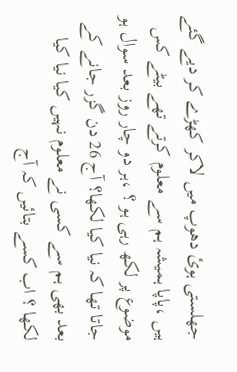جھلستی ہوئ دھوپ میں لاکر کھڑے کر دیے گئے ہیں ،پاپا ہمیشہ ہم سے معلوم کرتے تھے بیٹے کس موضوع پر لکھ رہی ہو ؟ ،ہر دو چار روز بعد سوال ہو جاتا تھا کہ نیا کیا لکھا؟ آج 26 دن گزر جانے کے بعد بھی ہم سے کسی نے معلوم نہیں کیا نیا کیا لکھا ؟ اب کسے بتائیں کہ آج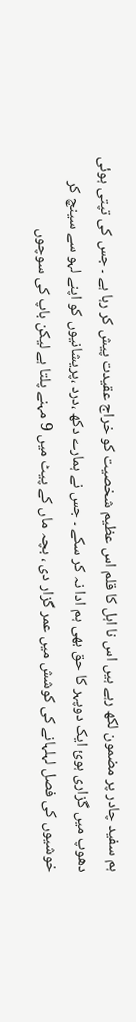ہم سفید چادر پر مضمون لکھ رہے ہیں اس نا اہل کا قلم اس عظیم شخصیت کو خراج عقیدت پیش کر رہا ہے ۔ جس کی تپتی ہوئی دھوپ میں گزاری ہوئ ایک دوپہر کا حق بھی ہم ادا نہ کر سکے ۔ جس نے ہمارے دکھ ،درد ،پریشانیوں کو اپنے لہو سے سینچ کر خوشیوں کی فصل لہلہانے کی کوشش میں عمر گزار دی ، بچہ ماں کے پیٹ میں 9 مہنے پلتا ہے لیکن باپ کی سوچوں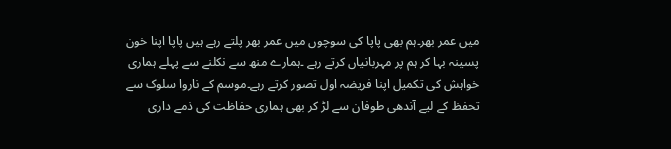میں عمر بھر۔ہم بھی پاپا کی سوچوں میں عمر بھر پلتے رہے ہیں پاپا اپنا خون پسینہ بہا کر ہم پر مہربانیاں کرتے رہے ۔ہمارے منھ سے نکلنے سے پہلے ہماری خواہش کی تکمیل اپنا فریضہ اول تصور کرتے رہے۔موسم کے ناروا سلوک سے تحفظ کے لیے آندھی طوفان سے لڑ کر بھی ہماری حفاظت کی ذمے داری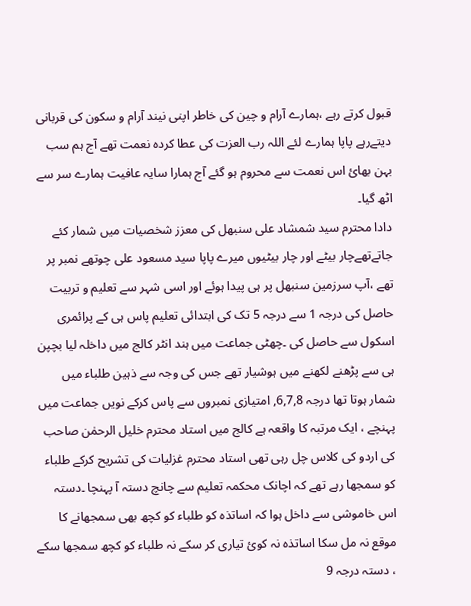قبول کرتے رہے ،ہمارے آرام و چین کی خاطر اپنی نیند آرام و سکون کی قربانی دیتےرہے پاپا ہمارے لئے اللہ رب العزت کی عطا کردہ نعمت تھے آج ہم سب بہن بھائ اس نعمت سے محروم ہو گئے آج ہمارا سایہ عافیت ہمارے سر سے اٹھ گیا۔
دادا محترم سید شمشاد علی سنبھل کی معزز شخصیات میں شمار کئے جاتےتھےچار بیٹے اور چار بیٹیوں میرے پاپا سید مسعود علی چوتھے نمبر پر تھے ،آپ سرزمین سنبھل پر ہی پیدا ہوئے اور اسی شہر سے تعلیم و تربیت حاصل کی درجہ 1 سے درجہ 5 تک کی ابتدائی تعلیم پاس ہی کے پرائمری اسکول سے حاصل کی ۔چھٹی جماعت میں ہند انٹر کالج میں داخلہ لیا بچپن ہی سے پڑھنے لکھنے میں ہوشیار تھے جس کی وجہ سے ذہین طلباء میں شمار ہوتا تھا درجہ 6,7,8, امتیازی نمبروں سے پاس کرکے نویں جماعت میں پہنچے ، ایک مرتبہ کا واقعہ ہے کالج میں استاد محترم خلیل الرحمٰن صاحب کی اردو کی کلاس چل رہی تھی استاد محترم غزلیات کی تشریح کرکے طلباء کو سمجھا رہے تھے کہ اچانک محکمہ تعلیم سے چانچ دستہ آ پہنچا ۔دستہ اس خاموشی سے داخل ہوا کہ اساتذہ کو طلباء کو کچھ بھی سمجھانے کا موقع نہ مل سکا اساتذہ نہ کوئ تیاری کر سکے نہ طلباء کو کچھ سمجھا سکے ، دستہ درجہ 9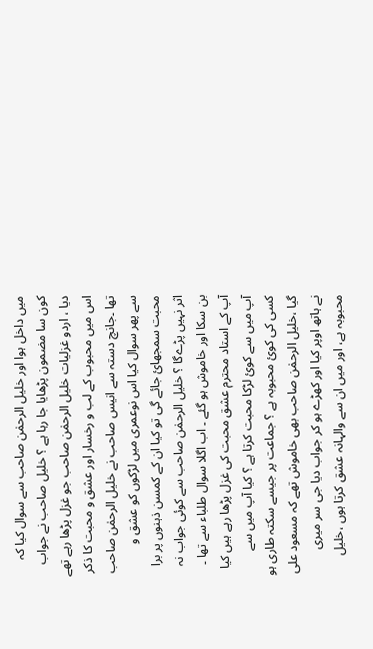میں داخل ہوا اور خلیل الرحمٰن صاحب سے سوال کیا کہ کون سا مضمون پڑھایا جا رہا ہے ؟ خلیل صاحب نے جواب دیا ، اردو غزلیات خلیل الرحمٰن صاحب جو غزل پڑھا رہے تھے اس میں محبوب کے لب و رخسار اور عشق و محبت کا ذکر تھا ۔جانچ دستہ سے انیس صاحب نے خلیل الرحمٰن صاحب سے پھر سوال کیا اس نوعمری میں لڑکوں کو عشق و محبت سمجھائ جائے گی تو کیا ان کے کمسن ذہنوں پر برا اثر نہیں پڑےگا ؟ خلیل الرحمٰن صاحب سے کوئی جواب نہ بن سکا اور خاموش ہو گئے ۔ اب اگلا سوال طلباء سے تھا ۔ آپ کے استاد محترم عشق محبت کی غزل پڑھا رہے ہیں کیا آپ میں سے کوئ لڑکا محبت کرتا ہے ؟ کیا آپ میں سے کسی کی کوئ محبوبہ ہے ؟ جماعت پر جیسے سکتہ طاری ہو گیا ،خلیل الرحمٰن صاحب بھی خاموش تھے کہ مسعود علی نے ہاتھ اوپر کیا اور کھڑے ہو کر جواب دیا جی سر میری محبوبہ ہے، اور میں ان سے والہانہ عشق کرتا ہوں ،خلیل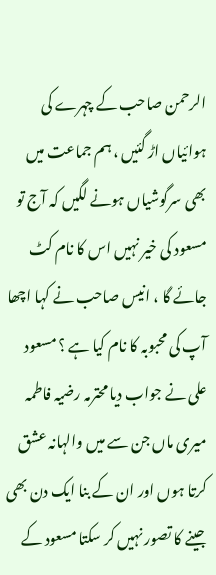الرحمن صاحب کے چہرے کی ہوائیاں اڑ گئیں ، ہم جماعت میں بھی سرگوشیاں ہونے لگیں کہ آج تو مسعود کی خیر نہیں اس کا نام کٹ جائے گا ، انیس صاحب نے کہا اچھا آپ کی محبوبہ کا نام کیا ہے ؟ مسعود علی نے جواب دیا محترمہ رضیہ فاطمہ میری ماں جن سے میں والہانہ عشق کرتا ہوں اور ان کے بنا ایک دن بھی جینے کا تصور نہیں کر سکتا مسعود کے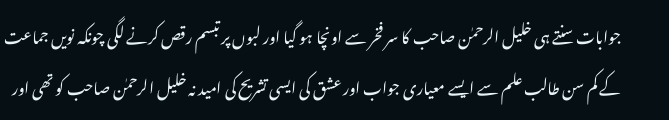جوابات سنتے ہی خلیل الرحمٰن صاحب کا سر فخر سے اونچا ہو گیا اور لبوں پر تبسم رقص کرنے لگی چونکہ نویں جماعت کے کم سن طالب علم سے ایسے معیاری جواب اور عشق کی ایسی تشریح کی امید نہ خلیل الرحمٰن صاحب کو تھی اور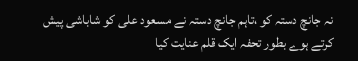نہ جانچ دستہ کو ،تاہم جانچ دستہ نے مسعود علی کو شاباشی پیش کرتے ہوے بطور تحفہ ایک قلم عنایت کیا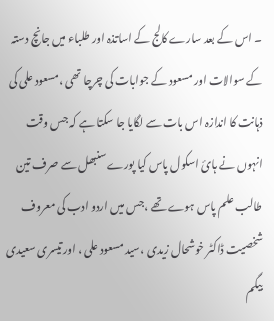۔ اس کے بعد سارے کالج کے اساتذہ اور طلباء میں جانچ دستہ کے سوالات اور مسعود کے جوابات کی چرچا تھی ،مسعود علی کی ذہانت کا اندازہ اس بات سے لگایا جا سکتا ہے کہ جس وقت انہوں نے ہائ اسکول پاس کیا پورے سنبھل سے صرف تین طالب علم پاس ہوے تھے ،جس میں اردو ادب کی معروف شخصیت ڈاکٹر خوشحال زیدی ،سید مسعود علی ، اور تیسری سعیدی بیگم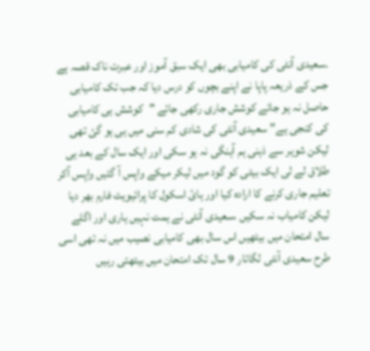۔سعیدی آنٹی کی کامیابی بھی ایک سبق آموز اور عبرت ناک قصہ ہے جس کے ذریعہ پاپا نے اپنے بچوں کو درس دیا کہ جب تک کامیابی حاصل نہ ہو جائے کوشش جاری رکھی جائے "کوشش ہی کامیابی کی کنجی ہے” سعیدی آنٹی کی شادی کم سنی میں ہی ہو گئ تھی لیکن شوہر سے ذہنی ہم آہنگی نہ ہو سکی اور ایک سال کے بعد ہی طلاق لے لی ایک بیٹی کو گود میں لیکر میکے واپس آ گئیں واپس آکر تعلیم جاری کرنے کا ارادہ کیا اور ہائ اسکول کا پرائیویٹ فارم بھر دیا لیکن کامیاب نہ سکیں ،سعیدی آنٹی نے ہمت نہیں ہاری اور اگلے سال امتحان میں بیٹھیں اس سال بھی کامیابی نصیب میں نہ تھی اسی طرح سعیدی آنٹی لگاتار 9 سال تک امتحان میں بیٹھتی رہیں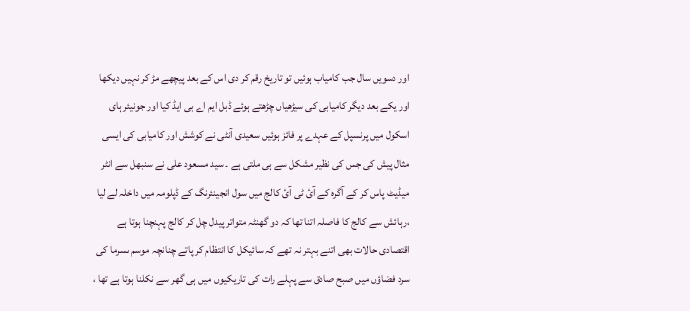اور دسویں سال جب کامیاب ہوئیں تو تاریخ رقم کر دی اس کے بعد پیچھے مڑ کر نہیں دیکھا اور یکے بعد دیگر کامیابی کی سیڑھیاں چڑھتے ہوئے ڈبل ایم اے بی ایڈ کیا اور جونیئر ہای اسکول میں پرنسپل کے عہدے پر فائز ہوئیں سعیدی آنٹی نے کوشش اور کامیابی کی ایسی مثال پیش کی جس کی نظیر مشکل سے ہی ملتی ہے ۔ سید مسعود علی نے سنبھل سے انٹر میڈیٹ پاس کر کے آگرہ کے آئ ٹی آئ کالج میں سول انجینئرنگ کے ڈپلومہ میں داخلہ لے لیا ،رہائش سے کالج کا فاصلہ اتنا تھا کہ دو گھنٹہ متواتر پیدل چل کر کالج پہنچنا ہوتا ہے اقتصادی حالات بھی اتنے بہتر نہ تھے کہ سائیکل کا انتظام کر پاتے چنانچہ موسم ںسرما کی سرد فضاؤں میں صبح صادق سے پہلے رات کی تاریکیوں میں ہی گھر سے نکلنا ہوتا ہے تھا ،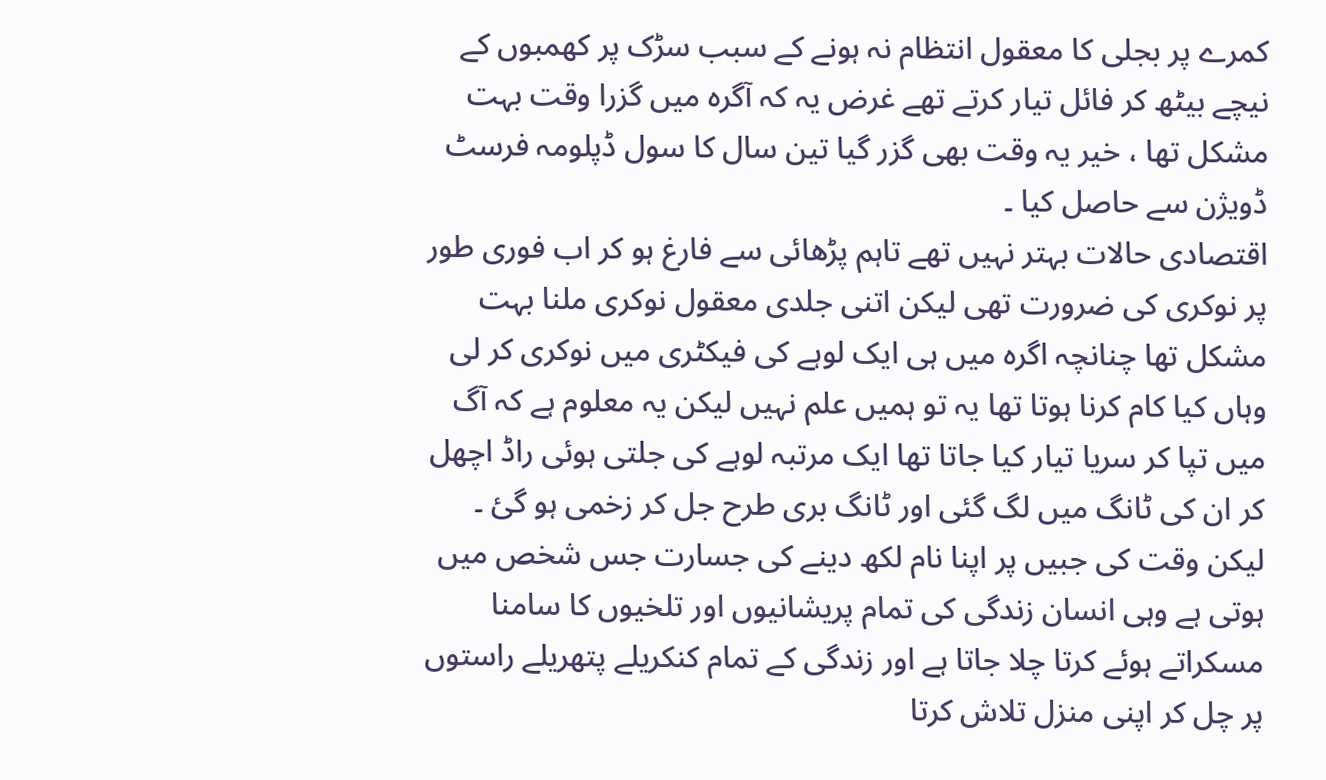کمرے پر بجلی کا معقول انتظام نہ ہونے کے سبب سڑک پر کھمبوں کے نیچے بیٹھ کر فائل تیار کرتے تھے غرض یہ کہ آگرہ میں گزرا وقت بہت مشکل تھا ، خیر یہ وقت بھی گزر گیا تین سال کا سول ڈپلومہ فرسٹ ڈویژن سے حاصل کیا ۔
اقتصادی حالات بہتر نہیں تھے تاہم پڑھائی سے فارغ ہو کر اب فوری طور پر نوکری کی ضرورت تھی لیکن اتنی جلدی معقول نوکری ملنا بہت مشکل تھا چنانچہ اگرہ میں ہی ایک لوہے کی فیکٹری میں نوکری کر لی وہاں کیا کام کرنا ہوتا تھا یہ تو ہمیں علم نہیں لیکن یہ معلوم ہے کہ آگ میں تپا کر سریا تیار کیا جاتا تھا ایک مرتبہ لوہے کی جلتی ہوئی راڈ اچھل کر ان کی ٹانگ میں لگ گئی اور ٹانگ بری طرح جل کر زخمی ہو گئ ۔ لیکن وقت کی جبیں پر اپنا نام لکھ دینے کی جسارت جس شخص میں ہوتی ہے وہی انسان زندگی کی تمام پریشانیوں اور تلخیوں کا سامنا مسکراتے ہوئے کرتا چلا جاتا ہے اور زندگی کے تمام کنکریلے پتھریلے راستوں پر چل کر اپنی منزل تلاش کرتا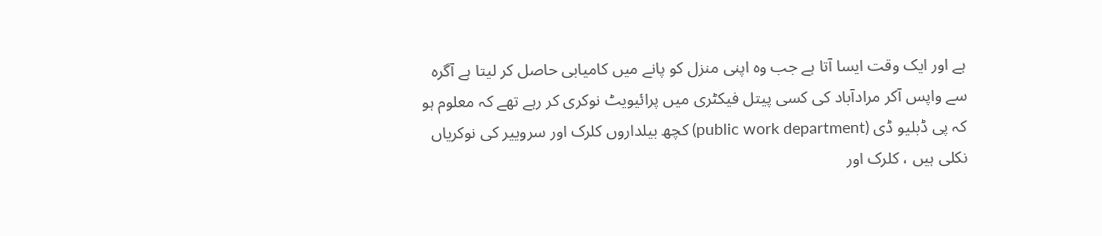ہے اور ایک وقت ایسا آتا ہے جب وہ اپنی منزل کو پانے میں کامیابی حاصل کر لیتا ہے آگرہ سے واپس آکر مرادآباد کی کسی پیتل فیکٹری میں پرائیویٹ نوکری کر رہے تھے کہ معلوم ہو کہ پی ڈبلیو ڈی (public work department) کچھ بیلداروں کلرک اور سروییر کی نوکریاں نکلی ہیں ، کلرک اور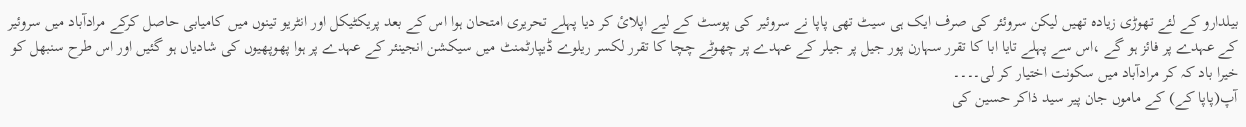بیلدارو کے لئے تھوڑی زیادہ تھیں لیکن سروئئر کی صرف ایک ہی سیٹ تھی پاپا نے سروئیر کی پوسٹ کے لیے اپلائ کر دیا پہلے تحریری امتحان ہوا اس کے بعد پریکٹیکل اور انٹریو تینوں میں کامیابی حاصل کرکے مرادآباد میں سروئیر کے عہدے پر فائز ہو گے ،اس سے پہلے تایا ابا کا تقرر سہارن پور جیل پر جیلر کے عہدے پر چھوٹے چچا کا تقرر لکسر ریلوے ڈیپارٹمنٹ میں سیکشن انجینئر کے عہدے پر ہوا پھوپھیوں کی شادیاں ہو گئیں اور اس طرح سنبھل کو خیرا باد کہ کر مرادآباد میں سکونت اختیار کر لی۔۔۔۔
آپ(پاپا کے) کے ماموں جان پیر سید ذاکر حسین کی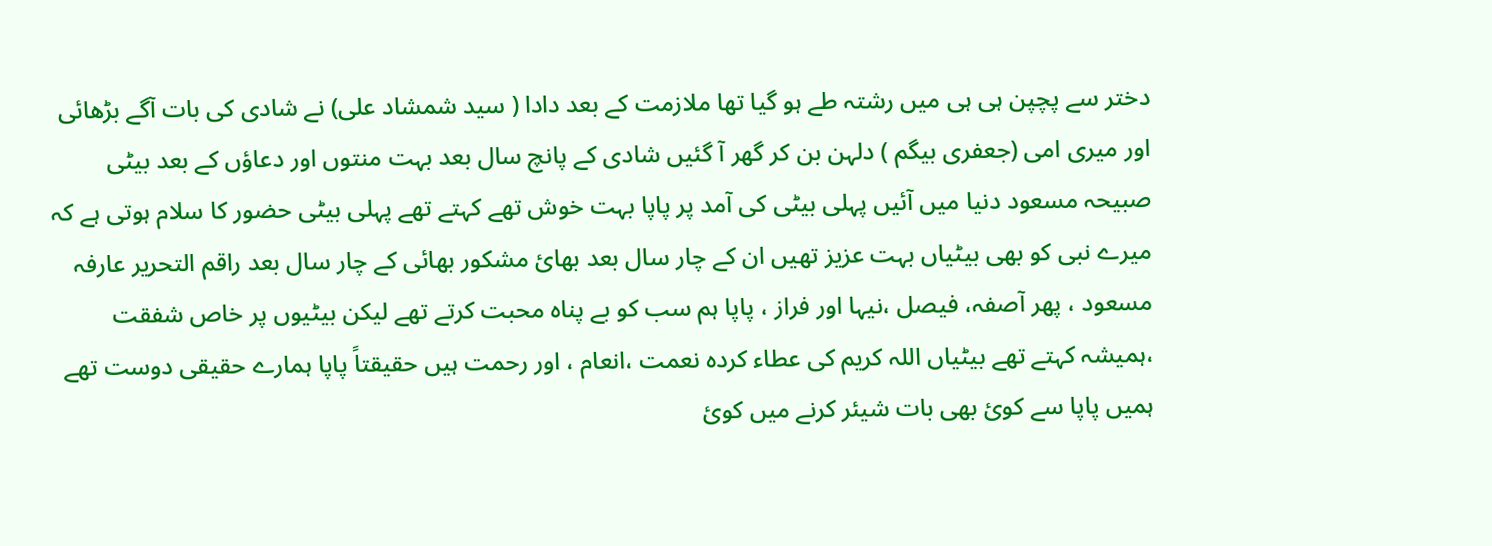دختر سے پچپن ہی ہی میں رشتہ طے ہو گیا تھا ملازمت کے بعد دادا ( سید شمشاد علی) نے شادی کی بات آگے بڑھائی اور میری امی (جعفری بیگم ) دلہن بن کر گھر آ گئیں شادی کے پانچ سال بعد بہت منتوں اور دعاؤں کے بعد بیٹی صبیحہ مسعود دنیا میں آئیں پہلی بیٹی کی آمد پر پاپا بہت خوش تھے کہتے تھے پہلی بیٹی حضور کا سلام ہوتی ہے کہ میرے نبی کو بھی بیٹیاں بہت عزیز تھیں ان کے چار سال بعد بھائ مشکور بھائی کے چار سال بعد راقم التحریر عارفہ مسعود ، پھر آصفہ، فیصل ،نیہا اور فراز ، پاپا ہم سب کو بے پناہ محبت کرتے تھے لیکن بیٹیوں پر خاص شفقت ،ہمیشہ کہتے تھے بیٹیاں اللہ کریم کی عطاء کردہ نعمت ،انعام ، اور رحمت ہیں حقیقتاً پاپا ہمارے حقیقی دوست تھے ہمیں پاپا سے کوئ بھی بات شیئر کرنے میں کوئ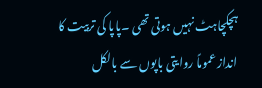ہچکچاہٹ نہیں ہوتی تھی ۔پاپا کی تربیت کا انداز عموماً روایتی باپوں سے بالکل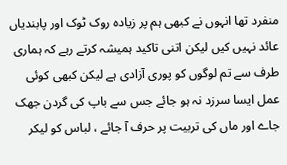منفرد تھا انہوں نے کبھی ہم پر زیادہ روک ٹوک اور پابندیاں عائد نہیں کیں لیکن اتنی تاکید ہمیشہ کرتے رہے کہ ہماری طرف سے تم لوگوں کو پوری آزادی ہے لیکن کبھی کوئی عمل ایسا سرزد نہ ہو جائے جس سے باپ کی گردن جھک جاے اور ماں کی تربیت پر حرف آ جائے ، لباس کو لیکر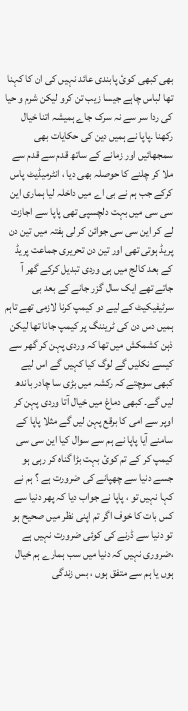بھی کبھی کوئ پابندی عائد نہیں کی ان کا کہنا تھا لباس چاہے جیسا زیب تن کرو لیکن شرم و حیا کی ردا سر سے نہ سرک جاے ہمیشہ اتنا خیال رکھنا ۔پاپا نے ہمیں دین کی حکایات بھی سمجھائیں اور زمانے کے ساتھ قدم سے قدم سے ملا کر چلنے کا حوصلہ بھی دیا ، انٹرمیڈیٹ پاس کرکے جب ہم نے بی اے میں داخلہ لیا ہماری این سی سی میں بہت دلچسپی تھی پاپا سے اجازت لے کر این سی سی جوائن کر لی ہفتہ میں تین دن پریڈ ہوتی تھی اور تین دن تحریری جماعت پریڈ کے بعد کالج میں ہی وردی تبدیل کرکے گھر آ جاتے تھے ایک سال گزر جانے کے بعد بی سرٹیفیکیٹ کے لیے دو کیمپ کرنا لازمی تھے تاہم ہمیں دس دن کی ٹریننگ پر کیمپ جانا تھا لیکن ذہن کشمکش میں تھا کہ وردی پہن کر گھر سے کیسے نکلیں گے لوگ کیا کہیں گے اس لیے کبھی سوچتے کہ رکشہ میں بڑی سا چادر باندھ لیں گے۔ کبھی دماغ میں خیال آتا وردی پہن کر اوپر سے امی کا برقع پہن لیں گے مثلا پاپا کے سامنے آیا پاپا نے ہم سے سوال کیا این سی سی کیمپ کر کے تم کوئ بہت بڑا گناہ کر رہی ہو جسے دنیا سے چھپانے کی ضرورت ہے ؟ ہم نے کہا نہیں تو ، پاپا نے جواب دیا کہ پھر دنیا سے کس بات کا خوف اگر تم اپنی نظر میں صحیح ہو تو دنیا سے ڈرنے کی کوئی ضرورت نہیں ہے ،ضروری نہیں کہ دنیا میں سب ہمارے ہم خیال ہوں یا ہم سے متفق ہوں ، بس زندگی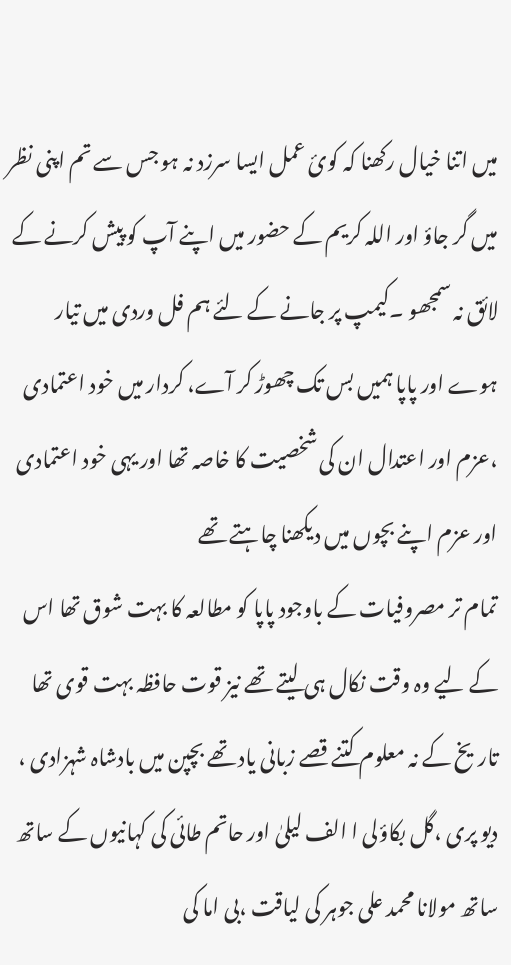میں اتنا خیال رکھنا کہ کوئ عمل ایسا سرزد نہ ہو جس سے تم اپنی نظر میں گر جاؤ اور اللہ کریم کے حضور میں اپنے آپ کو پیش کرنے کے لائق نہ سمجھو ۔کیمپ پر جانے کے لئے ہم فل وردی میں تیار ہوے اور پاپا ہمیں بس تک چھوڑ کر آے، کردار میں خود اعتمادی ،عزم اور اعتدال ان کی شخصیت کا خاصہ تھا اور یہی خود اعتمادی اور عزم اپنے بچوں میں دیکھنا چاہتے تھے
تمام تر مصروفیات کے باوجود پاپا کو مطالعہ کا بہت شوق تھا اس کے لیے وہ وقت نکال ہی لیتے تھے نیز قوت حافظہ بہت قوی تھا تاریخ کے نہ معلوم کتنے قصے زبانی یاد تھے بچپن میں بادشاہ شہزادی ، دیو پری ،گل بکاؤلی ا الف لیلیٰ اور حاتم طائی کی کہانیوں کے ساتھ ساتھ مولانا محمد علی جوہر کی لیاقت ،بی اما کی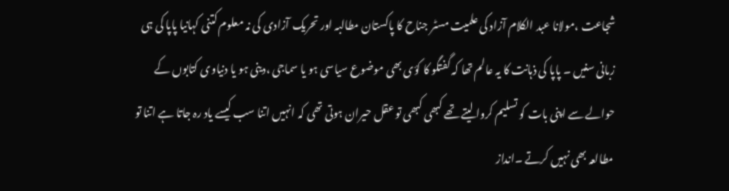شجاعت ،مولانا عبد الکلام آزاد کی علمیت مسٹر جناح کا پاکستان مطالبہ اور تحریک آزادی کی نہ معلوم کتنی کہانیا پاپا کی ہی زبانی سنیں ۔ پاپا کی ذہانت کا یہ عالم تھا کہ گفتگو کا کؤی بھی موضوع سیاسی ہو یا سماجی ،دینی ہو یا دنیاوی کتابوں کے حوالے سے اپنی بات کو تسلیم کروا لیتے تھے کبھی کبھی تو عقل حیران ہوتی تھی کہ انہیں اتنا سب کیسے یاد رہ جاتا ہے اتنا تو مطالعہ بھی نہیں کرتے ۔انداز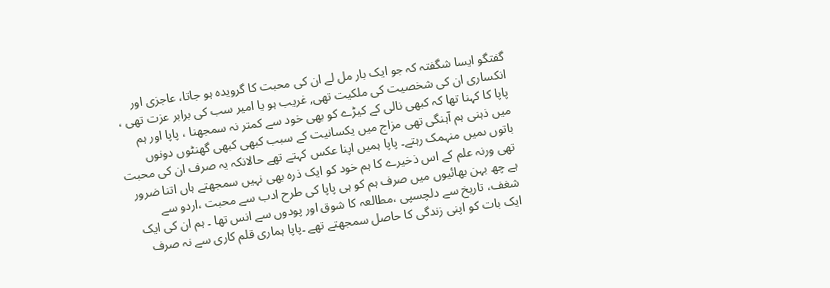گفتگو ایسا شگفتہ کہ جو ایک بار مل لے ان کی محبت کا گرویدہ ہو جاتا، عاجزی اور انکساری ان کی شخصیت کی ملکیت تھی, غریب ہو یا امیر سب کی برابر عزت تھی ، پاپا کا کہنا تھا کہ کبھی نالی کے کیڑے کو بھی خود سے کمتر نہ سمجھنا ، پاپا اور ہم میں ذہنی ہم آہنگی تھی مزاج میں یکسانیت کے سبب کبھی کبھی گھنٹوں دونوں باتوں ںمیں منہمک رہتے۔ پاپا ہمیں اپنا عکس کہتے تھے حالانکہ یہ صرف ان کی محبت تھی ورنہ علم کے اس ذخیرے کا ہم خود کو ایک ذرہ بھی نہیں سمجھتے ہاں اتنا ضرور ہے چھ بہن بھائیوں میں صرف ہم کو ہی پاپا کی طرح ادب سے محبت ،اردو سے شغف، تاریخ سے دلچسپی ،مطالعہ کا شوق اور پودوں سے انس تھا ۔ ہم ان کی ایک ایک بات کو اپنی زندگی کا حاصل سمجھتے تھے ۔پاپا ہماری قلم کاری سے نہ صرف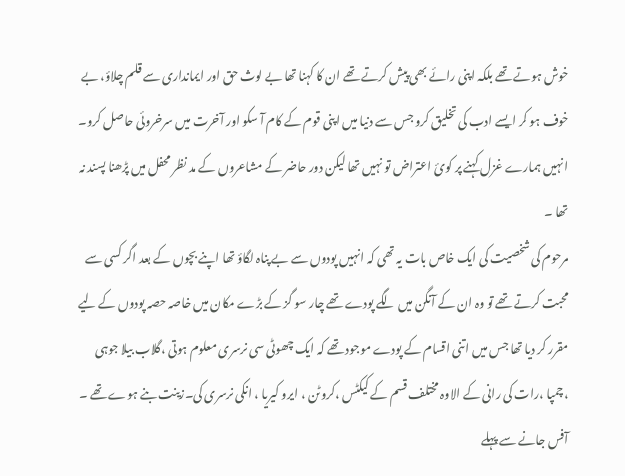خوش ہوتے تھے بلکہ اپنی رائے بھی پیش کرتے تھے ان کا کہنا تھا بے لوث حق اور ایمانداری سے قلم چلاؤ، بے خوف ہو کر ایسے ادب کی تخلیق کرو جس سے دنیا میں اپنی قوم کے کام آ سکو اور آخرت میں سرخروئی حاصل کرو۔ انہیں ہمارے غزل کہنے پر کوئ اعتراض تو نہیں تھا لیکن دور حاضر کے مشاعروں کے مد نظر محفل میں پڑھنا پسند نہ تھا ۔
مرحوم کی شخصیت کی ایک خاص بات یہ تھی کہ انہیں پودوں سے بے پناہ لگاؤ تھا اپنے بچوں کے بعد اگر کسی سے محبت کرتے تھے تو وہ ان کے آنگن میں لگے پودے تھے چار سو گز کے بڑے مکان میں خاصہ حصہ پودوں کے لیے مقرر کر دیا تھا جس میں اتنی اقسام کے پودے موجود تھے کہ ایک چھوٹی سی نرسری معلوم ہوتی ،گلاب بیلا جوہی ،چمپا ،رات کی رانی کے الاوہ مختلف قسم کے کیکٹس ،کروٹن ، ایرو کیریا ، انکی نرسری کی۔زینت بنے ہوے تھے ۔ آفس جانے سے پہلے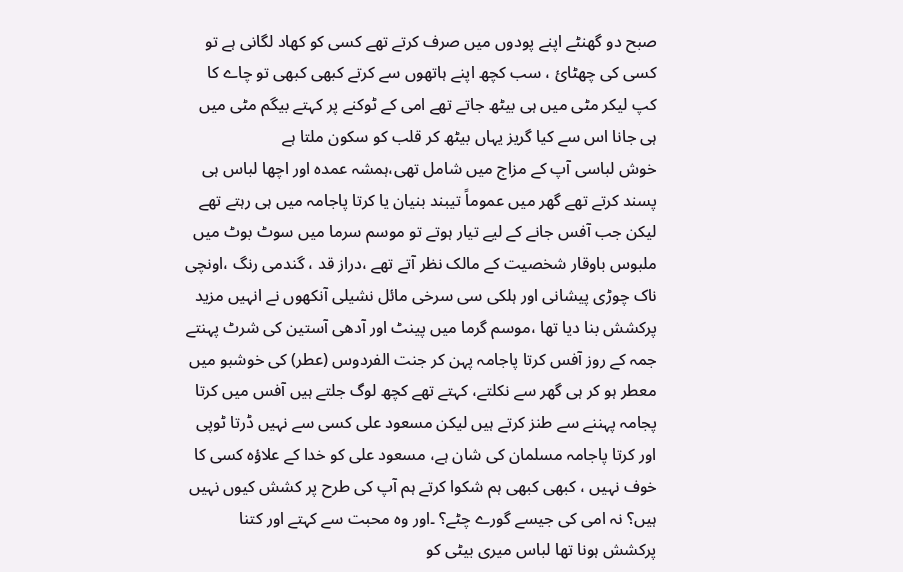صبح دو گھنٹے اپنے پودوں میں صرف کرتے تھے کسی کو کھاد لگانی ہے تو کسی کی چھٹائ ، سب کچھ اپنے ہاتھوں سے کرتے کبھی کبھی تو چاے کا کپ لیکر مٹی میں ہی بیٹھ جاتے تھے امی کے ٹوکنے پر کہتے بیگم مٹی میں ہی جانا اس سے کیا گریز یہاں بیٹھ کر قلب کو سکون ملتا ہے
خوش لباسی آپ کے مزاج میں شامل تھی،ہمشہ عمدہ اور اچھا لباس ہی پسند کرتے تھے گھر میں عموماً تیبند بنیان یا کرتا پاجامہ میں ہی رہتے تھے لیکن جب آفس جانے کے لیے تیار ہوتے تو موسم سرما میں سوٹ بوٹ میں ملبوس باوقار شخصیت کے مالک نظر آتے تھے ،دراز قد ، گندمی رنگ ،اونچی ناک چوڑی پیشانی اور ہلکی سی سرخی مائل نشیلی آنکھوں نے انہیں مزید پرکشش بنا دیا تھا ،موسم گرما میں پینٹ اور آدھی آستین کی شرٹ پہنتے جمہ کے روز آفس کرتا پاجامہ پہن کر جنت الفردوس (عطر) کی خوشبو میں معطر ہو کر ہی گھر سے نکلتے، کہتے تھے کچھ لوگ جلتے ہیں آفس میں کرتا پجامہ پہننے سے طنز کرتے ہیں لیکن مسعود علی کسی سے نہیں ڈرتا ٹوپی اور کرتا پاجامہ مسلمان کی شان ہے، مسعود علی کو خدا کے علاؤہ کسی کا خوف نہیں ، کبھی کبھی ہم شکوا کرتے ہم آپ کی طرح پر کشش کیوں نہیں ہیں؟ نہ امی کی جیسے گورے چٹے؟ ۔اور وہ محبت سے کہتے اور کتنا پرکشش ہونا تھا لباس میری بیٹی کو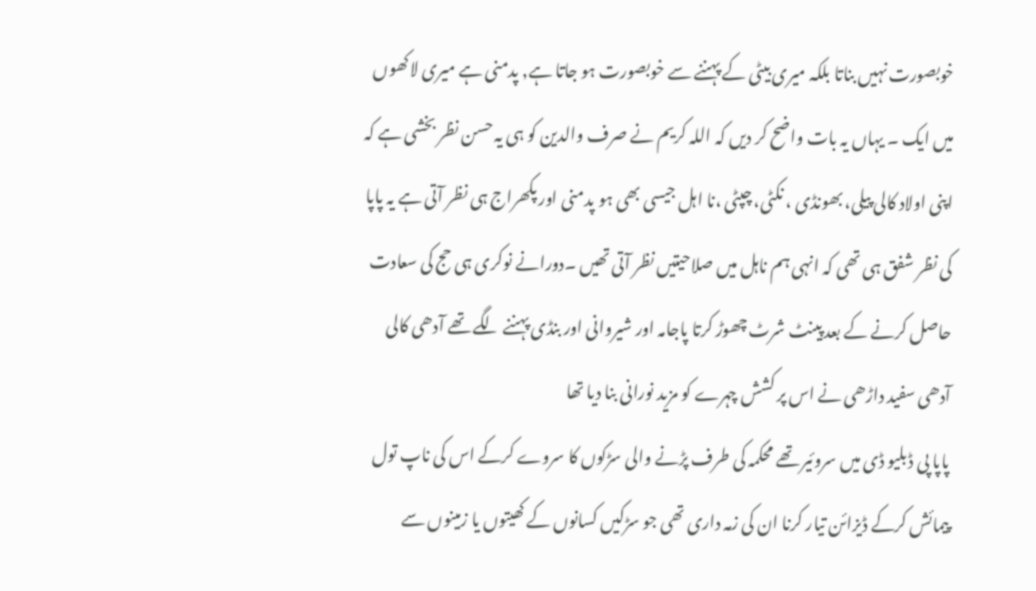خوبصورت نہیں بناتا بلکہ میری بیٹی کے پہننے سے خوبصورت ہو جاتا ہے, پدمنی ہے میری لاکھوں میں ایک ۔ یہاں یہ بات واضح کر دیں کہ اللہ کریم نے صرف والدین کو ہی یہ حسن نظر بخشی ہے کہ اپنی اولاد کالی پیلی، بھونڈی ، نکٹی، چپٹی ،نا اہل جیسی بھی ہو پدمنی اور پکھراج ہی نظر آتی ہے یہ پاپا کی نظر شفق ہی تھی کہ انہی ہم ناہل میں صلاحیتیں نظر آتی تھیں ۔دورانے نوکری ہی حج کی سعادت حاصل کرنے کے بعد پینٹ شرٹ چھوڑ کرتا پاجامہ اور شیروانی اور بنڈی پہننے لگے تھے آدھی کالی آدھی سفید داڑھی نے اس پر کشش چہرے کو مزید نورانی بنا دیا تھا
پاپا پی ڈبلیو ڈی میں سروئیر تھے محکمہ کی طرف پڑنے والی سڑکوں کا سروے کرکے اس کی ناپ تول پیمائش کرکے ڈیزائن تیار کرنا ان کی زمہ داری تھی جو سڑکیں کسانوں کے کھیتوں یا زمینوں سے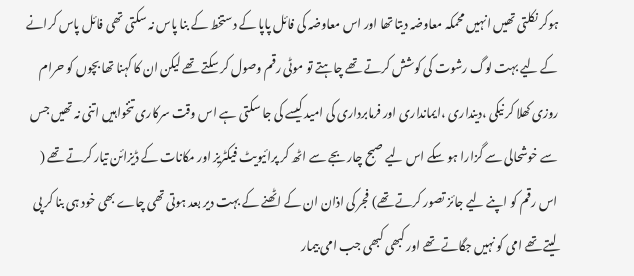ہوکر نکلتی تھیں انہیں محمکہ معاوضہ دیتا تھا اور اس معاوضہ کی فائل پاپا کے دستخط کے بنا پاس نہ سکتی تھی فائل پاس کرانے کے لیے بہت لوگ رشوت کی کوشش کرتے تھے چاہتے تو موٹی رقم وصول کر سکتے تھے لیکن ان کا کہنا تھا بچوں کو حرام روزی کھلا کر نیکی ،دینداری ،ایمانداری اور فرمابرداری کی امید کیسے کی جا سکتی ہے اس وقت سرکاری تنخواہیں اتنی نہ تھیں جس سے خوشحالی سے گزارا ہو سکے اس لیے صبح چار بجے سے اٹھ کر پرائیویٹ فیکٹریز اور مکانات کے ڈیزائن تیار کرتے تھے ( اس رقم کو اپنے لیے جائز تصور کرتے تھے) فجر کی اذان ان کے اٹھنے کے بہت دیر بعد ہوتی تھی چاے بھی خود ہی بنا کر پی لیتے تھے امی کو نہیں جگاتے تھے اور کبھی کبھی جب امی بیمار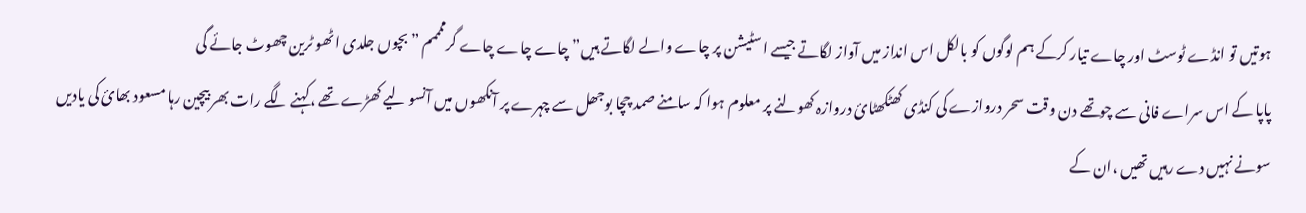ہوتیں تو انڈے ٹوسٹ اور چاے تیار کرکے ہم لوگوں کو بالکل اس انداز میں آواز لگاتے جیسے اسٹیشن پر چاے والے لگاتے ہیں” چاے چاے چاے گرممممم ” بچوں جلدی اٹھو ٹرین چھوٹ جائے گی
پاپا کے اس سراے فانی سے چوتھے دن وقت سحر دروازے کی کنڈی کھٹکھٹائ دروازہ کھولنے پر معلوم ہوا کہ سامنے صمد چچا بوجھل سے چہرے پر آنکھوں میں آنسو لیے کھڑے تھے ،کہنے لگے رات بھر بیچین رہا مسعود بھائ کی یادیں سونے نہیں دے رہیں تھیں ،ان کے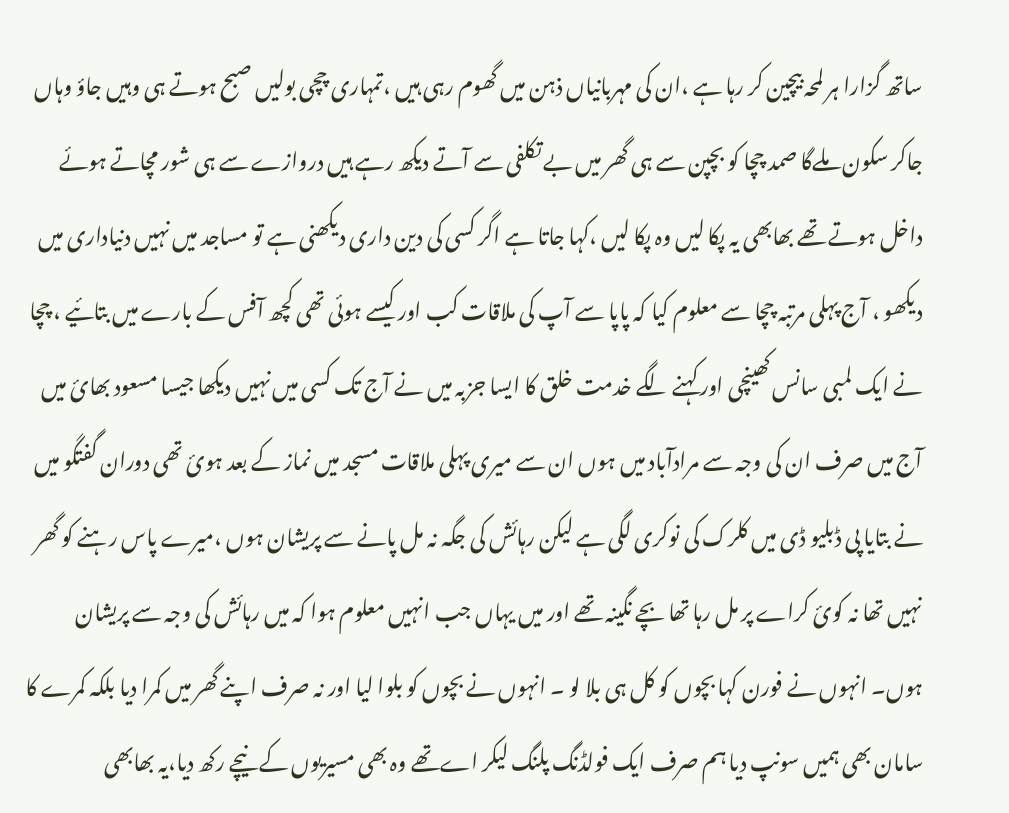ساتھ گزارا ہر لمحہ بیچین کر رہا ہے ،ان کی مہربانیاں ذہن میں گھوم رہی ہیں ،تمہاری چچی بولیں صبح ہوتے ہی وہیں جاؤ وہاں جاکر سکون ملےگا صمد چچا کو بچپن سے ہی گھر میں بے تکلفی سے آتے دیکھ رہے ہیں دروازے سے ہی شور مچاتے ہوئے داخل ہوتے تھے بھابھی یہ پکا لیں وہ پکا لیں ،کہا جاتا ہے اگر کسی کی دین داری دیکھنی ہے تو مساجد میں نہیں دنیاداری میں دیکھو ، آج پہلی مرتبہ چچا سے معلوم کیا کہ پاپا سے آپ کی ملاقات کب اور کیسے ہوئی تھی کچھ آفس کے بارے میں بتائیے ، چچا نے ایک لمبی سانس کھینچی اور کہنے لگے خدمت خلق کا ایسا جزبہ میں نے آج تک کسی میں نہیں دیکھا جیسا مسعود بھائ میں آج میں صرف ان کی وجہ سے مرادآباد میں ہوں ان سے میری پہلی ملاقات مسجد میں نماز کے بعد ہوئ تھی دوران گفتگو میں نے بتایا پی ڈبلیو ڈی میں کلرک کی نوکری لگی ہے لیکن رہائش کی جگہ نہ مل پانے سے پریشان ہوں ،میرے پاس رہنے کو گھر نہیں تھا نہ کوئ کراے پر مل رہا تھا بچے نگینہ تھے اور میں یہاں جب انہیں معلوم ہوا کہ میں رہائش کی وجہ سے پریشان ہوں۔ انہوں نے فورن کہا بچوں کو کل ہی بلا لو ۔ انہوں نے بچوں کو بلوا لیا اور نہ صرف اپنے گھر میں کمرا دیا بلکہ کمرے کا سامان بھی ہمیں سونپ دیا ہم صرف ایک فولڈنگ پلنگ لیکر اےتھے وہ بھی مسیریوں کے نیچے رکھ دیا،یہ بھابھی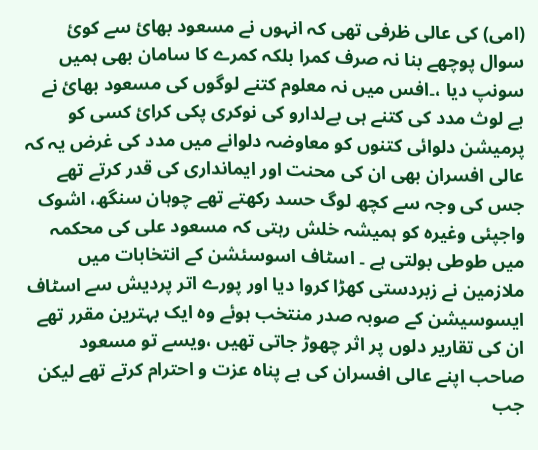(امی) کی عالی ظرفی تھی کہ انہوں نے مسعود بھائ سے کوئ سوال پوچھے بنا نہ صرف کمرا بلکہ کمرے کا سامان بھی ہمیں سونپ دیا ،۔افس میں نہ معلوم کتنے لوگوں کی مسعود بھائ نے بے لوث مدد کی کتنے ہی بےلدارو کی نوکری پکی کرائ کسی کو پرمیشن دلوائی کتنوں کو معاوضہ دلوانے میں مدد کی غرض یہ کہ عالی افسران بھی ان کی محنت اور ایمانداری کی قدر کرتے تھے جس کی وجہ سے کچھ لوگ حسد رکھتے تھے چوہان سنگھ، اشوک واجپئی وغیرہ کو ہمیشہ خلش رہتی کہ مسعود علی کی محکمہ میں طوطی بولتی ہے ۔ اسٹاف اسوسئشن کے انتخابات میں ملازمین نے زبردستی کھڑا کروا دیا اور پورے اتر پردیش سے اسٹاف ایسوسیشن کے صوبہ صدر منتخب ہوئے وہ ایک بہترین مقرر تھے ان کی تقاریر دلوں پر اثر چھوڑ جاتی تھیں ،ویسے تو مسعود صاحب اپنے عالی افسران کی بے پناہ عزت و احترام کرتے تھے لیکن جب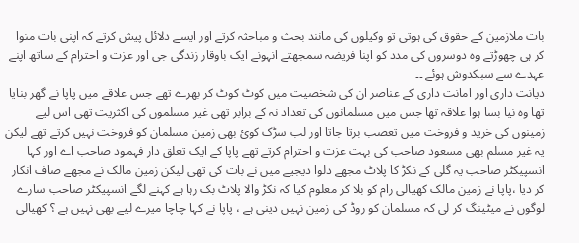بات ملازمین کے حقوق کی ہوتی تو وکیلوں کی مانند بحث و مباحثہ کرتے اور ایسے دلائل پیش کرتے کہ اپنی بات منوا کر ہی چھوڑتے وہ دوسروں کی مدد کو اپنا فریضہ سمجھتے انہونے ایک باوقار زندگی جی اور عزت و احترام کے ساتھ اپنے عہدے سے سبکدوش ہوئے ۔۔
دیانت داری اور امانت داری کے عناصر ان کی شخصیت میں کوٹ کوٹ کر بھرے تھے جس علاقے میں پاپا نے گھر بنایا تھا وہ نیا بسا ہوا علاقہ تھا جس میں مسلمانوں کی تعداد نہ کے برابر تھی غیر مسلموں کی اکثریت تھی اس لیے زمینوں کی خرید و فروخت میں تعصب برتا جاتا اور لب سڑک کوئ بھی زمین مسلمان کو فروخت نہیں کرتے تھے لیکن یہ غیر مسلم بھی مسعود صاحب کی بہت عزت و احترام کرتے تھے پاپا کے ایک تعلق دار فہمود صاحب اے اور کہا انسپیکٹر صاحب یہ گلی کے نکڑ کا پلاٹ مجھے دلوا دیجیے میں نے بات کی تھی لیکن زمین مالک نے مجھے صاف انکار کر دیا ،پاپا نے زمین مالک کھیالی رام کو بلا کر معلوم کیا کہ نکڑ والا پلاٹ بک رہا ہے کہنے لگے انسپیکٹر صاحب سارے لوگوں نے میٹینگ کر لی کہ مسلمان کو روڈ کی زمین نہیں دینی ہے ، پاپا نے کہا چاچا میرے لیے بھی نہیں ہے ؟ کھیالی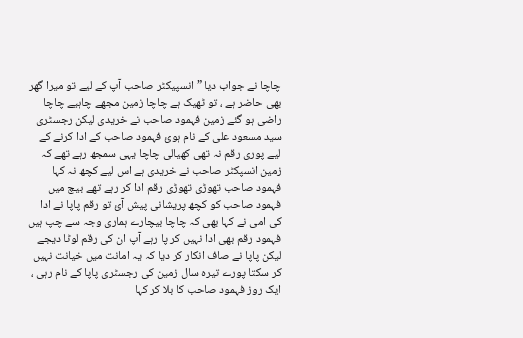چاچا نے جواب دیا ” انسپیکٹر صاحب آپ کے لیے تو میرا گھر بھی حاضر ہے ، تو ٹھیک ہے چاچا زمین مجھے چاہیے چاچا راضی ہو گئے زمین فہمود صاحب نے خریدی لیکن رجسٹری سید مسعود علی کے نام ہوئ فہمود صاحب کے ادا کرنے کے لیے پوری رقم نہ تھی کھیالی چاچا یہی سمجھ رہے تھے کہ زمین انسپکٹر صاحب نے خریدی ہے اس لیے کچھ نہ کہا فہمود صاحب تھوڑی تھوڑی رقم ادا کر رہے تھے بیچ میں فہمود صاحب کو کچھ پریشانی پیش آئ تو رقم پاپا نے ادا کی امی نے کہا بھی کہ چاچا بیچارے ہماری وجہ سے چپ ہیں فہمود رقم بھی ادا نہیں کر پا رہے آپ ان کی رقم لوٹا دیجے لیکن پاپا نے صاف انکار کر دیا کہ یہ امانت میں خیانت نہیں کر سکتا پورے تیرہ سال زمین کی رجسٹری پاپا کے نام رہی ، ایک روز فہمود صاحب کا بلا کر کہا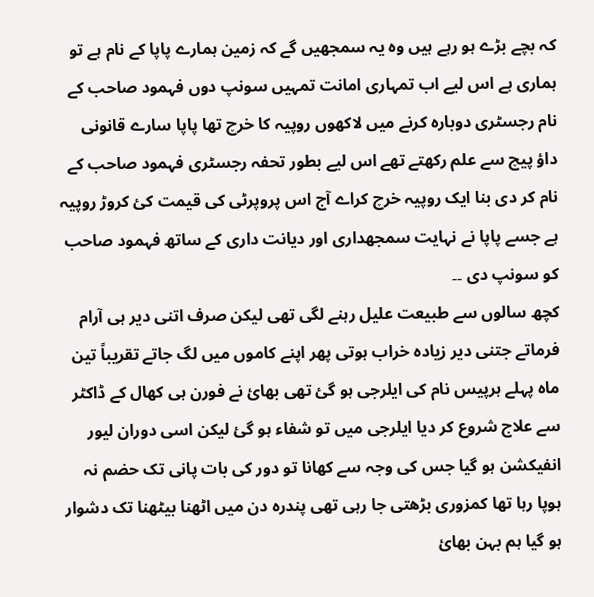کہ بچے بڑے ہو رہے ہیں وہ یہ سمجھیں گے کہ زمین ہمارے پاپا کے نام ہے تو ہماری ہے اس لیے اب تمہاری امانت تمہیں سونپ دوں فہمود صاحب کے نام رجسٹری دوبارہ کرنے میں لاکھوں روپیہ کا خرچ تھا پاپا سارے قانونی داؤ پیچ سے علم رکھتے تھے اس لیے بطور تحفہ رجسٹری فہمود صاحب کے نام کر دی بنا ایک روپیہ خرچ کراے آج اس پروپرٹی کی قیمت کئ کروڑ روپیہ ہے جسے پاپا نے نہایت سمجھداری اور دیانت داری کے ساتھ فہمود صاحب کو سونپ دی ۔۔
کچھ سالوں سے طبیعت علیل رہنے لگی تھی لیکن صرف اتنی دیر ہی آرام فرماتے جتنی دیر زیادہ خراب ہوتی پھر اپنے کاموں میں لگ جاتے تقریباً تین ماہ پہلے ہرپیس نام کی ایلرجی ہو گئ تھی بھائ نے فورن ہی کھال کے ڈاکٹر سے علاج شروع کر دیا ایلرجی میں تو شفاء ہو گئ لیکن اسی دوران لیور انفیکشن ہو گیا جس کی وجہ سے کھانا تو دور کی بات پانی تک حضم نہ ہوپا رہا تھا کمزوری بڑھتی جا رہی تھی پندرہ دن میں اٹھنا بیٹھنا تک دشوار ہو گیا ہم بہن بھائ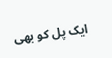ایک پل کو بھی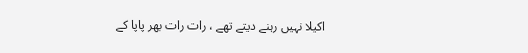اکیلا نہیں رہنے دیتے تھے ، رات رات بھر پاپا کے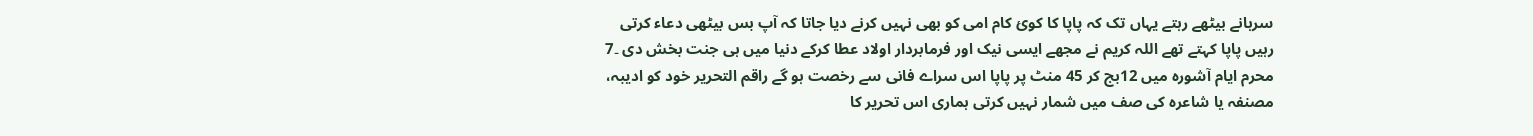سرہانے بیٹھے رہتے یہاں تک کہ پاپا کا کوئ کام امی کو بھی نہیں کرنے دیا جاتا کہ آپ بس بیٹھی دعاء کرتی رہیں پاپا کہتے تھے اللہ کریم نے مجھے ایسی نیک اور فرمابردار اولاد عطا کرکے دنیا میں ہی جنت بخش دی ۔7 محرم ایام آشورہ میں 12بج کر 45 منٹ پر پاپا اس سراے فانی سے رخصت ہو گے راقم التحریر خود کو ادیبہ، مصنفہ یا شاعرہ کی صف میں شمار نہیں کرتی ہماری اس تحریر کا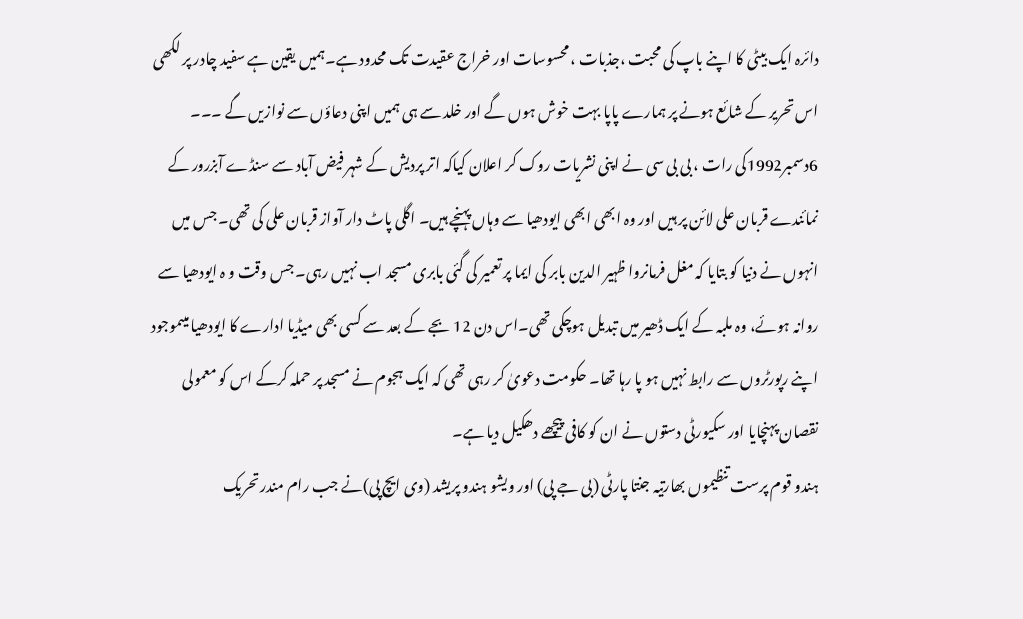دائرہ ایک بیٹی کا اپنے باپ کی محبت ،جذبات ، محسوسات اور خراج عقیدت تک محدود ہے۔ہمیں یقین ہے سفید چادر پر لکھی اس تحریر کے شائع ہونے پر ہمارے پاپا بہت خوش ہوں گے اور خلد سے ہی ہمیں اپنی دعاؤں سے نوازیں گے ۔۔۔
6دسمبر1992کی رات ، بی بی سی نے اپنی نشریات روک کر اعلان کیاکہ اتر پردیش کے شہر فیض آباد سے سنڈے آبزرور کے نمائندے قربان علی لائن پر ہیں اور وہ ابھی ابھی ایودھیا سے وہاں پہنچے ہیں۔ اگلی پاٹ دار آواز قربان علی کی تھی۔ جس میں انہوں نے دنیا کو بتایا کہ مغل فرمانروا ظہیر الدین بابر کی ایما پر تعمیر کی گئی بابری مسجد اب نہیں رہی۔ جس وقت و ہ ایودھیا سے روانہ ہوئے، وہ ملبہ کے ایک ڈھیر میں تبدیل ہوچکی تھی۔اس دن 12 بجے کے بعد سے کسی بھی میڈیا ادارے کا ایودھیا میںموجود اپنے رپورٹروں سے رابط نہیں ہو پا رہا تھا۔ حکومت دعویٰ کر رہی تھی کہ ایک ہجوم نے مسجد پر حملہ کرکے اس کو معمولی نقصان پہنچایا اور سکیورٹی دستوں نے ان کو کافی پیچھے دھکیل دیا ہے۔
ہندو قوم پرست تنظیموں بھارتیہ جنتا پارٹی (بی جے پی) اور ویشو ہندو پریشد (وی ایچ پی)نے جب رام مندر تحریک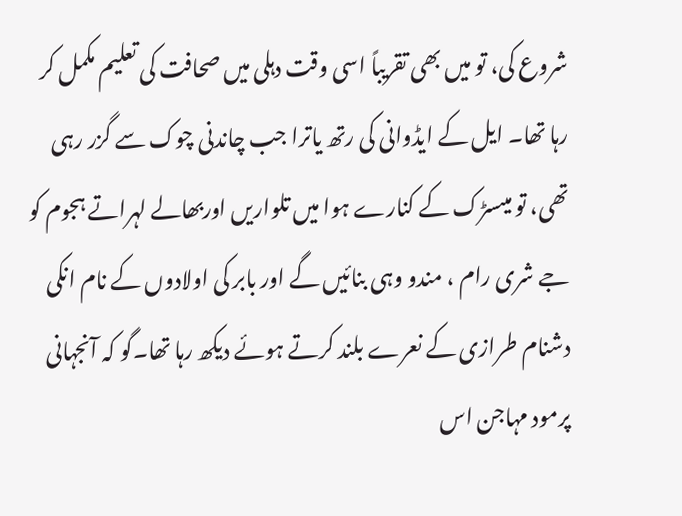شروع کی، تو میں بھی تقریباً اسی وقت دہلی میں صحافت کی تعلیم مکمل کر رہا تھا۔ ایل کے ایڈوانی کی رتھ یاترا جب چاندنی چوک سے گزر رہی تھی، تو میںسڑک کے کنارے ہوا میں تلواریں اوربھالے لہراتے ہجوم کو جے شری رام ، مندو وہی بنائیں گے اور بابر کی اولادوں کے نام انکی دشنام طرازی کے نعرے بلند کرتے ہوئے دیکھ رہا تھا۔گو کہ آنجہانی پرمود مہاجن اس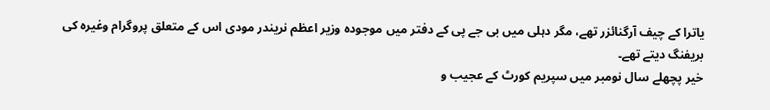یاترا کے چیف آرگنائزر تھے، مگر دہلی میں بی جے پی کے دفتر میں موجودہ وزیر اعظم نریندر مودی اس کے متعلق پروگرام وغیرہ کی بریفنگ دیتے تھے۔
خیر پچھلے سال نومبر میں سپریم کورٹ کے عجیب و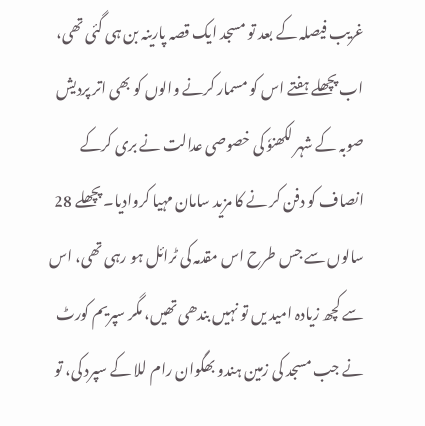غریب فیصلہ کے بعد تو مسجد ایک قصہ پارینہ بن ہی گئی تھی، اب پچھلے ہفتے اس کو مسمار کرنے والوں کو بھی اتر پردیش صوبہ کے شہر لکھنوٗ کی خصوصی عدالت نے بری کرکے انصاف کو دفن کر نے کا مزید سامان مہیا کروادیا۔ پچھلے 28 سالوں سے جس طرح اس مقدمہ کی ٹرائل ہو رہی تھی، اس سے کچھ زیادہ امید یں تو نہیں بندھی تھیں، مگر سپریم کورٹ نے جب مسجد کی زمین ہندو بھگوان رام للا کے سپرد کی، تو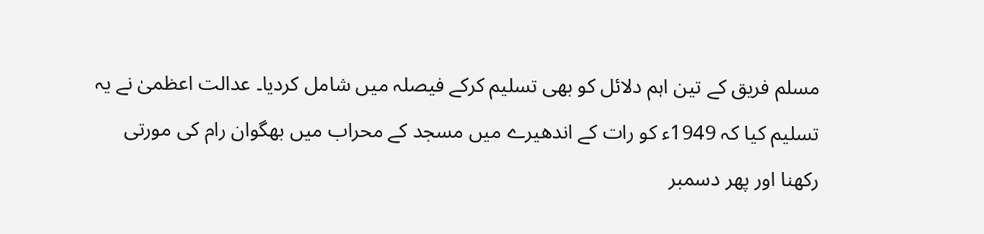مسلم فریق کے تین اہم دلائل کو بھی تسلیم کرکے فیصلہ میں شامل کردیا۔ عدالت اعظمیٰ نے یہ تسلیم کیا کہ 1949ء کو رات کے اندھیرے میں مسجد کے محراب میں بھگوان رام کی مورتی رکھنا اور پھر دسمبر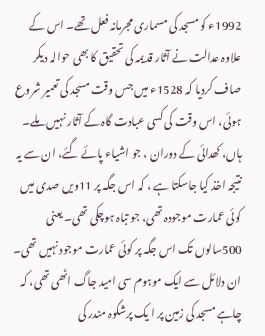1992ء کو مسجد کی مسماری مجرمانہ فعل تھے۔ اس کے علاوہ عدالت نے آثار قدیمہ کی تحقیق کا بھی حوالہ دیکر صاف کردیا کہ 1528ء میں جس وقت مسجد کی تعمیر شروع ہوئی، اس وقت کی کسی عبادت گاہ کے آثار نہیں ملے۔ ہاں، کھدائی کے دوران ، جو اشیاء پائے گئے، ان سے یہ نتیجہ اخذ کیا جاسکتا ہے ، کہ اس جگہ پر 11ویں صدی میں کوئی عمارت موجودہ تھی، جو تباہ ہوچکی تھی۔ یعنی 500سالوں تک اس جگہ پر کوئی عمارت موجود نہیں تھی۔
ان دلائل سے ایک موہوم سی امید جاگ اٹھی تھی، کہ چاہے مسجد کی زمین پر ا یک پرشکوہ مندر کی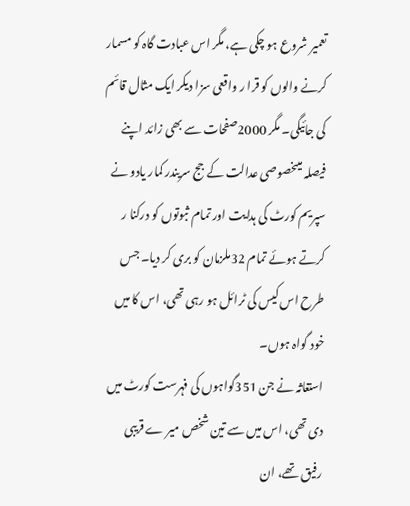تعمیر شروع ہو چکی ہے، مگر اس عبادت گاہ کو مسمار کرنے والوں کو قرا ر واقعی سزا دیکر ایک مثال قائم کی جائیگی۔ مگر 2000صفحات سے بھی زائد اپنے فیصلہ میںخصوصی عدالت کے جج سریندر کمار یادو نے سپریم کورٹ کی ہدایت اور تمام ثبوتوں کو درکنا ر کرتے ہوئے تمام 32ملزمان کو بری کر دیا۔ جس طرح اس کیس کی ٹرائل ہو رہی تھی، اس کا میں خود گواہ ہوں۔
استغاثہ نے جن 351گواہوں کی فہرست کورٹ میں دی تھی، اس میں سے تین شخص میر ے قریبی رفیق تھے، ان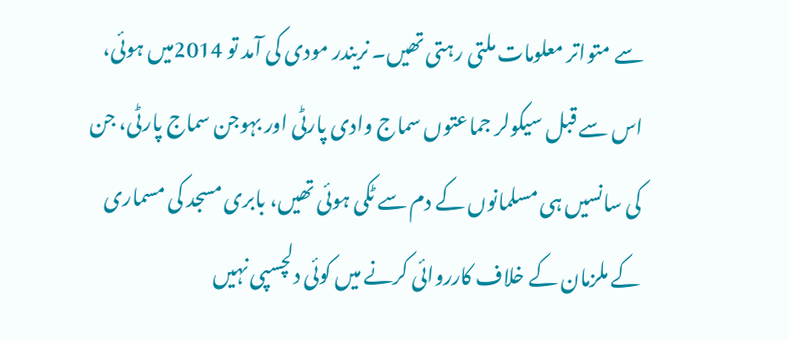سے متواتر معلومات ملتی رہتی تھیں۔ نریندر مودی کی آمد تو 2014میں ہوئی، اس سے قبل سیکولر جماعتوں سماج وادی پارٹی اور بہوجن سماج پارٹی، جن کی سانسیں ہی مسلمانوں کے دم سے ٹکی ہوئی تھیں، بابری مسجد کی مسماری کے ملزمان کے خلاف کارروائی کرنے میں کوئی دلچسپی نہیں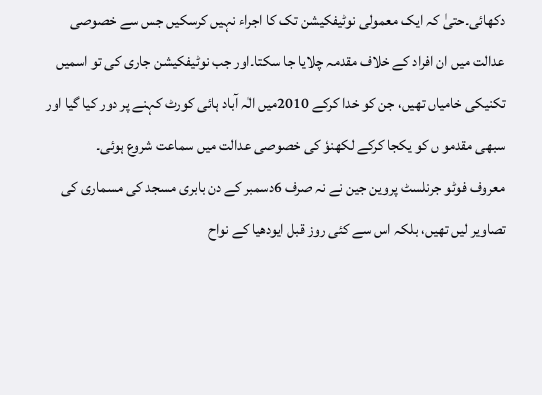دکھائی۔حتیٰ کہ ایک معمولی نوٹیفکیشن تک کا اجراء نہیں کرسکیں جس سے خصوصی عدالت میں ان افراد کے خلاف مقدمہ چلایا جا سکتا۔اور جب نوٹیفکیشن جاری کی تو اسمیں تکنیکی خامیاں تھیں، جن کو خدا کرکے 2010میں الٰہ آباد ہائی کورٹ کہنے پر دور کیا گیا اور سبھی مقدمو ں کو یکجا کرکے لکھنوٗ کی خصوصی عدالت میں سماعت شروع ہوئی۔
معروف فوٹو جرنلسٹ پروین جین نے نہ صرف 6دسمبر کے دن بابری مسجد کی مسماری کی تصاویر لیں تھیں، بلکہ اس سے کئی روز قبل ایودھیا کے نواح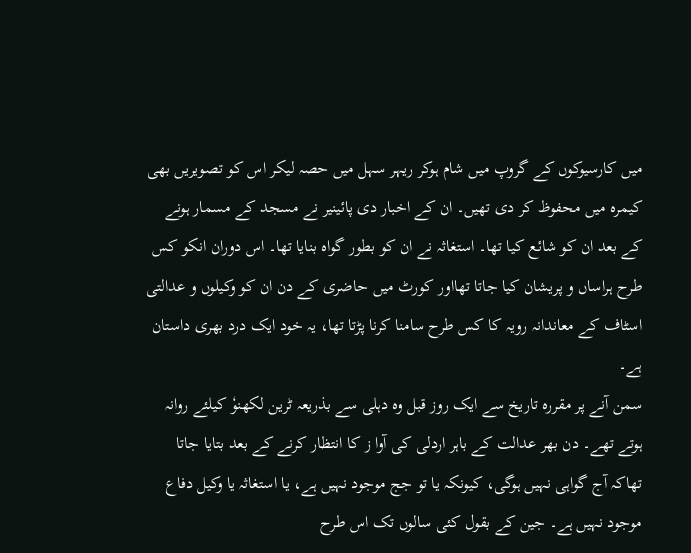میں کارسیوکوں کے گروپ میں شام ہوکر ریہر سہل میں حصہ لیکر اس کو تصویریں بھی کیمرہ میں محفوظ کر دی تھیں۔ ان کے اخبار دی پائینیر نے مسجد کے مسمار ہونے کے بعد ان کو شائع کیا تھا۔ استغاثہ نے ان کو بطور گواہ بنایا تھا۔ اس دوران انکو کس طرح ہراساں و پریشان کیا جاتا تھااور کورٹ میں حاضری کے دن ان کو وکیلوں و عدالتی اسٹاف کے معاندانہ رویہ کا کس طرح سامنا کرنا پڑتا تھا، یہ خود ایک درد بھری داستان ہے۔
سمن آنے پر مقررہ تاریخ سے ایک روز قبل وہ دہلی سے بذریعہ ٹرین لکھنوٗ کیلئے روانہ ہوتے تھے۔ دن بھر عدالت کے باہر اردلی کی آوا ز کا انتظار کرنے کے بعد بتایا جاتا تھاکہ آج گواہی نہیں ہوگی، کیونکہ یا تو جج موجود نہیں ہے، یا استغاثہ یا وکیل دفاع موجود نہیں ہے۔ جین کے بقول کئی سالوں تک اس طرح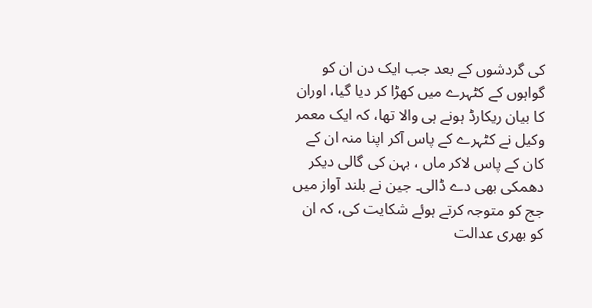کی گردشوں کے بعد جب ایک دن ان کو گواہوں کے کٹہرے میں کھڑا کر دیا گیا، اوران کا بیان ریکارڈ ہونے ہی والا تھا، کہ ایک معمر وکیل نے کٹہرے کے پاس آکر اپنا منہ ان کے کان کے پاس لاکر ماں ، بہن کی گالی دیکر دھمکی بھی دے ڈالی۔ جین نے بلند آواز میں جج کو متوجہ کرتے ہوئے شکایت کی، کہ ان کو بھری عدالت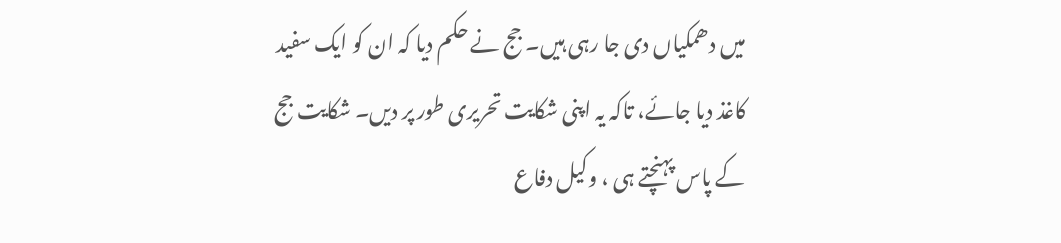میں دھمکیاں دی جا رہی ہیں۔ جج نے حکم دیا کہ ان کو ایک سفید کاغذ دیا جائے، تاکہ یہ اپنی شکایت تحریری طور پر دیں۔ شکایت جج کے پاس پہنچتے ہی ، وکیل دفاع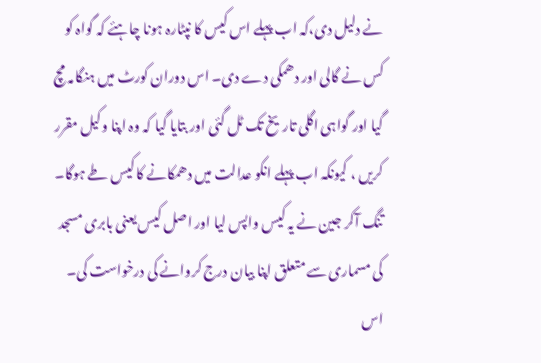نے دلیل دی،کہ اب پہلے اس کیس کا نپٹارہ ہونا چاہئے کہ گواہ کو کس نے گالی اور دھمکی دے دی۔ اس دوران کورٹ میں ہنگامہ مچ گیا اور گواہی اگلی تاریخ تک ٹل گئی اور بتایا گیا کہ وہ اپنا وکیل مقرر کریں ، کیونکہ اب پہلے انکو عدالت میں دھمکانے کا کیس طے ہوگا۔ تنگ آکر جین نے یہ کیس واپس لیا اور اصل کیس یعنی بابری مسجد کی مسماری سے متعلق اپنا بیان درج کروانے کی درخواست کی۔
اس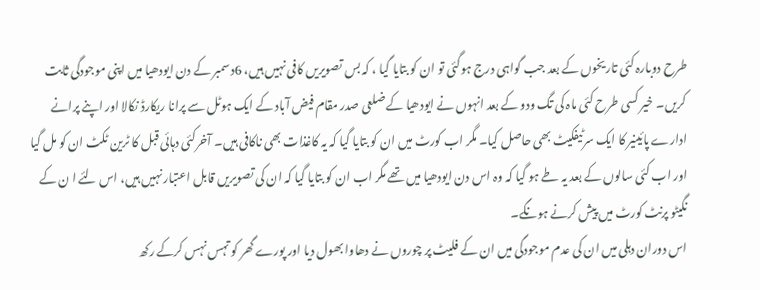طرح دوبارہ کئی تاریخوں کے بعد جب گواہی درج ہوگئی تو ان کو بتایا گیا ، کہ بس تصویریں کافی نہیں ہیں، 6دسمبر کے دن ایودھیا میں اپنی موجودگی ثابت کریں۔ خیر کسی طرح کئی ماہ کی تگ ودو کے بعد انہوں نے ایودھیا کے ضلعی صدر مقام فیض آباد کے ایک ہوٹل سے پرانا ریکارڈ نکالا اور اپنے پرانے ادارے پائینیر کا ایک سرٹیفکیٹ بھی حاصل کیا۔ مگر اب کورٹ میں ان کو بتایا گیا کہ یہ کاغذات بھی ناکافی ہیں۔ آخرکئی دہائی قبل کا ٹرین ٹکٹ ان کو مل گیا اور اب کئی سالوں کے بعد یہ طے ہو گیا کہ وہ اس دن ایودھیا میں تھے مگر اب ان کو بتایا گیا کہ ان کی تصویریں قابل اعتبار نہیں ہیں، اس لئے ا ن کے نگیٹو پرنٹ کورٹ میں پیش کرنے ہونگے۔
اس دوران دہلی میں ان کی عدم موجودگی میں ان کے فلیٹ پر چوروں نے دھاوا بھول دیا اور پورے گھر کو تہس نہس کرکے رکھ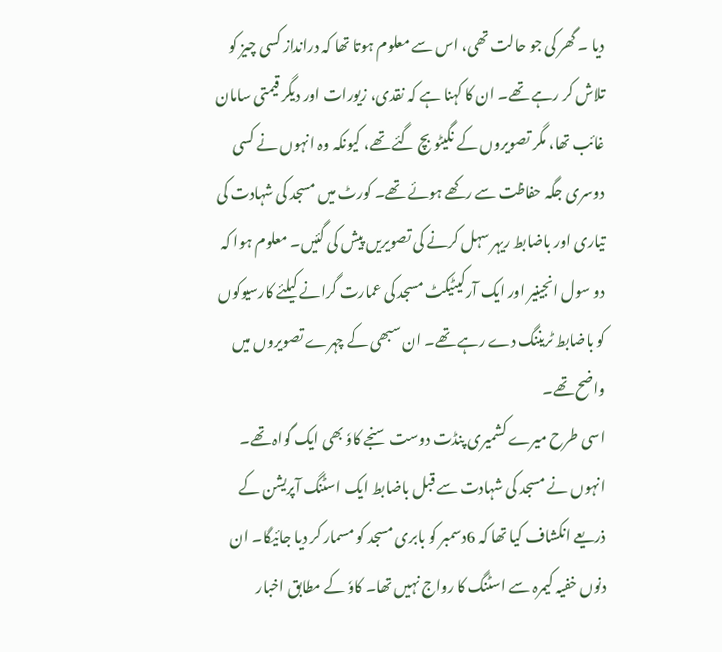دیا ۔ گھر کی جو حالت تھی، اس سے معلوم ہوتا تھا کہ درانداز کسی چیز کو تلاش کر رہے تھے۔ ان کا کہنا ہے کہ نقدی، زیورات اور دیگر قیمتی سامان غائب تھا، مگر تصویروں کے نگیٹو بچ گئے تھے، کیونکہ وہ انہوں نے کسی دوسری جگہ حفاظت سے رکھے ہوئے تھے۔ کورٹ میں مسجد کی شہادت کی تیاری اور باضابط ریہر سہل کرنے کی تصویریں پیش کی گئیں۔ معلوم ہوا کہ دو سول انجینیر اور ایک آرکیٹیکٹ مسجد کی عمارت گرانے کیلئے کارسیوکوں کو باضابط ٹریننگ دے رہے تھے۔ ان سبھی کے چہرے تصویروں میں واضح تھے۔
اسی طرح میرے کشمیری پنڈت دوست سنجے کاوٗ بھی ایک گواہ تھے۔ انہوں نے مسجد کی شہادت سے قبل باضابط ایک اسٹنگ آپریشن کے ذریعے انکشاف کیا تھا کہ 6دسمبر کو بابری مسجد کو مسمار کر دیا جائیگا۔ ان دنوں خفیہ کیمرہ سے اسٹنگ کا رواج نہیں تھا۔ کاوٗ کے مطابق اخبار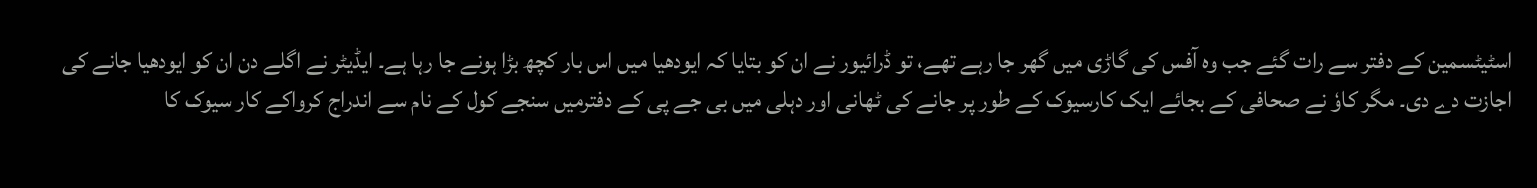اسٹیٹسمین کے دفتر سے رات گئے جب وہ آفس کی گاڑی میں گھر جا رہے تھے، تو ڈرائیور نے ان کو بتایا کہ ایودھیا میں اس بار کچھ بڑا ہونے جا رہا ہے۔ ایڈیٹر نے اگلے دن ان کو ایودھیا جانے کی اجازت دے دی۔ مگر کاوٗ نے صحافی کے بجائے ایک کارسیوک کے طور پر جانے کی ٹھانی اور دہلی میں بی جے پی کے دفترمیں سنجے کول کے نام سے اندراج کرواکے کار سیوک کا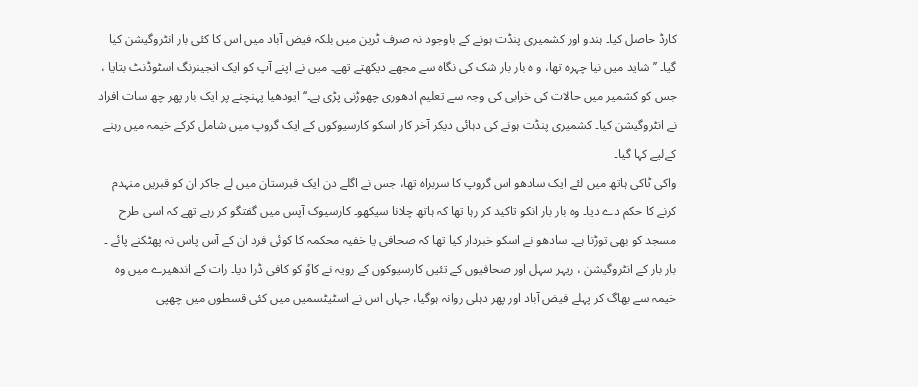کارڈ حاصل کیا۔ ہندو اور کشمیری پنڈت ہونے کے باوجود نہ صرف ٹرین میں بلکہ فیض آباد میں اس کا کئی بار انٹروگیشن کیا گیا۔ ’’ شاید میں نیا چہرہ تھا، و ہ بار بار شک کی نگاہ سے مجھے دیکھتے تھے۔ میں نے اپنے آپ کو ایک انجینرنگ اسٹوڈنٹ بتایا ، جس کو کشمیر میں حالات کی خرابی کی وجہ سے تعلیم ادھوری چھوڑنی پڑی ہے۔‘‘ ایودھیا پہنچنے پر ایک بار پھر چھ سات افراد نے انٹروگیشن کیا۔ کشمیری پنڈت ہونے کی دہائی دیکر آخر کار اسکو کارسیوکوں کے ایک گروپ میں شامل کرکے خیمہ میں رہنے کےلیے کہا گیا۔
واکی ٹاکی ہاتھ میں لئے ایک سادھو اس گروپ کا سربراہ تھا، جس نے اگلے دن ایک قبرستان میں لے جاکر ان کو قبریں منہدم کرنے کا حکم دے دیا۔ وہ بار بار انکو تاکید کر رہا تھا کہ ہاتھ چلانا سیکھو۔ کارسیوک آپس میں گفتگو کر رہے تھے کہ اسی طرح مسجد کو بھی توڑنا ہے۔ سادھو نے اسکو خبردار کیا تھا کہ صحافی یا خفیہ محکمہ کا کوئی فرد ان کے آس پاس نہ پھٹکنے پائے ۔ بار بار کے انٹروگیشن ، ریہر سہل اور صحافیوں کے تئیں کارسیوکوں کے رویہ نے کاوٗ کو کافی ڈرا دیا۔ رات کے اندھیرے میں وہ خیمہ سے بھاگ کر پہلے فیض آباد اور پھر دہلی روانہ ہوگیا، جہاں اس نے اسٹیٹسمیں میں کئی قسطوں میں چھپی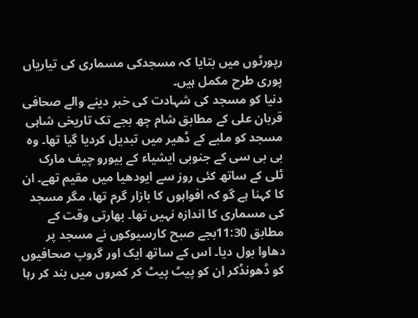رپورٹوں میں بتایا کہ مسجدکی مسماری کی تیاریاں پوری طرح مکمل ہیں۔
دنیا کو مسجد کی شہادت کی خبر دینے والے صحافی قربان علی کے مطابق شام چھ بجے تک تاریخی شاہی مسجد کو ملبے کے ڈھیر میں تبدیل کردیا گیا تھا۔ وہ بی بی سی کے جنوبی ایشیاء کے بیورو چیف مارک ٹلی کے ساتھ کئی روز سے ایودھیا میں مقیم تھے۔ ان کا کہنا ہے گو کہ افواہوں کا بازار گرم تھا، مگر مسجد کی مسماری کا اندازہ نہیں تھا۔ بھارتی وقت کے مطابق 11:30بجے صبح کارسیوکوں نے مسجد پر دھاوا بول دیا۔ اس کے ساتھ ایک اور گروپ صحافیوں کو ڈھونڈکر ان کو پیٹ پیٹ کر کمروں میں بند کر رہا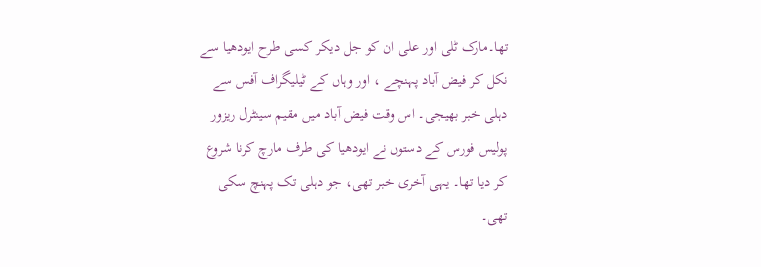تھا۔مارک ٹلی اور علی ان کو جل دیکر کسی طرح ایودھیا سے نکل کر فیض آباد پہنچے ، اور وہاں کے ٹیلیگراف آفس سے دہلی خبر بھیجی۔ اس وقت فیض آباد میں مقیم سینٹرل ریزور پولیس فورس کے دستوں نے ایودھیا کی طرف مارچ کرنا شروع کر دیا تھا۔ یہی آخری خبر تھی، جو دہلی تک پہنچ سکی تھی۔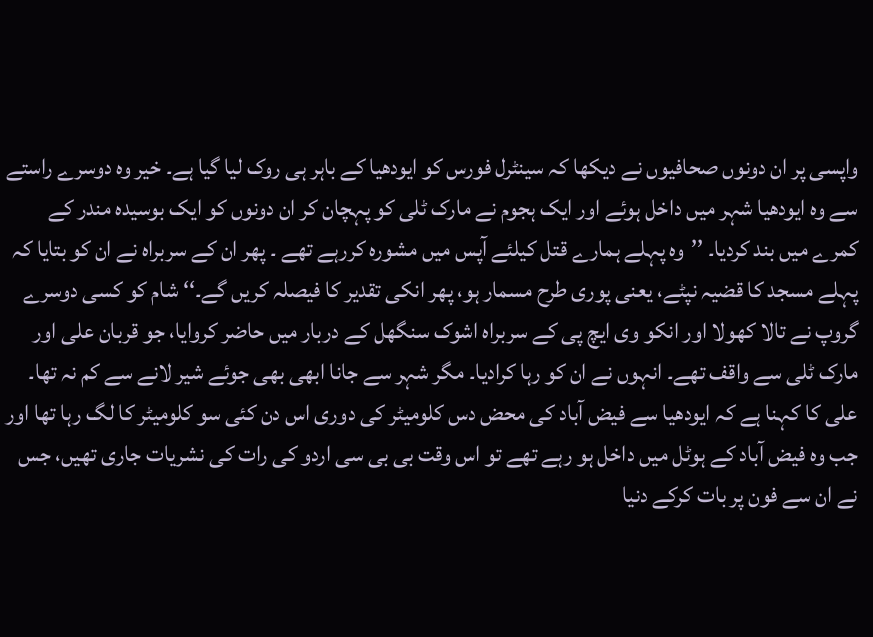واپسی پر ان دونوں صحافیوں نے دیکھا کہ سینٹرل فورس کو ایودھیا کے باہر ہی روک لیا گیا ہے۔ خیر وہ دوسرے راستے سے وہ ایودھیا شہر میں داخل ہوئے اور ایک ہجوم نے مارک ٹلی کو پہچان کر ان دونوں کو ایک بوسیدہ مندر کے کمرے میں بند کردیا۔ ’’وہ پہلے ہمارے قتل کیلئے آپس میں مشورہ کررہے تھے ۔ پھر ان کے سربراہ نے ان کو بتایا کہ پہلے مسجد کا قضیہ نپٹے، یعنی پوری طرح مسمار ہو، پھر انکی تقدیر کا فیصلہ کریں گے۔‘‘ شام کو کسی دوسرے گروپ نے تالا کھولا اور انکو وی ایچ پی کے سربراہ اشوک سنگھل کے دربار میں حاضر کروایا، جو قربان علی اور مارک ٹلی سے واقف تھے۔ انہوں نے ان کو رہا کرادیا۔ مگر شہر سے جانا ابھی بھی جوئے شیر لانے سے کم نہ تھا۔ علی کا کہنا ہے کہ ایودھیا سے فیض آباد کی محض دس کلومیٹر کی دوری اس دن کئی سو کلومیٹر کا لگ رہا تھا اور جب وہ فیض آباد کے ہوٹل میں داخل ہو رہے تھے تو اس وقت بی بی سی اردو کی رات کی نشریات جاری تھیں، جس نے ان سے فون پر بات کرکے دنیا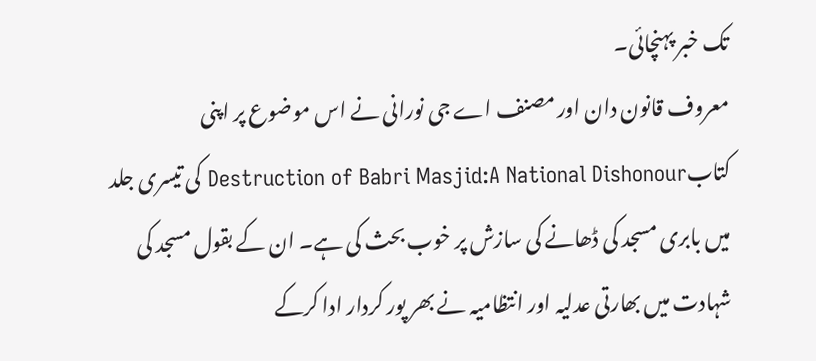تک خبر پہنچائی۔
معروف قانون دان اور مصنف اے جی نورانی نے اس موضوع پر اپنی کتابDestruction of Babri Masjid:A National Dishonour کی تیسری جلد میں بابری مسجد کی ڈھانے کی سازش پر خوب بحث کی ہے۔ ان کے بقول مسجد کی شہادت میں بھارتی عدلیہ اور انتظامیہ نے بھر پور کردار ادا کرکے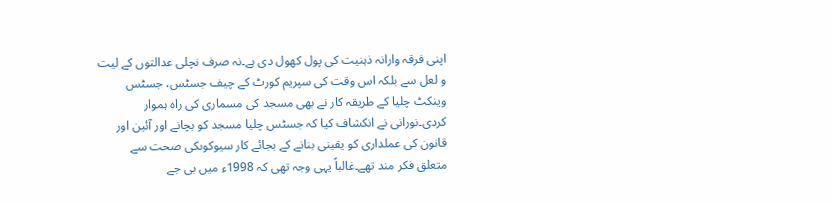اپنی فرقہ وارانہ ذہنیت کی پول کھول دی ہے۔نہ صرف نچلی عدالتوں کے لیت و لعل سے بلکہ اس وقت کی سپریم کورٹ کے چیف جسٹس، جسٹس وینکٹ چلیا کے طریقہ کار نے بھی مسجد کی مسماری کی راہ ہموار کردی۔نورانی نے انکشاف کیا کہ جسٹس چلیا مسجد کو بچانے اور آئین اور قانون کی عملداری کو یقینی بنانے کے بجائے کار سیوکوںکی صحت سے متعلق فکر مند تھے۔غالباً یہی وجہ تھی کہ 1998ء میں بی جے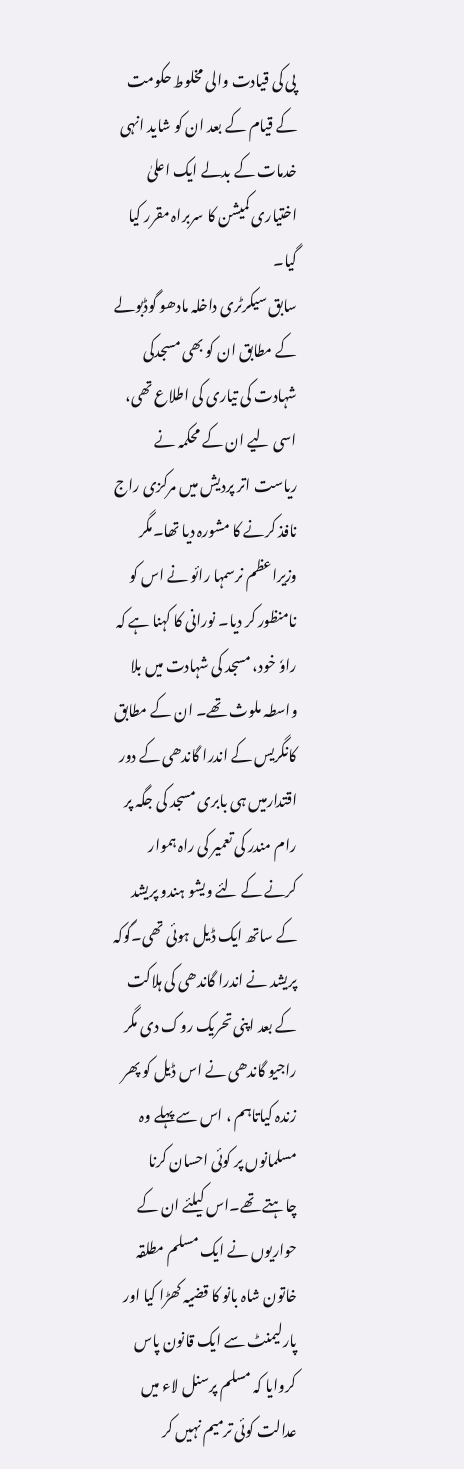پی کی قیادت والی مخلوط حکومت کے قیام کے بعد ان کو شاید انہی خدمات کے بدلے ایک اعلیٰ اختیاری کمیشن کا سربراہ مقرر کیا گیا۔
سابق سیکرٹری داخلہ مادھو گوڈبولے کے مطابق ان کو بھی مسجدکی شہادت کی تیاری کی اطلاع تھی، اسی لیے ان کے محکمہ نے ریاست اتر پردیش میں مرکزی راج نافذ کرنے کا مشورہ دیا تھا۔مگر وزیراعظم نرسمہا رائو نے اس کو نامنظور کر دیا۔ نورانی کا کہنا ہے کہ راوٗ خود، مسجد کی شہادت میں بلا واسطہ ملوث تھے۔ ان کے مطابق کانگریس کے اندرا گاندھی کے دور اقتدارمیں ہی بابری مسجد کی جگہ پر رام مندر کی تعمیر کی راہ ہموار کرنے کے لئے ویشو ہندو پریشد کے ساتھ ایک ڈیل ہوئی تھی۔گوکہ پریشد نے اندرا گاندھی کی ہلاکت کے بعد اپنی تحریک روک دی مگر راجیو گاندھی نے اس ڈیل کو پھر زندہ کیاتاہم ، اس سے پہلے وہ مسلمانوں پر کوئی احسان کرنا چاہتے تھے۔اس کیلئے ان کے حواریوں نے ایک مسلم مطلقہ خاتون شاہ بانو کا قضیہ کھڑا کیا اور پارلیمنٹ سے ایک قانون پاس کروایا کہ مسلم پرسنل لاء میں عدالت کوئی ترمیم نہیں کر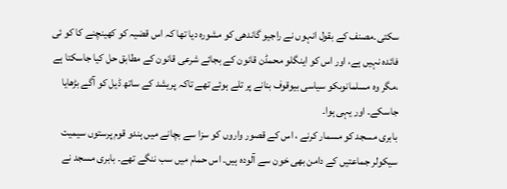سکتی۔مصنف کے بقول انہوں نے راجیو گاندھی کو مشورہ دیا تھا کہ اس قضیہ کو کھینچنے کا کو ئی فائدہ نہیں ہے، اور اس کو اینگلو محمڈن قانون کے بجائے شرعی قانون کے مطابق حل کیا جاسکتا ہے ،مگر وہ مسلمانوںکو سیاسی بیوقوف بنانے پر تلے ہوئے تھے تاکہ پریشد کے ساتھ ڈیل کو آگے بڑھایا جاسکے۔ اور یہی ہوا۔
بابری مسجد کو مسمار کرنے ، اس کے قصور واروں کو سزا سے بچانے میں ہندو قوم پرستوں سیمیت سیکولر جماعتیں کے دامن بھی خون سے آلودہ ہیں۔ اس حمام میں سب ننگے تھے۔ بابری مسجد نے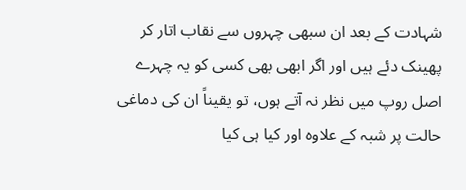شہادت کے بعد ان سبھی چہروں سے نقاب اتار کر پھینک دئے ہیں اور اگر ابھی بھی کسی کو یہ چہرے اصل روپ میں نظر نہ آتے ہوں، تو یقیناً ان کی دماغی حالت پر شبہ کے علاوہ اور کیا ہی کیا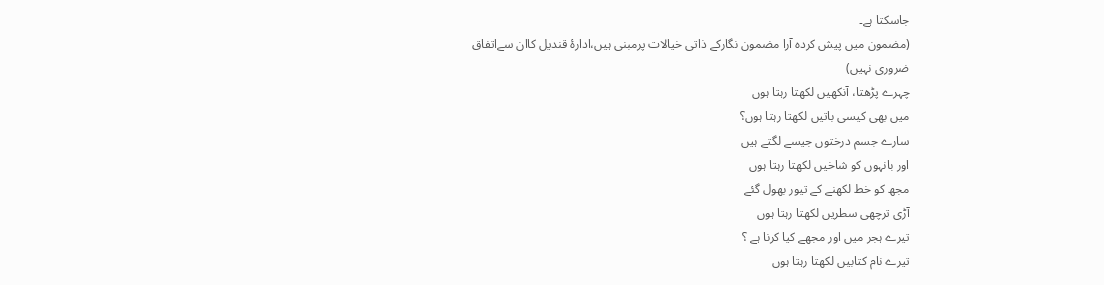جاسکتا ہے۔
(مضمون میں پیش کردہ آرا مضمون نگارکے ذاتی خیالات پرمبنی ہیں،ادارۂ قندیل کاان سےاتفاق ضروری نہیں)
چہرے پڑھتا، آنکھیں لکھتا رہتا ہوں
میں بھی کیسی باتیں لکھتا رہتا ہوں؟
سارے جسم درختوں جیسے لگتے ہیں
اور بانہوں کو شاخیں لکھتا رہتا ہوں
مجھ کو خط لکھنے کے تیور بھول گئے
آڑی ترچھی سطریں لکھتا رہتا ہوں
تیرے ہجر میں اور مجھے کیا کرنا ہے ؟
تیرے نام کتابیں لکھتا رہتا ہوں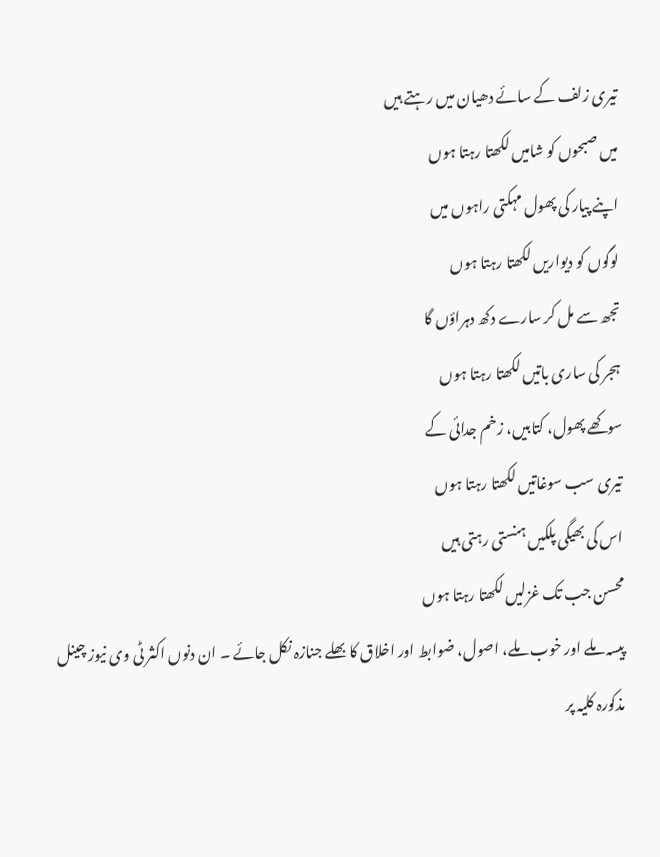تیری زلف کے سائے دھیان میں رہتے ہیں
میں صبحوں کو شامیں لکھتا رہتا ہوں
اپنے پیار کی پھول مہکتی راہوں میں
لوگوں کو دیواریں لکھتا رہتا ہوں
تجھ سے مل کر سارے دکھ دہراؤں گا
ہجر کی ساری باتیں لکھتا رہتا ہوں
سوکھے پھول، کتابیں، زخم جدائی کے
تیری سب سوغاتیں لکھتا رہتا ہوں
اس کی بھیگی پلکیں ہنستی رہتی ہیں
محسن جب تک غزلیں لکھتا رہتا ہوں
پیسہ ملے اور خوب ملے، اصول، ضوابط اور اخلاق کا بھلے جنازہ نکل جائے ۔ ان دنوں اکثر ٹی وی نیوز چینل مذکورہ کلیہ پر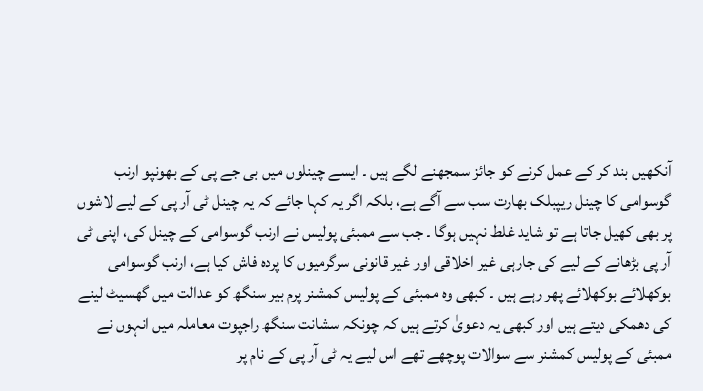آنکھیں بند کر کے عمل کرنے کو جائز سمجھنے لگے ہیں ۔ ایسے چینلوں میں بی جے پی کے بھونپو ارنب گوسوامی کا چینل ریپبلک بھارت سب سے آگے ہے، بلکہ اگر یہ کہا جائے کہ یہ چینل ٹی آر پی کے لیے لاشوں پر بھی کھیل جاتا ہے تو شاید غلط نہیں ہوگا ۔ جب سے ممبئی پولیس نے ارنب گوسوامی کے چینل کی، اپنی ٹی آر پی بڑھانے کے لیے کی جارہی غیر اخلاقی اور غیر قانونی سرگرمیوں کا پردہ فاش کیا ہے، ارنب گوسوامی بوکھلائے بوکھلائے پھر رہے ہیں ۔ کبھی وہ ممبئی کے پولیس کمشنر پرم بیر سنگھ کو عدالت میں گھسیٹ لینے کی دھمکی دیتے ہیں اور کبھی یہ دعویٰ کرتے ہیں کہ چونکہ سشانت سنگھ راجپوت معاملہ میں انہوں نے ممبئی کے پولیس کمشنر سے سوالات پوچھے تھے اس لیے یہ ٹی آر پی کے نام پر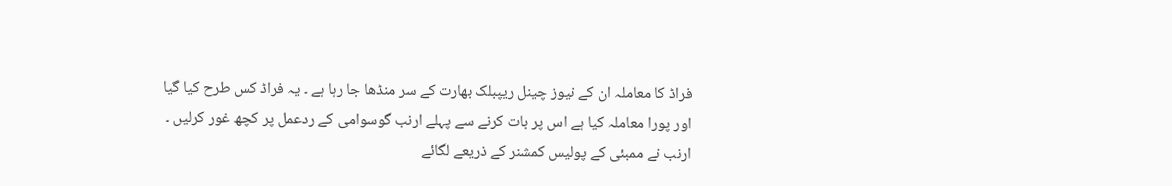فراڈ کا معاملہ ان کے نیوز چینل ریپبلک بھارت کے سر منڈھا جا رہا ہے ۔ یہ فراڈ کس طرح کیا گیا اور پورا معاملہ کیا ہے اس پر بات کرنے سے پہلے ارنب گوسوامی کے ردعمل پر کچھ غور کرلیں ۔ ارنب نے ممبئی کے پولیس کمشنر کے ذریعے لگائے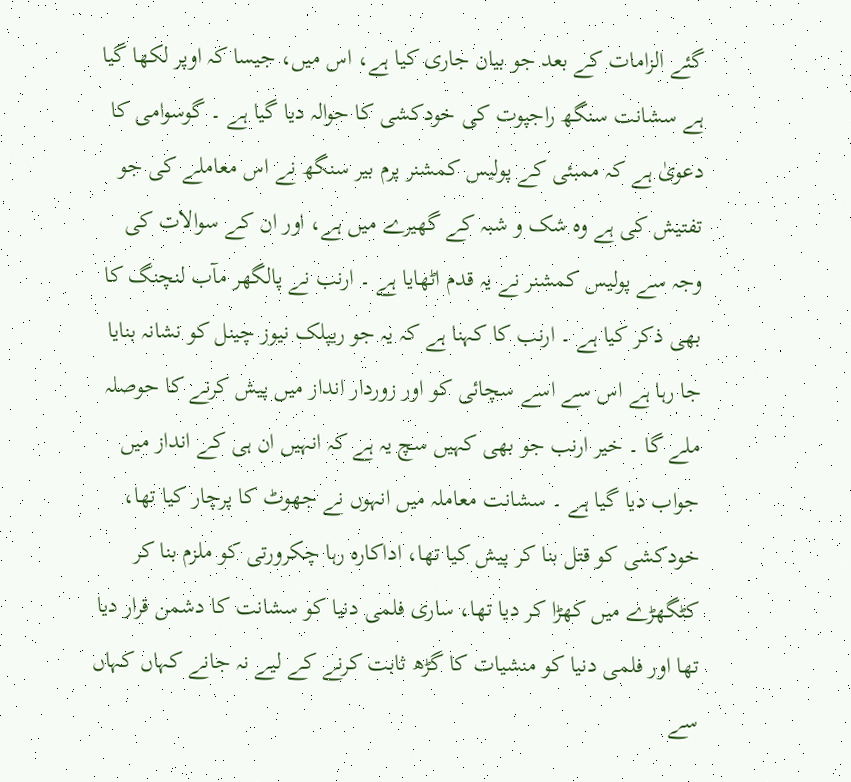گئے الزامات کے بعد جو بیان جاری کیا ہے، اس میں، جیسا کہ اوپر لکھا گیا ہے سشانت سنگھ راجپوت کی خودکشی کا حوالہ دیا گیا ہے ۔ گوسوامی کا دعویٰ ہے کہ ممبئی کے پولیس کمشنر پرم بیر سنگھ نے اس معاملے کی جو تفتیش کی ہے وہ شک و شبہ کے گھیرے میں ہے، اور ان کے سوالات کی وجہ سے پولیس کمشنر نے یہ قدم اٹھایا ہے ۔ ارنب نے پالگھر مآب لنچنگ کا بھی ذکر کیا ہے ۔ ارنب کا کہنا ہے کہ یہ جو ریپلک نیوز چینل کو نشانہ بنایا جا رہا ہے اس سے اسے سچائی کو اور زوردار انداز میں پیش کرنے کا حوصلہ ملے گا ۔ خیر ارنب جو بھی کہیں سچ یہ ہے کہ انہیں ان ہی کے انداز میں جواب دیا گیا ہے ۔ سشانت معاملہ میں انہوں نے جھوٹ کا پرچار کیا تھا، خودکشی کو قتل بنا کر پیش کیا تھا، اداکارہ رہا چکرورتی کو ملزم بنا کر کٹگھڑے میں کھڑا کر دیا تھا، ساری فلمی دنیا کو سشانت کا دشمن قرار دیا تھا اور فلمی دنیا کو منشیات کا گڑھ ثابت کرنے کے لیے نہ جانے کہاں کہاں سے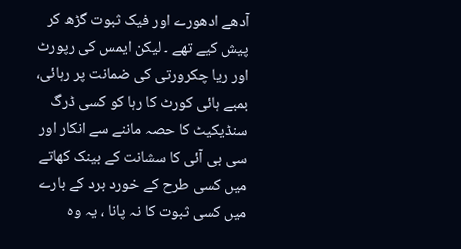آدھے ادھورے اور فیک ثبوت گڑھ کر پیش کیے تھے ۔ لیکن ایمس کی رپورٹ اور ریا چکرورتی کی ضمانت پر رہائی، بمبے ہائی کورٹ کا رہا کو کسی ڈرگ سنڈیکیٹ کا حصہ ماننے سے انکار اور سی بی آئی کا سشانت کے بینک کھاتے میں کسی طرح کے خورد برد کے بارے میں کسی ثبوت کا نہ پانا ، یہ وہ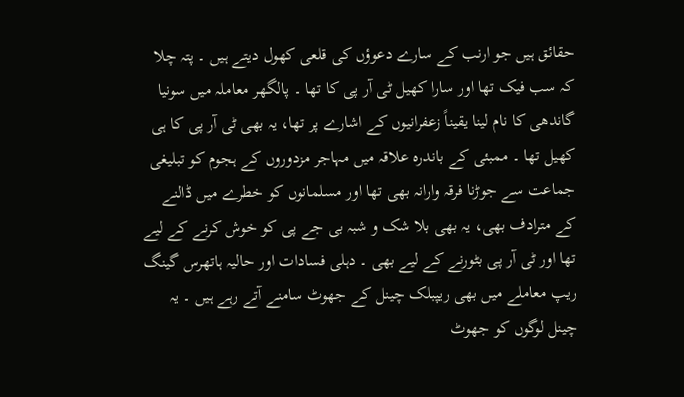حقائق ہیں جو ارنب کے سارے دعوؤں کی قلعی کھول دیتے ہیں ۔ پتہ چلا کہ سب فیک تھا اور سارا کھیل ٹی آر پی کا تھا ۔ پالگھر معاملہ میں سونیا گاندھی کا نام لینا یقیناً زعفرانیوں کے اشارے پر تھا، یہ بھی ٹی آر پی کا ہی کھیل تھا ۔ ممبئی کے باندرہ علاقہ میں مہاجر مزدوروں کے ہجوم کو تبلیغی جماعت سے جوڑنا فرقہ وارانہ بھی تھا اور مسلمانوں کو خطرے میں ڈالنے کے مترادف بھی، یہ بھی بلا شک و شبہ بی جے پی کو خوش کرنے کے لیے تھا اور ٹی آر پی بٹورنے کے لیے بھی ۔ دہلی فسادات اور حالیہ ہاتھرس گینگ ریپ معاملے میں بھی ریپبلک چینل کے جھوٹ سامنے آتے رہے ہیں ۔ یہ چینل لوگوں کو جھوٹ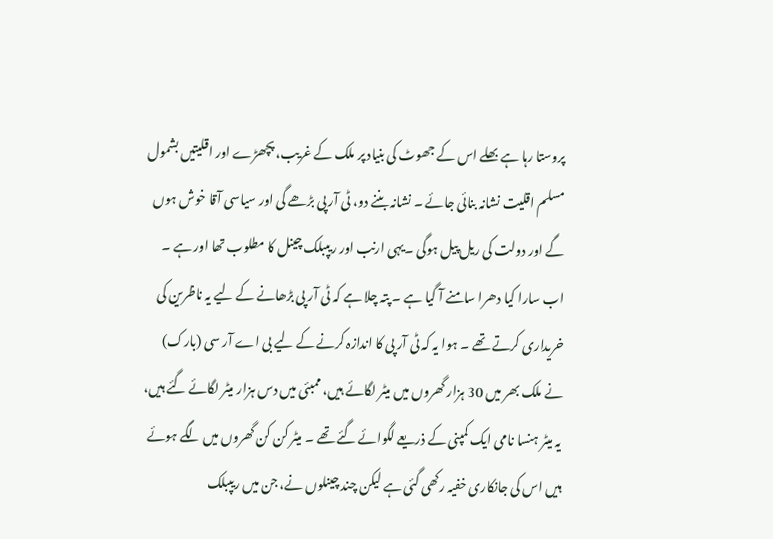پروستا رہا ہے بھلے اس کے جھوٹ کی بنیاد پر ملک کے غریب، پچھڑے اور اقلیتیں بشمول مسلم اقلیت نشانہ بنائی جائے ۔ نشانہ بننے دو، ٹی آر پی بڑھے گی اور سیاسی آقا خوش ہوں گے اور دولت کی ریل پیل ہوگی ۔یہی ارنب اور ریپبلک چینل کا مطلوب تھا اور ہے ۔ اب سارا کیا دھرا سامنے آ گیا ہے ۔ پتہ چلا ہے کہ ٹی آر پی بڑھانے کے لیے یہ ناظرین کی خریداری کرتے تھے ۔ ہوا یہ کہ ٹی آر پی کا اندازہ کرنے کے لیے بی اے آر سی (بارک) نے ملک بھر میں 30 ہزار گھروں میں میٹر لگائے ہیں، ممبئی میں دس ہزار میٹر لگائے گئے ہیں، یہ میٹر ہنسا نامی ایک کمپنی کے ذریعے لگوائے گئے تھے ۔ میٹر کن کن گھروں میں لگے ہوئے ہیں اس کی جانکاری خفیہ رکھی گئی ہے لیکن چند چینلوں نے، جن میں ریپبلک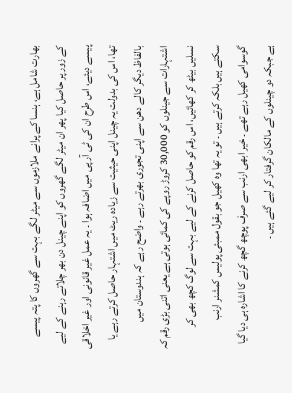بھارت شامل ہے، ہنسا کے پرانے ملازموں سے میٹر لگے بہت سے گھروں کا پتہ پیسے کے زور پر حاصل کیا پھر ان میٹر لگے گھروں کو اپنے چینل دن بھر چلاتے رہنے کے لیے پیسے دیئے، اس طرح ان کی ٹی آر پی میں اضافہ ہوا ۔ یہ عمل غیر قانونی اور غیر اخلاقی تھا، اس کی بدولت یہ چینل اپنی حیثیت سے زیادہ ریٹ میں اشتہار حاصل کرتے رہے یا بالفاظ دیگر کالے دھن سے اپنی تجوری بھرتے رہے ۔ واضح رہے کہ ہندوستان میں اشتہارات سے جینلوں کو 30,000 کروڑ روپے کی کمائی ہوتی ہے یعنی اتنی بڑی رقم کہ نسلیں بیٹھ کر کھائیں، اس رقم کو حاصل کرنے کے لیے بہت سے لوگ کچھ بھی کر سکتے ہیں بلکہ کرتے ہیں ۔ تو یہ تھا وہ کھیل جو بقول ممبئی پولیس کمشنر ارنب گوسوامی کھیل رہے تھے ۔ خیر ابھی ارنب سے صرف پوچھ گچھ کرنے کا اشارہ ہی دیا گیا ہے جبکہ دو چینلوں کے مالکان گرفتار کر لیے گئے ہیں ۔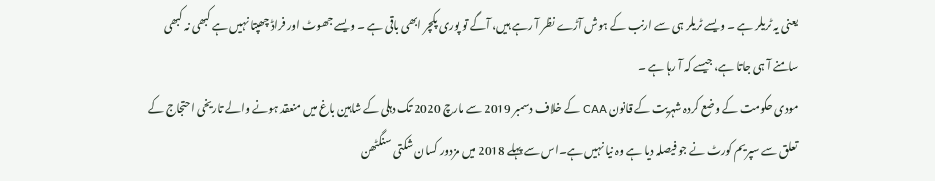یعنی یہ ٹریلر ہے ۔ ویسے ٹریلر ہی سے ارنب کے ہوش آڑے نظر آ رہے ہیں، آگے تو پوری پکچر ابھی باقی ہے ۔ ویسے جھوٹ اور فراڈ چھپتا نہیں ہے کبھی نہ کبھی سامنے آ ہی جاتا ہے، جیسے کہ آ رہا ہے ۔
مودی حکومت کے وضع کردہ شہریت کے قانون CAA کے خلاف دسمبر 2019 سے مارچ 2020 تک دہلی کے شاہین باغ میں منعقد ہونے والے تاریخی احتجاج کے تعلق سے سپریم کورٹ نے جو فیصلہ دیا ہے وہ نیا نہیں ہے۔اس سے پہلے 2018 میں مزدور کسان شکتی سنگٹھن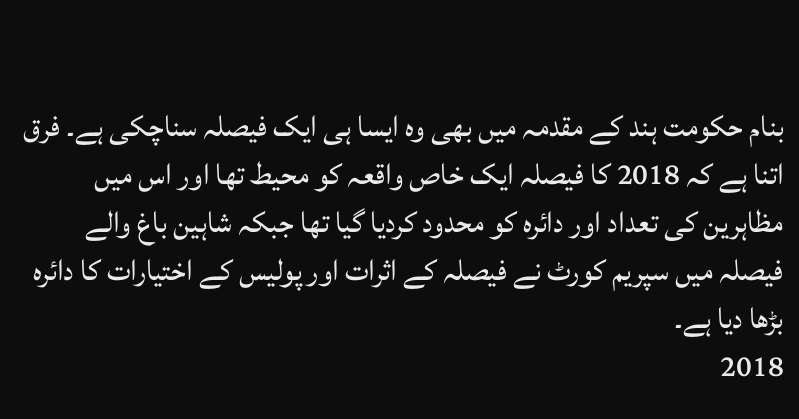بنام حکومت ہند کے مقدمہ میں بھی وہ ایسا ہی ایک فیصلہ سناچکی ہے۔ فرق اتنا ہے کہ 2018 کا فیصلہ ایک خاص واقعہ کو محیط تھا اور اس میں مظاہرین کی تعداد اور دائرہ کو محدود کردیا گیا تھا جبکہ شاہین باغ والے فیصلہ میں سپریم کورٹ نے فیصلہ کے اثرات اور پولیس کے اختیارات کا دائرہ بڑھا دیا ہے۔
2018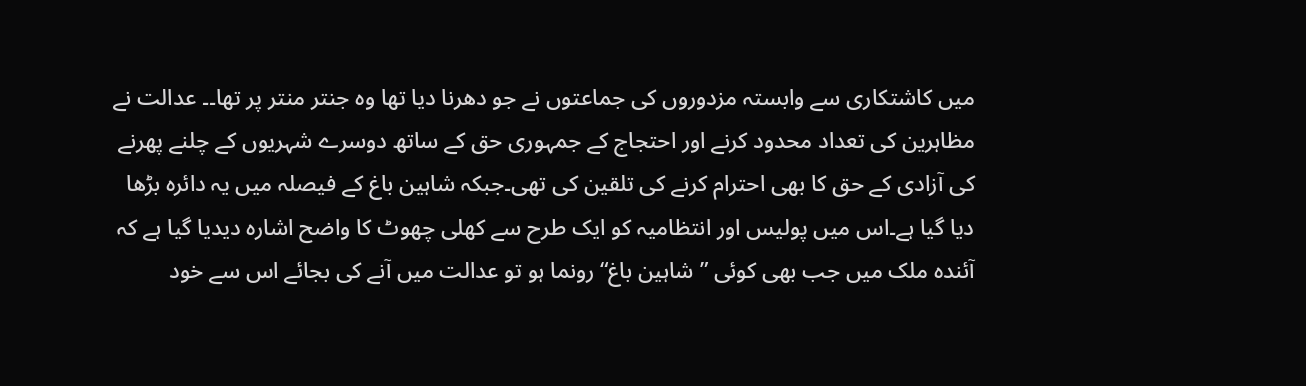میں کاشتکاری سے وابستہ مزدوروں کی جماعتوں نے جو دھرنا دیا تھا وہ جنتر منتر پر تھا۔۔ عدالت نے مظاہرین کی تعداد محدود کرنے اور احتجاج کے جمہوری حق کے ساتھ دوسرے شہریوں کے چلنے پھرنے کی آزادی کے حق کا بھی احترام کرنے کی تلقین کی تھی۔جبکہ شاہین باغ کے فیصلہ میں یہ دائرہ بڑھا دیا گیا ہے۔اس میں پولیس اور انتظامیہ کو ایک طرح سے کھلی چھوٹ کا واضح اشارہ دیدیا گیا ہے کہ آئندہ ملک میں جب بھی کوئی ”شاہین باغ“رونما ہو تو عدالت میں آنے کی بجائے اس سے خود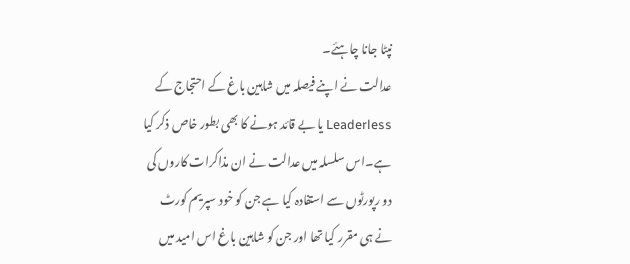نپٹا جانا چاہئے۔
عدالت نے اپنے فیصلہ میں شاہین باغ کے احتجاج کے Leaderless یا بے قائد ہونے کا بھی بطور خاص ذکر کیا ہے۔اس سلسلہ میں عدالت نے ان مذاکرات کاروں کی دو رپورٹوں سے استفادہ کیا ہے جن کو خود سپریم کورٹ نے ہی مقرر کیا تھا اور جن کو شاہین باغ اس امید میں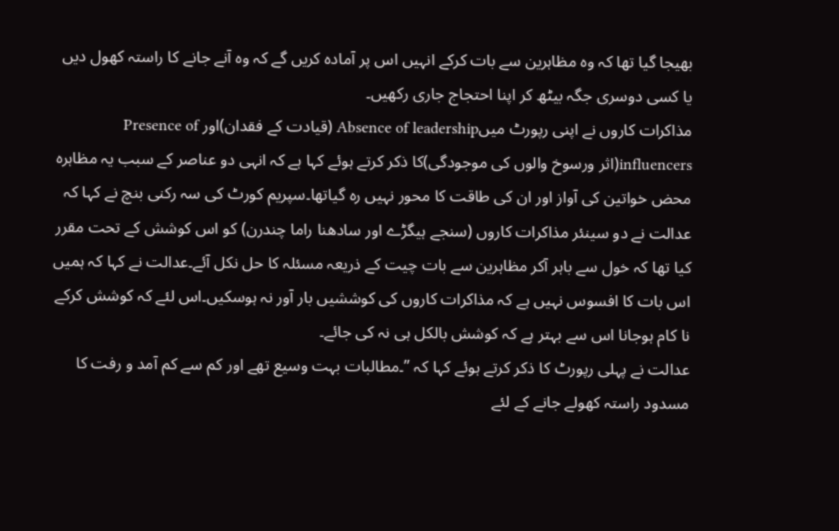بھیجا گیا تھا کہ وہ مظاہرین سے بات کرکے انہیں اس پر آمادہ کریں گے کہ وہ آنے جانے کا راستہ کھول دیں یا کسی دوسری جگہ بیٹھ کر اپنا احتجاج جاری رکھیں۔
مذاکرات کاروں نے اپنی رپورٹ میںAbsence of leadership (قیادت کے فقدان)اور Presence of influencers(اثر ورسوخ والوں کی موجودگی)کا ذکر کرتے ہوئے کہا ہے کہ انہی دو عناصر کے سبب یہ مظاہرہ محض خواتین کی آواز اور ان کی طاقت کا محور نہیں رہ گیاتھا۔سپریم کورٹ کی سہ رکنی بنچ نے کہا کہ عدالت نے دو سینئر مذاکرات کاروں (سنجے ہیگڑے اور سادھنا راما چندرن) کو اس کوشش کے تحت مقرر کیا تھا کہ خول سے باہر آکر مظاہرین سے بات چیت کے ذریعہ مسئلہ کا حل نکل آئے۔عدالت نے کہا کہ ہمیں اس بات کا افسوس نہیں ہے کہ مذاکرات کاروں کی کوششیں بار آور نہ ہوسکیں۔اس لئے کہ کوشش کرکے نا کام ہوجانا اس سے بہتر ہے کہ کوشش بالکل ہی نہ کی جائے۔
عدالت نے پہلی رپورٹ کا ذکر کرتے ہوئے کہا کہ ”۔مطالبات بہت وسیع تھے اور کم سے کم آمد و رفت کا مسدود راستہ کھولے جانے کے لئے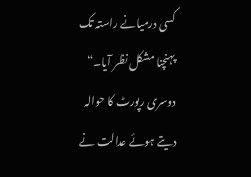کسی درمیانے راستہ تک پہنچنا مشکل نظر آیا۔“ دوسری رپورٹ کا حوالہ دیتے ہوئے عدالت نے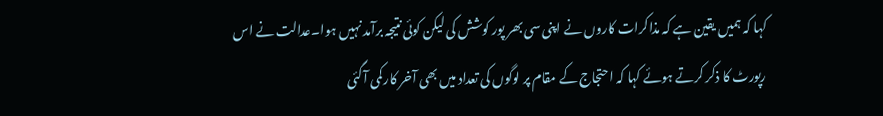کہا کہ ہمیں یقین ہے کہ مذاکرات کاروں نے اپنی سی بھر پور کوشش کی لیکن کوئی نتیجہ برآمد نہیں ہوا۔عدالت نے اس رپورٹ کا ذکر کرتے ہوئے کہا کہ احتجاج کے مقام پر لوگوں کی تعداد میں بھی آخر کارکمی آگئی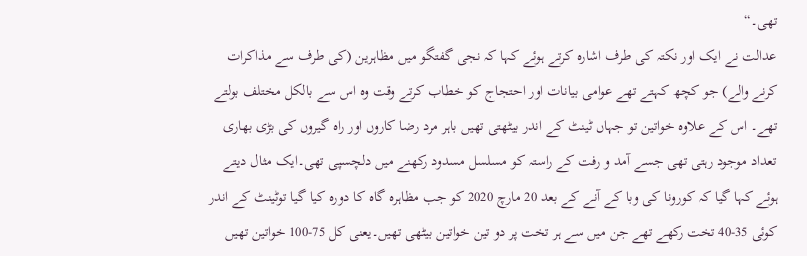تھی۔“
عدالت نے ایک اور نکتہ کی طرف اشارہ کرتے ہوئے کہا کہ نجی گفتگو میں مظاہرین (کی طرف سے مذاکرات کرنے والے) جو کچھ کہتے تھے عوامی بیانات اور احتجاج کو خطاب کرتے وقت وہ اس سے بالکل مختلف بولتے تھے۔ اس کے علاوہ خواتین تو جہاں ٹینٹ کے اندر بیٹھتی تھیں باہر مرد رضا کاروں اور راہ گیروں کی بڑی بھاری تعداد موجود رہتی تھی جسے آمد و رفت کے راستہ کو مسلسل مسدود رکھنے میں دلچسپی تھی۔ایک مثال دیتے ہوئے کہا گیا کہ کورونا کی وبا کے آنے کے بعد 20 مارچ 2020 کو جب مظاہرہ گاہ کا دورہ کیا گیا توٹینٹ کے اندر کوئی 35-40 تخت رکھے تھے جن میں سے ہر تخت پر دو تین خواتین بیٹھی تھیں۔یعنی کل 75-100 خواتین تھیں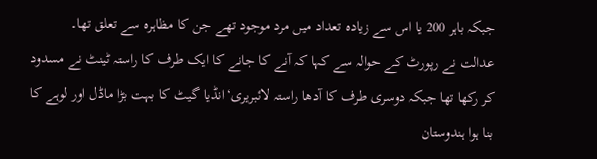جبکہ باہر 200 یا اس سے زیادہ تعداد میں مرد موجود تھے جن کا مظاہرہ سے تعلق تھا۔
عدالت نے رپورٹ کے حوالہ سے کہا کہ آنے کا جانے کا ایک طرف کا راستہ ٹینٹ نے مسدود کر رکھا تھا جبکہ دوسری طرف کا آدھا راستہ لائبریری‘انڈیا گیٹ کا بہت بڑا ماڈل اور لوہے کا بنا ہوا ہندوستان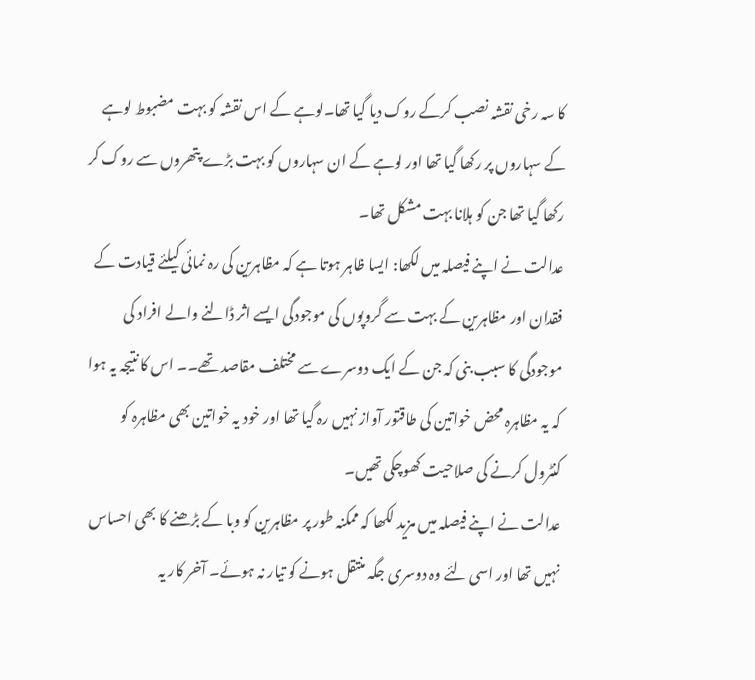کا سہ رخی نقشہ نصب کرکے روک دیا گیا تھا۔لوہے کے اس نقشہ کو بہت مضبوط لوہے کے سہاروں پر رکھا گیا تھا اور لوہے کے ان سہاروں کو بہت بڑے پتھروں سے روک کر رکھا گیا تھا جن کو ہلانا بہت مشکل تھا۔
عدالت نے اپنے فیصلہ میں لکھا: ایسا ظاہر ہوتا ہے کہ مظاہرین کی رہ نمائی کیلئے قیادت کے فقدان اور مظاہرین کے بہت سے گروپوں کی موجودگی ایسے اثر ڈالنے والے افراد کی موجودگی کا سبب بنی کہ جن کے ایک دوسرے سے مختلف مقاصد تھے۔۔ اس کا نتیجہ یہ ہوا کہ یہ مظاہرہ محض خواتین کی طاقتور آواز نہیں رہ گیا تھا اور خود یہ خواتین بھی مظاہرہ کو کنٹرول کرنے کی صلاحیت کھوچکی تھیں۔
عدالت نے اپنے فیصلہ میں مزید لکھا کہ ممکنہ طور پر مظاہرین کو وبا کے بڑھنے کا بھی احساس نہیں تھا اور اسی لئے وہ دوسری جگہ منتقل ہونے کو تیار نہ ہوئے۔ آخر کار یہ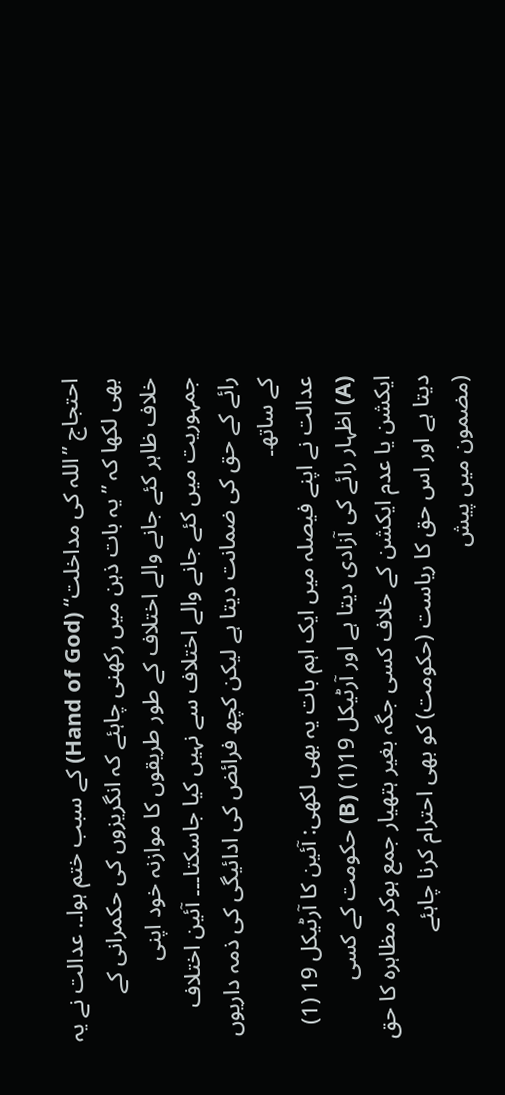احتجاج ”اللہ کی مداخلت“ (Hand of God) کے سبب ختم ہوا۔. عدالت نے یہ بھی لکھا کہ ”یہ بات ذہن میں رکھنی چاہئے کہ انگریزوں کی حکمرانی کے خلاف ظاہر کئے جانے والے اختلاف کے طور طریقوں کا موازنہ خود اپنی جمہوریت میں کئے جانے والے اختلاف سے نہیں کیا جاسکتا۔۔۔ آئین اختلاف رائے کے حق کی ضمانت دیتا ہے لیکن کچھ فرائض کی ادائیگی کی ذمہ داریوں کے ساتھ۔
عدالت نے اپنے فیصلہ میں ایک اہم بات یہ بھی لکھی: آئین کا آرٹیکل 19 (1) (A) اظہار رائے کی آزادی دیتا ہے اور آرٹیکل 19(1) (B) حکومت کے کسی ایکشن یا عدم ایکشن کے خلاف کسی جگہ بغیر ہتھیار جمع ہوکر مظاہرہ کا حق دیتا ہے اور اس حق کا ریاست (حکومت) کو بھی احترام کرنا چاہئے
(مضمون میں پیش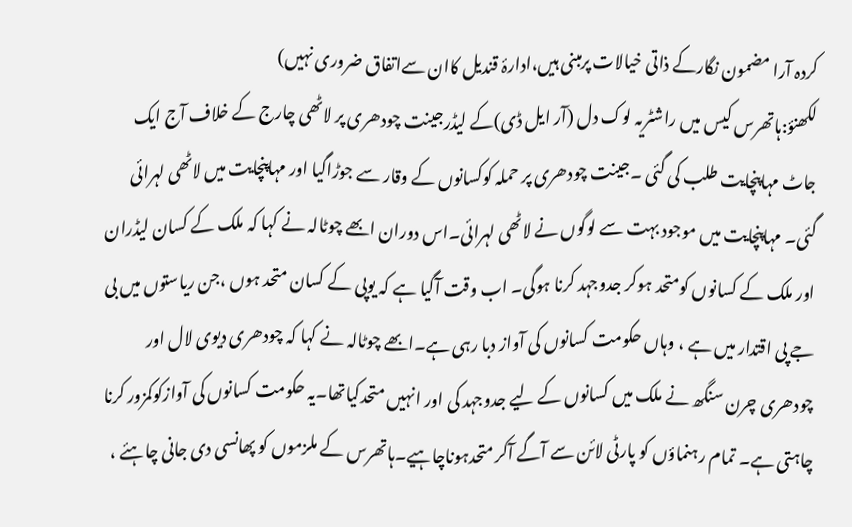کردہ آرا مضمون نگارکے ذاتی خیالات پرمبنی ہیں،ادارۂ قندیل کاان سےاتفاق ضروری نہیں)
لکھنؤ:ہاتھرس کیس میں راشٹریہ لوک دل (آر ایل ڈی)کے لیڈرجینت چودھری پر لاٹھی چارج کے خلاف آج ایک جاٹ مہاپنچایت طلب کی گئی ۔جینت چودھری پر حملہ کوکسانوں کے وقار سے جوڑاگیا اور مہاپنچایت میں لاٹھی لہرائی گئی۔ مہاپنچایت میں موجود بہت سے لوگوں نے لاٹھی لہرائی۔اس دوران ابھے چوٹالہ نے کہا کہ ملک کے کسان لیڈران اور ملک کے کسانوں کومتحد ہوکر جدوجہد کرنا ہوگی۔ اب وقت آگیا ہے کہ یوپی کے کسان متحد ہوں ،جن ریاستوں میں بی جے پی اقتدار میں ہے ، وہاں حکومت کسانوں کی آواز دبا رہی ہے۔ابھے چوٹالہ نے کہا کہ چودھری دیوی لال اور چودھری چرن سنگھ نے ملک میں کسانوں کے لیے جدوجہد کی اور انہیں متحدکیاتھا۔یہ حکومت کسانوں کی آوازکوکمزور کرنا چاہتی ہے۔ تمام رہنماؤں کو پارٹی لائن سے آگے آکر متحدہوناچاہیے۔ہاتھرس کے ملزموں کو پھانسی دی جانی چاہئے ،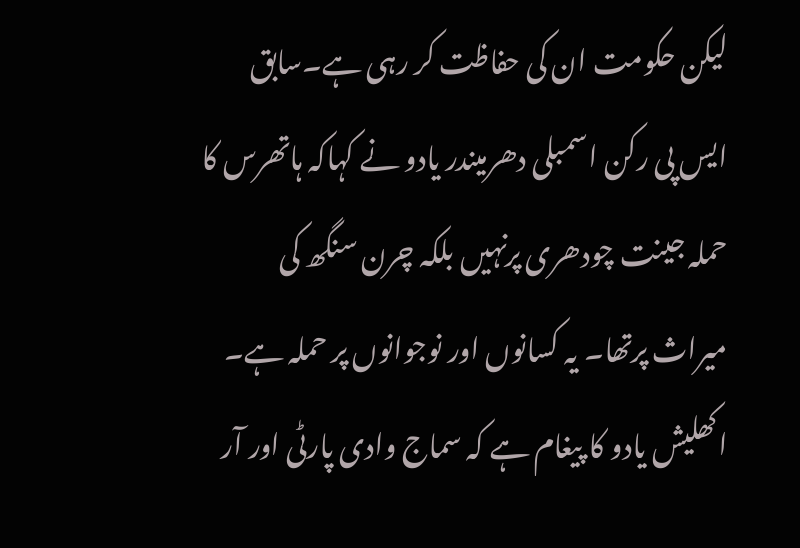لیکن حکومت ان کی حفاظت کر رہی ہے۔سابق ایس پی رکن اسمبلی دھرمیندر یادو نے کہاکہ ہاتھرس کا حملہ جینت چودھری پرنہیں بلکہ چرن سنگھ کی میراث پرتھا۔ یہ کسانوں اور نوجوانوں پر حملہ ہے۔ اکھلیش یادو کا پیغام ہے کہ سماج وادی پارٹی اور آر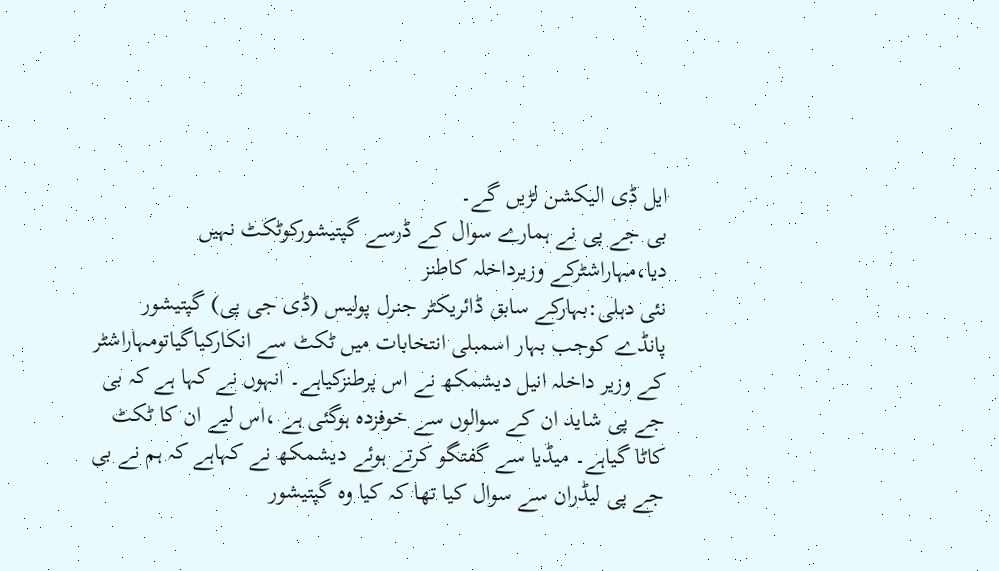ایل ڈی الیکشن لڑیں گے۔
بی جے پی نے ہمارے سوال کے ڈرسے گپتیشورکوٹکٹ نہیں دیا،مہاراشٹرکے وزیرداخلہ کاطنز
نئی دہلی:بہارکے سابق ڈائریکٹر جنرل پولیس (ڈی جی پی) گپتیشور پانڈے کوجب بہار اسمبلی انتخابات میں ٹکٹ سے انکارکیاگیاتومہاراشٹر کے وزیر داخلہ انیل دیشمکھ نے اس پرطنزکیاہے۔ انہوں نے کہا ہے کہ بی جے پی شاید ان کے سوالوں سے خوفزدہ ہوگئی ہے ،اس لیے ان کا ٹکٹ کاٹا گیاہے۔ میڈیا سے گفتگو کرتے ہوئے دیشمکھ نے کہاہے کہ ہم نے بی جے پی لیڈران سے سوال کیا تھا کہ کیا وہ گپتیشور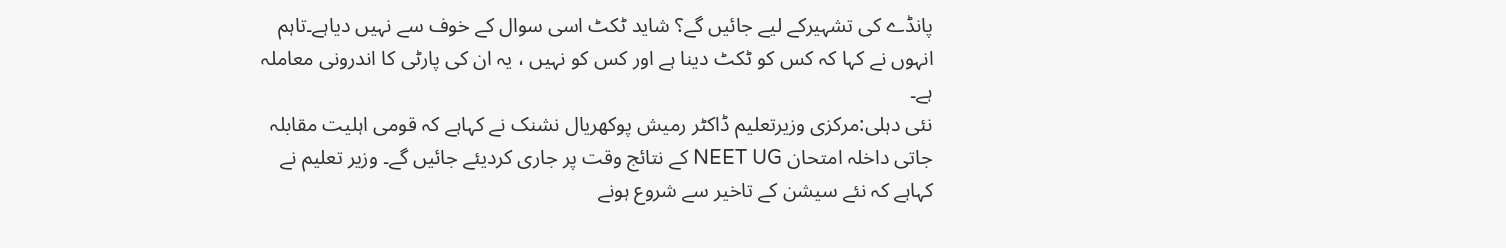پانڈے کی تشہیرکے لیے جائیں گے؟ شاید ٹکٹ اسی سوال کے خوف سے نہیں دیاہے۔تاہم انہوں نے کہا کہ کس کو ٹکٹ دینا ہے اور کس کو نہیں ، یہ ان کی پارٹی کا اندرونی معاملہ ہے۔
نئی دہلی:مرکزی وزیرتعلیم ڈاکٹر رمیش پوکھریال نشنک نے کہاہے کہ قومی اہلیت مقابلہ جاتی داخلہ امتحان NEET UG کے نتائج وقت پر جاری کردیئے جائیں گے۔ وزیر تعلیم نے کہاہے کہ نئے سیشن کے تاخیر سے شروع ہونے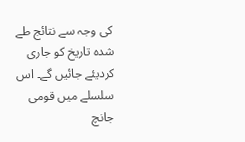کی وجہ سے نتائج طے شدہ تاریخ کو جاری کردیئے جائیں گے۔ اس سلسلے میں قومی جانچ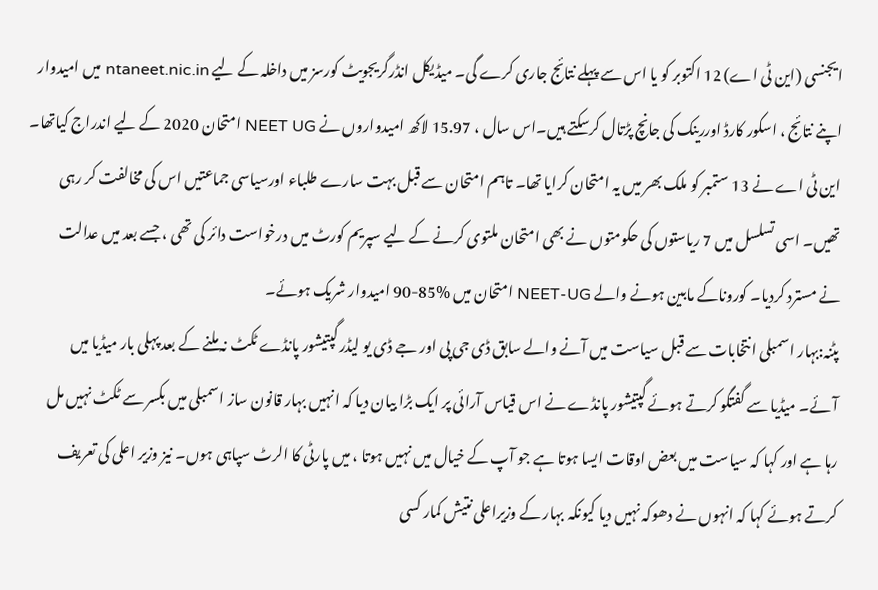ایجنسی (این ٹی اے) 12 اکتوبر کو یا اس سے پہلے نتائج جاری کرے گی۔ میڈیکل انڈرگریجویٹ کورسز میں داخلہ کے لیے ntaneet.nic.in میں امیدوار اپنے نتائج ، اسکور کارڈ اوررینک کی جانچ پڑتال کرسکتے ہیں۔اس سال ، 15.97 لاکھ امیدواروں نے NEET UG امتحان 2020 کے لیے اندراج کیاتھا۔ این ٹی اے نے 13 ستمبر کو ملک بھر میں یہ امتحان کرایا تھا۔ تاہم امتحان سے قبل بہت سارے طلباء اورسیاسی جماعتیں اس کی مخالفت کر رہی تھیں۔ اسی تسلسل میں 7 ریاستوں کی حکومتوں نے بھی امتحان ملتوی کرنے کے لیے سپریم کورٹ میں درخواست دائر کی تھی ، جسے بعد میں عدالت نے مسترد کردیا۔ کوروناکے مابین ہونے والے NEET-UG امتحان میں %85-90 امیدوار شریک ہوئے۔
پٹنہ:بہار اسمبلی انتخابات سے قبل سیاست میں آنے والے سابق ڈی جی پی اور جے ڈی یو لیڈر گپتیشور پانڈے ٹکٹ نہ ملنے کے بعد پہلی بار میڈیا میں آئے۔ میڈیا سے گفتگو کرتے ہوئے گپتیشور پانڈے نے اس قیاس آرائی پر ایک بڑا بیان دیا کہ انہیں بہار قانون ساز اسمبلی میں بکسر سے ٹکٹ نہیں مل رہا ہے اور کہا کہ سیاست میں بعض اوقات ایسا ہوتا ہے جو آپ کے خیال میں نہیں ہوتا ، میں پارٹی کا الرٹ سپاہی ہوں۔ نیز وزیر اعلی کی تعریف کرتے ہوئے کہا کہ انہوں نے دھوکہ نہیں دیا کیونکہ بہار کے وزیراعلی نتیش کمار کسی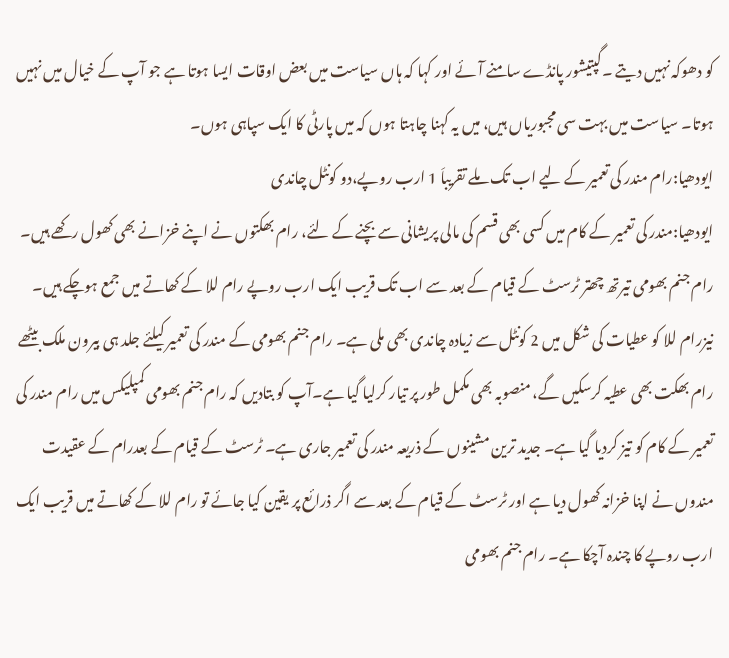کو دھوکہ نہیں دیتے ۔گپتیشور پانڈے سامنے آئے اور کہا کہ ہاں سیاست میں بعض اوقات ایسا ہوتا ہے جو آپ کے خیال میں نہیں ہوتا۔ سیاست میں بہت سی مجبوریاں ہیں، میں یہ کہنا چاہتا ہوں کہ میں پارٹی کا ایک سپاہی ہوں۔
ایودھیا:رام مندر کی تعمیر کے لیے اب تک ملے تقریباَ 1 ارب روپے،دو کونٹل چاندی
ایودھیا:مندر کی تعمیر کے کام میں کسی بھی قسم کی مالی پریشانی سے بچنے کے لئے، رام بھکتوں نے اپنے خزانے بھی کھول رکھے ہیں۔ رام جنم بھومی تیرتھ چھتر ٹرسٹ کے قیام کے بعد سے اب تک قریب ایک ارب روپے رام للا کے کھاتے میں جمع ہوچکے ہیں۔ نیزرام للا کو عطیات کی شکل میں 2 کونٹل سے زیادہ چاندی بھی ملی ہے۔ رام جنم بھومی کے مندر کی تعمیر کیلئے جلد ہی بیرون ملک بیٹھے رام بھکت بھی عطیہ کرسکیں گے، منصوبہ بھی مکمل طور پر تیار کرلیا گیا ہے۔آپ کو بتادیں کہ رام جنم بھومی کمپلیکس میں رام مندر کی تعمیر کے کام کو تیز کردیا گیا ہے۔ جدید ترین مشینوں کے ذریعہ مندر کی تعمیر جاری ہے۔ ٹرسٹ کے قیام کے بعدرام کے عقیدت مندوں نے اپنا خزانہ کھول دیا ہے اور ٹرسٹ کے قیام کے بعد سے اگر ذرائع پر یقین کیا جائے تو رام للا کے کھاتے میں قریب ایک ارب روپے کا چندہ آچکا ہے۔ رام جنم بھومی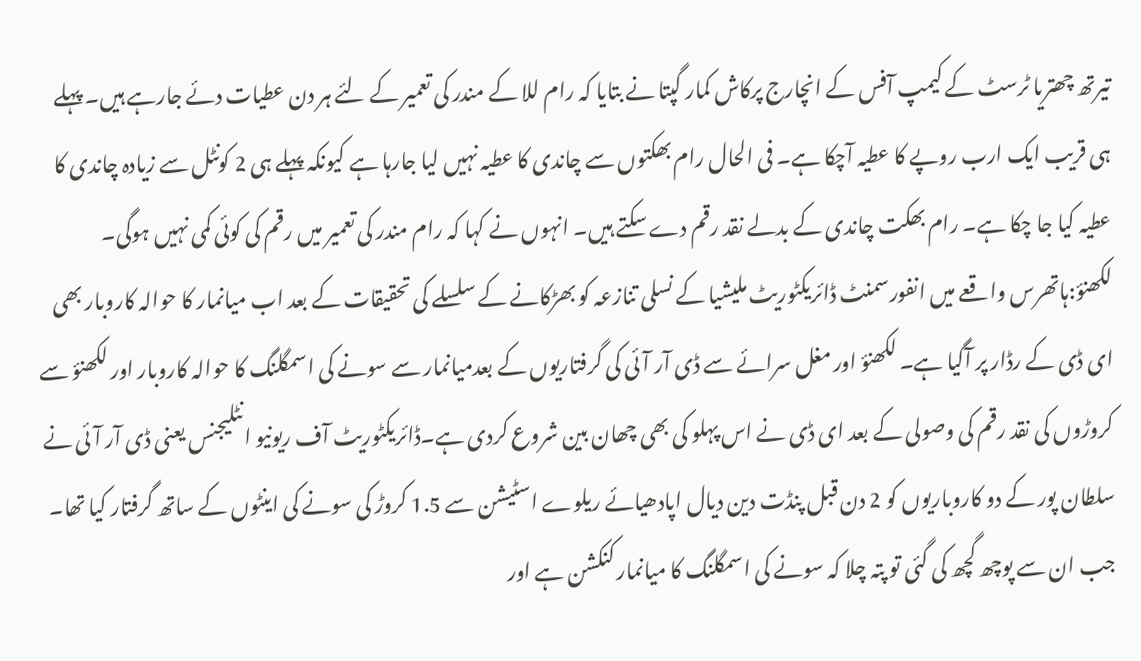تیرتھ چھتریا ٹرسٹ کے کیمپ آفس کے انچارج پرکاش کمار گپتا نے بتایا کہ رام للا کے مندر کی تعمیر کے لئے ہر دن عطیات دئے جارہے ہیں۔ پہلے ہی قریب ایک ارب روپے کا عطیہ آچکا ہے۔ فی الحال رام بھکتوں سے چاندی کا عطیہ نہیں لیا جارہا ہے کیونکہ پہلے ہی 2 کونٹل سے زیادہ چاندی کا عطیہ کیا جا چکا ہے۔ رام بھکت چاندی کے بدلے نقد رقم دے سکتے ہیں۔ انہوں نے کہا کہ رام مندر کی تعمیر میں رقم کی کوئی کمی نہیں ہوگی۔
لکھنؤ:ہاتھرس واقعے میں انفورسمنٹ ڈائریکٹوریٹ ملیشیا کے نسلی تنازعہ کو بھڑکانے کے سلسلے کی تحقیقات کے بعد اب میانمار کا حوالہ کاروبار بھی ای ڈی کے رڈار پر آگیا ہے۔ لکھنؤ اور مغل سرائے سے ڈی آر آئی کی گرفتاریوں کے بعدمیانمار سے سونے کی اسمگلنگ کا حوالہ کاروبار اور لکھنؤ سے کروڑوں کی نقد رقم کی وصولی کے بعد ای ڈی نے اس پہلو کی بھی چھان بین شروع کردی ہے۔ڈائریکٹوریٹ آف ریونیو انٹلیجنس یعنی ڈی آر آئی نے سلطان پور کے دو کاروباریوں کو 2 دن قبل پنڈت دین دیال اپادھیائے ریلوے اسٹیشن سے 1.5 کروڑ کی سونے کی اینٹوں کے ساتھ گرفتار کیا تھا۔ جب ان سے پوچھ گچھ کی گئی تو پتہ چلا کہ سونے کی اسمگلنگ کا میانمار کنکشن ہے اور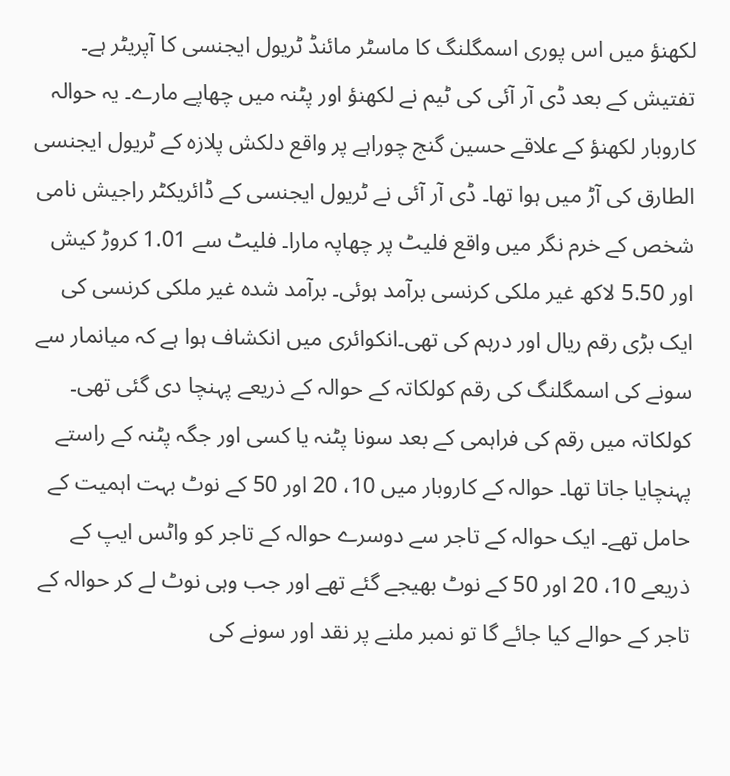لکھنؤ میں اس پوری اسمگلنگ کا ماسٹر مائنڈ ٹریول ایجنسی کا آپریٹر ہے۔ تفتیش کے بعد ڈی آر آئی کی ٹیم نے لکھنؤ اور پٹنہ میں چھاپے مارے۔ یہ حوالہ کاروبار لکھنؤ کے علاقے حسین گنج چوراہے پر واقع دلکش پلازہ کے ٹریول ایجنسی الطارق کی آڑ میں ہوا تھا۔ ڈی آر آئی نے ٹریول ایجنسی کے ڈائریکٹر راجیش نامی شخص کے خرم نگر میں واقع فلیٹ پر چھاپہ مارا۔ فلیٹ سے 1.01 کروڑ کیش اور 5.50 لاکھ غیر ملکی کرنسی برآمد ہوئی۔ برآمد شدہ غیر ملکی کرنسی کی ایک بڑی رقم ریال اور درہم کی تھی۔انکوائری میں انکشاف ہوا ہے کہ میانمار سے سونے کی اسمگلنگ کی رقم کولکاتہ کے حوالہ کے ذریعے پہنچا دی گئی تھی۔ کولکاتہ میں رقم کی فراہمی کے بعد سونا پٹنہ یا کسی اور جگہ پٹنہ کے راستے پہنچایا جاتا تھا۔ حوالہ کے کاروبار میں 10، 20 اور 50 کے نوٹ بہت اہمیت کے حامل تھے۔ ایک حوالہ کے تاجر سے دوسرے حوالہ کے تاجر کو واٹس ایپ کے ذریعے 10، 20 اور 50 کے نوٹ بھیجے گئے تھے اور جب وہی نوٹ لے کر حوالہ کے تاجر کے حوالے کیا جائے گا تو نمبر ملنے پر نقد اور سونے کی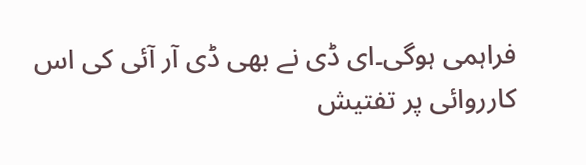فراہمی ہوگی۔ای ڈی نے بھی ڈی آر آئی کی اس کارروائی پر تفتیش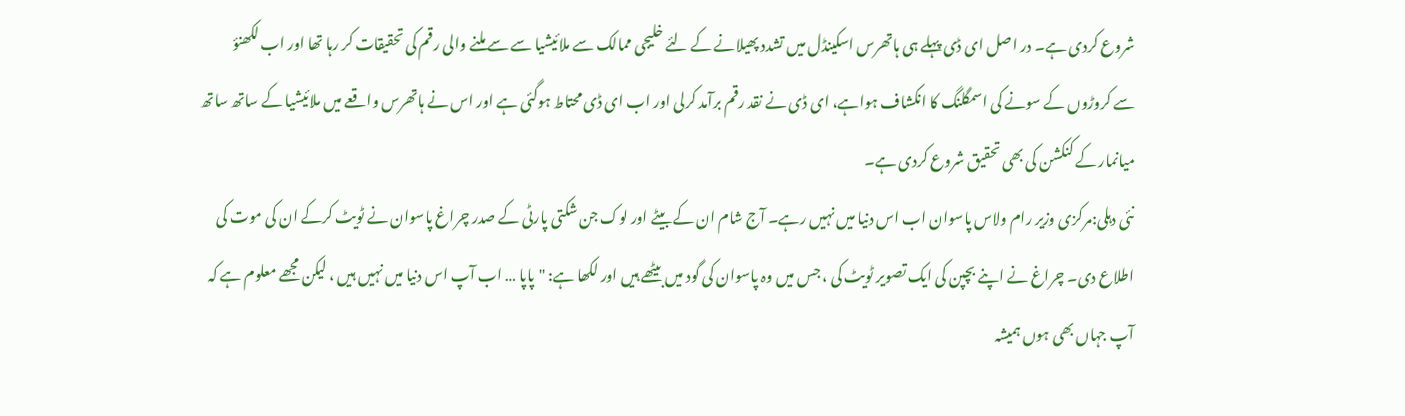شروع کردی ہے۔ در اصل ای ڈی پہلے ہی ہاتھرس اسکینڈل میں تشدد پھیلانے کے لئے خلیجی ممالک سے ملائیشیا سے سے ملنے والی رقم کی تحقیقات کر رہا تھا اور اب لکھنؤ سے کروڑوں کے سونے کی اسمگلنگ کا انکشاف ہواہے، ای ڈی نے نقد رقم برآمد کرلی اور اب ای ڈی محتاط ہوگئی ہے اور اس نے ہاتھرس واقعے میں ملائیشیا کے ساتھ ساتھ میانمار کے کنکشن کی بھی تحقیق شروع کردی ہے۔
نئی دہلی:مرکزی وزیر رام ولاس پاسوان اب اس دنیا میں نہیں رہے۔ آج شام ان کے بیٹے اور لوک جن شکتی پارٹی کے صدر چراغ پاسوان نے ٹویٹ کرکے ان کی موت کی اطلاع دی۔ چراغ نے اپنے بچپن کی ایک تصویر ٹویٹ کی ، جس میں وہ پاسوان کی گود میں بیٹھے ہیں اور لکھا ہے: "پاپا … اب آپ اس دنیا میں نہیں ہیں ، لیکن مجھے معلوم ہے کہ آپ جہاں بھی ہوں ہمیشہ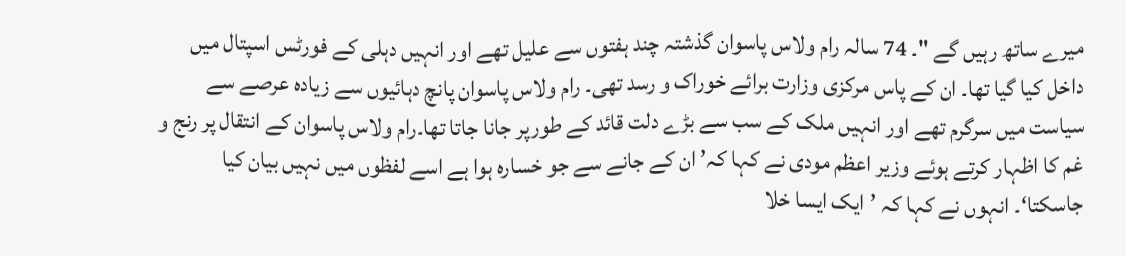میرے ساتھ رہیں گے "۔ 74 سالہ رام ولاس پاسوان گذشتہ چند ہفتوں سے علیل تھے اور انہیں دہلی کے فورٹس اسپتال میں داخل کیا گیا تھا۔ ان کے پاس مرکزی وزارت برائے خوراک و رسد تھی۔ رام ولاس پاسوان پانچ دہائیوں سے زیادہ عرصے سے سیاست میں سرگرم تھے اور انہیں ملک کے سب سے بڑے دلت قائد کے طورپر جانا جاتا تھا۔رام ولاس پاسوان کے انتقال پر رنج و غم کا اظہار کرتے ہوئے وزیر اعظم مودی نے کہا کہ’ ان کے جانے سے جو خسارہ ہوا ہے اسے لفظوں میں نہیں بیان کیا جاسکتا‘۔ انہوں نے کہا کہ ’ایک ایسا خلا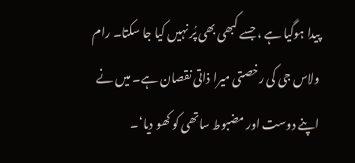پیدا ہوگیا ہے ، جسے کبھی بھی پُر نہیں کیا جا سکتا۔ رام ولاس جی کی رخصتی میرا ذاتی نقصان ہے۔ میں نے اپنے دوست اور مضبوط ساتھی کو کھو دیا‘۔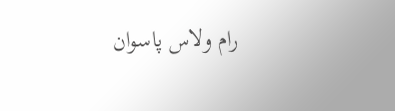رام ولاس پاسوان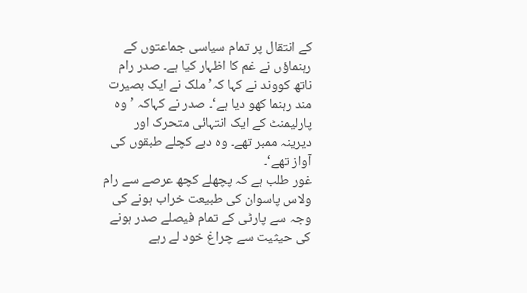کے انتقال پر تمام سیاسی جماعتوں کے رہنماؤں نے غم کا اظہار کیا ہے۔ صدر رام ناتھ کووند نے کہا کہ’ ملک نے ایک بصیرت مند رہنما کھو دیا ہے‘۔ صدر نے کہاکہ ’وہ پارلیمنٹ کے ایک انتہائی متحرک اور دیرینہ ممبر تھے۔ وہ دبے کچلے طبقوں کی آواز تھے‘۔
غور طلب ہے کہ پچھلے کچھ عرصے سے رام ولاس پاسوان کی طبیعت خراب ہونے کی وجہ سے پارٹی کے تمام فیصلے صدر ہونے کی حیثیت سے چراغ خود لے رہے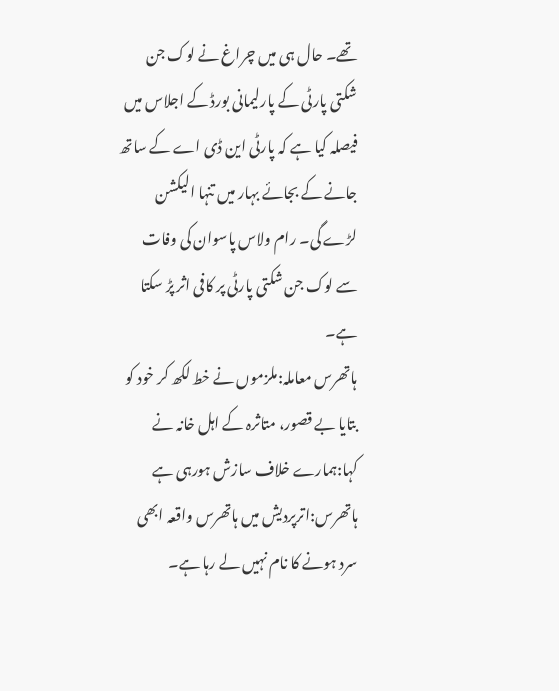تھے۔ حال ہی میں چراغ نے لوک جن شکتی پارٹی کے پارلیمانی بورڈ کے اجلاس میں فیصلہ کیا ہے کہ پارٹی این ڈی اے کے ساتھ جانے کے بجائے بہار میں تنہا الیکشن لڑے گی۔ رام ولاس پاسوان کی وفات سے لوک جن شکتی پارٹی پر کافی اثر پڑ سکتا ہے۔
ہاتھرس معاملہ:ملزموں نے خط لکھ کر خود کو بتایا بے قصور، متاثرہ کے اہل خانہ نے کہا:ہمارے خلاف سازش ہورہی ہے
ہاتھرس:اترپردیش میں ہاتھرس واقعہ ابھی سرد ہونے کا نام نہیں لے رہا ہے۔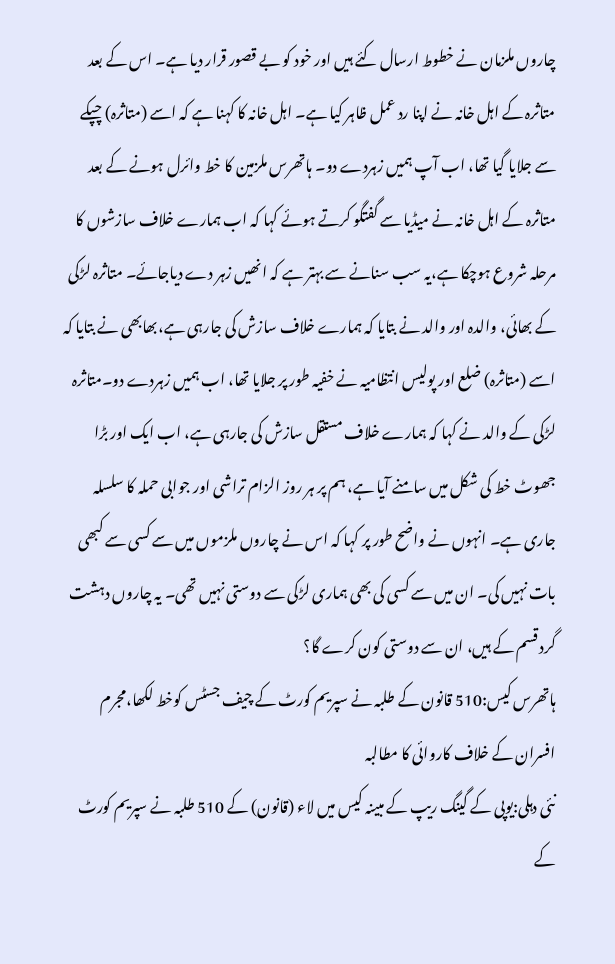چاروں ملزمان نے خطوط ارسال کئے ہیں اور خود کو بے قصور قرار دیا ہے۔ اس کے بعد متاثرہ کے اہل خانہ نے اپنا رد عمل ظاہر کیا ہے۔ اہل خانہ کا کہنا ہے کہ اسے (متاثرہ) چپکے سے جلایا گیا تھا، اب آپ ہمیں زہردے دو۔ ہاتھرس ملزمین کا خط وائرل ہونے کے بعد متاثرہ کے اہل خانہ نے میڈیا سے گفتگو کرتے ہوئے کہا کہ اب ہمارے خلاف سازشوں کا مرحلہ شروع ہوچکا ہے،یہ سب سنانے سے بہتر ہے کہ انھیں زہر دے دیاجائے۔ متاثرہ لڑکی کے بھائی، والدہ اور والد نے بتایا کہ ہمارے خلاف سازش کی جارہی ہے،بھابھی نے بتایا کہ اسے (متاثرہ) ضلع اور پولیس انتظامیہ نے خفیہ طور پر جلایا تھا، اب ہمیں زہردے دو۔متاثرہ لڑکی کے والد نے کہا کہ ہمارے خلاف مستقل سازش کی جارہی ہے، اب ایک اور بڑا جھوٹ خط کی شکل میں سامنے آیا ہے، ہم پر ہر روز الزام تراشی اور جوابی حملہ کا سلسلہ جاری ہے۔ انہوں نے واضح طور پر کہا کہ اس نے چاروں ملزموں میں سے کسی سے کبھی بات نہیں کی۔ ان میں سے کسی کی بھی ہماری لڑکی سے دوستی نہیں تھی۔ یہ چاروں دہشت گرد قسم کے ہیں، ان سے دوستی کون کرے گا؟
ہاتھرس کیس:510 قانون کے طلبہ نے سپریم کورٹ کے چیف جسٹس کوخط لکھا،مجرم افسران کے خلاف کاروائی کا مطالبہ
نئی دہلی:یوپی کے گینگ ریپ کے مبینہ کیس میں لاء (قانون) کے 510 طلبہ نے سپریم کورٹ کے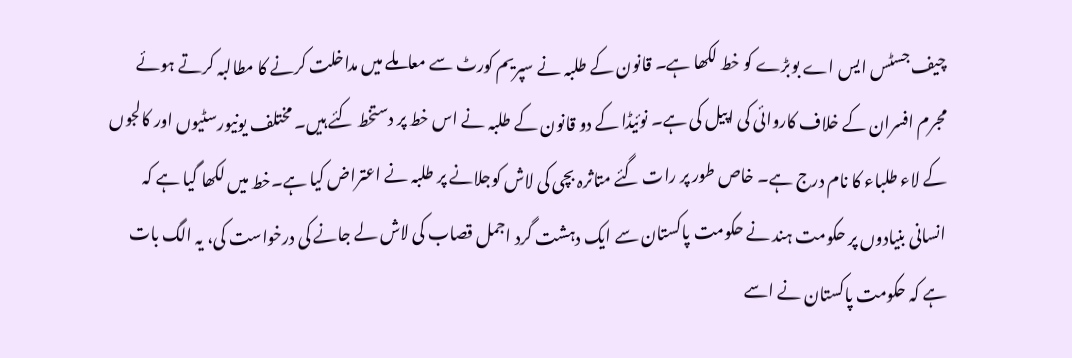چیف جسٹس ایس اے بوبڑے کو خط لکھا ہے۔ قانون کے طلبہ نے سپریم کورٹ سے معاملے میں مداخلت کرنے کا مطالبہ کرتے ہوئے مجرم افسران کے خلاف کاروائی کی اپیل کی ہے۔ نوئیڈا کے دو قانون کے طلبہ نے اس خط پر دستخط کئے ہیں۔ مختلف یونیورسٹیوں اور کالجوں کے لاء طلباء کا نام درج ہے۔ خاص طور پر رات گئے متاثرہ بچی کی لاش کوجلانے پر طلبہ نے اعتراض کیا ہے۔خط میں لکھا گیا ہے کہ انسانی بنیادوں پر حکومت ہند نے حکومت پاکستان سے ایک دہشت گرد اجمل قصاب کی لاش لے جانے کی درخواست کی، یہ الگ بات ہے کہ حکومت پاکستان نے اسے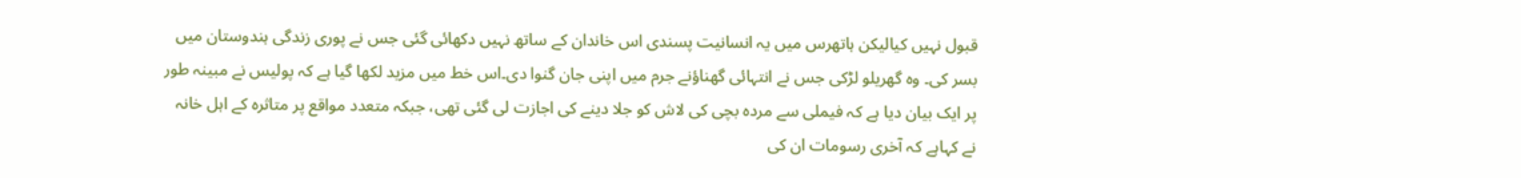قبول نہیں کیالیکن ہاتھرس میں یہ انسانیت پسندی اس خاندان کے ساتھ نہیں دکھائی گئی جس نے پوری زندگی ہندوستان میں بسر کی۔ وہ گھریلو لڑکی جس نے انتہائی گھناؤنے جرم میں اپنی جان گنوا دی۔اس خط میں مزید لکھا گیا ہے کہ پولیس نے مبینہ طور پر ایک بیان دیا ہے کہ فیملی سے مردہ بچی کی لاش کو جلا دینے کی اجازت لی گئی تھی، جبکہ متعدد مواقع پر متاثرہ کے اہل خانہ نے کہاہے کہ آخری رسومات ان کی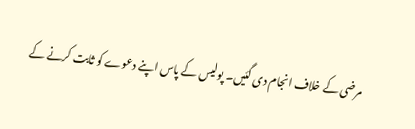مرضی کے خلاف انجام دی گئیں۔ پولیس کے پاس اپنے دعوے کو ثابت کرنے کے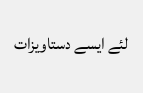لئے ایسے دستاویزات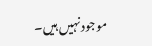موجود نہیں ہیں۔